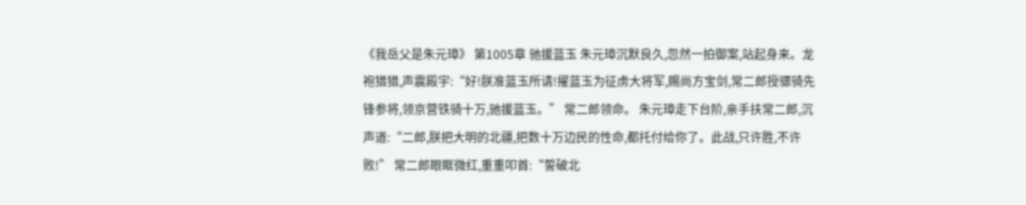《我岳父是朱元璋》 第1005章 驰援蓝玉 朱元璋沉默良久,忽然一拍御案,站起身来。龙袍猎猎,声震殿宇:“好!朕准蓝玉所请!擢蓝玉为征虏大将军,赐尚方宝剑,常二郎授骠骑先锋参将,领京营铁骑十万,驰援蓝玉。” 常二郎领命。 朱元璋走下台阶,亲手扶常二郎,沉声道:“二郎,朕把大明的北疆,把数十万边民的性命,都托付给你了。此战,只许胜,不许败!” 常二郎眼眶微红,重重叩首:“誓破北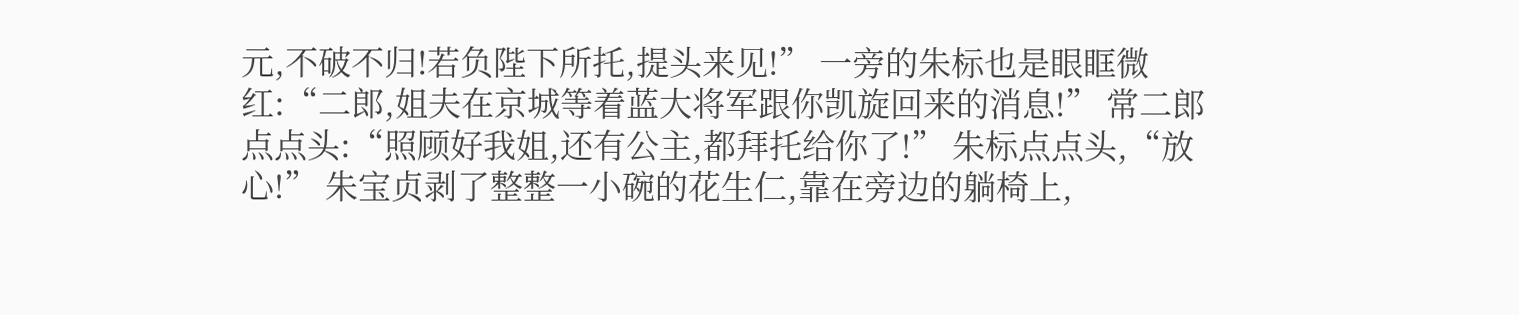元,不破不归!若负陛下所托,提头来见!” 一旁的朱标也是眼眶微红:“二郎,姐夫在京城等着蓝大将军跟你凯旋回来的消息!” 常二郎点点头:“照顾好我姐,还有公主,都拜托给你了!” 朱标点点头,“放心!” 朱宝贞剥了整整一小碗的花生仁,靠在旁边的躺椅上,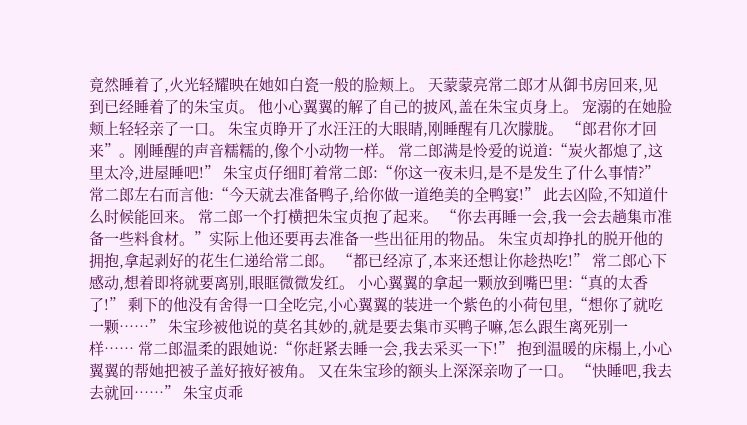竟然睡着了,火光轻耀映在她如白瓷一般的脸颊上。 天蒙蒙亮常二郎才从御书房回来,见到已经睡着了的朱宝贞。 他小心翼翼的解了自己的披风,盖在朱宝贞身上。 宠溺的在她脸颊上轻轻亲了一口。 朱宝贞睁开了水汪汪的大眼睛,刚睡醒有几次朦胧。 “郎君你才回来”。刚睡醒的声音糯糯的,像个小动物一样。 常二郎满是怜爱的说道:“炭火都熄了,这里太冷,进屋睡吧!” 朱宝贞仔细盯着常二郎:“你这一夜未归,是不是发生了什么事情?” 常二郎左右而言他:“今天就去准备鸭子,给你做一道绝美的全鸭宴!” 此去凶险,不知道什么时候能回来。 常二郎一个打横把朱宝贞抱了起来。 “你去再睡一会,我一会去趟集市准备一些料食材。”实际上他还要再去准备一些出征用的物品。 朱宝贞却挣扎的脱开他的拥抱,拿起剥好的花生仁递给常二郎。 “都已经凉了,本来还想让你趁热吃!” 常二郎心下感动,想着即将就要离别,眼眶微微发红。 小心翼翼的拿起一颗放到嘴巴里:“真的太香了!” 剩下的他没有舍得一口全吃完,小心翼翼的装进一个紫色的小荷包里,“想你了就吃一颗……” 朱宝珍被他说的莫名其妙的,就是要去集市买鸭子嘛,怎么跟生离死别一样…… 常二郎温柔的跟她说:“你赶紧去睡一会,我去采买一下!” 抱到温暖的床榻上,小心翼翼的帮她把被子盖好掖好被角。 又在朱宝珍的额头上深深亲吻了一口。 “快睡吧,我去去就回……” 朱宝贞乖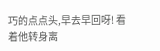巧的点点头,早去早回呀! 看着他转身离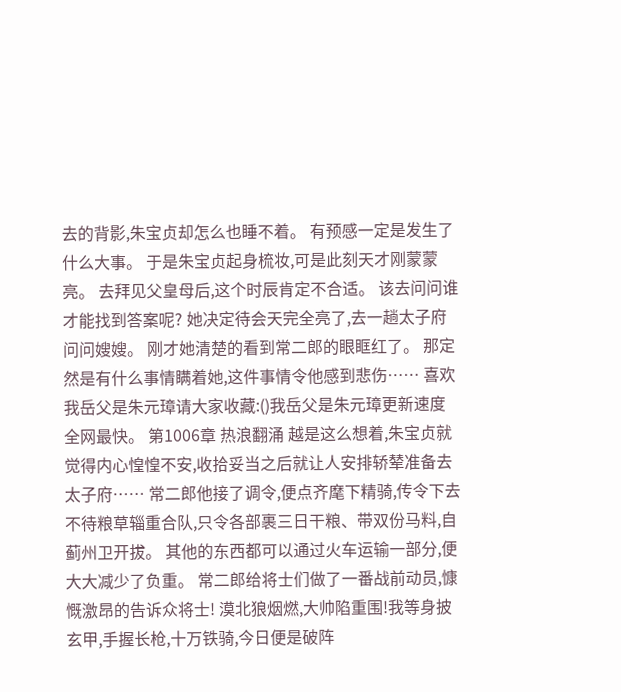去的背影,朱宝贞却怎么也睡不着。 有预感一定是发生了什么大事。 于是朱宝贞起身梳妆,可是此刻天才刚蒙蒙亮。 去拜见父皇母后,这个时辰肯定不合适。 该去问问谁才能找到答案呢? 她决定待会天完全亮了,去一趟太子府问问嫂嫂。 刚才她清楚的看到常二郎的眼眶红了。 那定然是有什么事情瞒着她,这件事情令他感到悲伤…… 喜欢我岳父是朱元璋请大家收藏:()我岳父是朱元璋更新速度全网最快。 第1006章 热浪翻涌 越是这么想着,朱宝贞就觉得内心惶惶不安,收拾妥当之后就让人安排轿辇准备去太子府…… 常二郎他接了调令,便点齐麾下精骑,传令下去不待粮草辎重合队,只令各部裹三日干粮、带双份马料,自蓟州卫开拔。 其他的东西都可以通过火车运输一部分,便大大减少了负重。 常二郎给将士们做了一番战前动员,慷慨激昂的告诉众将士! 漠北狼烟燃,大帅陷重围!我等身披玄甲,手握长枪,十万铁骑,今日便是破阵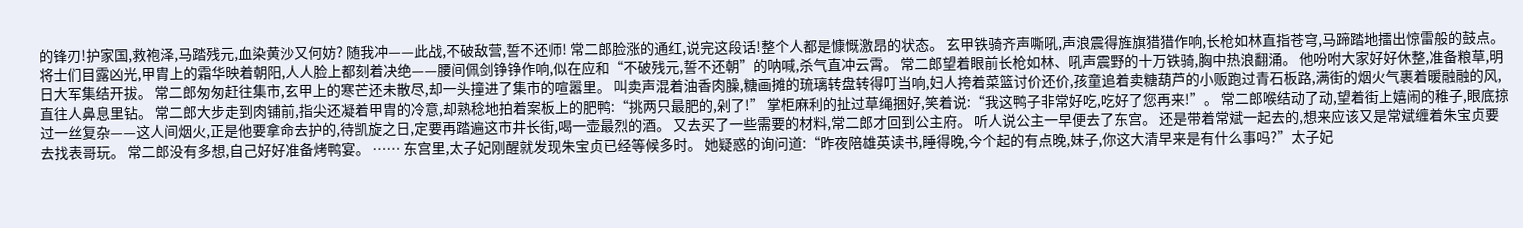的锋刃!护家国,救袍泽,马踏残元,血染黄沙又何妨? 随我冲——此战,不破敌营,誓不还师! 常二郎脸涨的通红,说完这段话!整个人都是慷慨激昂的状态。 玄甲铁骑齐声嘶吼,声浪震得旌旗猎猎作响,长枪如林直指苍穹,马蹄踏地擂出惊雷般的鼓点。 将士们目露凶光,甲胄上的霜华映着朝阳,人人脸上都刻着决绝——腰间佩剑铮铮作响,似在应和“不破残元,誓不还朝”的呐喊,杀气直冲云霄。 常二郎望着眼前长枪如林、吼声震野的十万铁骑,胸中热浪翻涌。 他吩咐大家好好休整,准备粮草,明日大军集结开拔。 常二郎匆匆赶往集市,玄甲上的寒芒还未散尽,却一头撞进了集市的喧嚣里。 叫卖声混着油香肉臊,糖画摊的琉璃转盘转得叮当响,妇人挎着菜篮讨价还价,孩童追着卖糖葫芦的小贩跑过青石板路,满街的烟火气裹着暖融融的风,直往人鼻息里钻。 常二郎大步走到肉铺前,指尖还凝着甲胄的冷意,却熟稔地拍着案板上的肥鸭:“挑两只最肥的,剁了!” 掌柜麻利的扯过草绳捆好,笑着说:“我这鸭子非常好吃,吃好了您再来!”。 常二郎喉结动了动,望着街上嬉闹的稚子,眼底掠过一丝复杂——这人间烟火,正是他要拿命去护的,待凯旋之日,定要再踏遍这市井长街,喝一壶最烈的酒。 又去买了一些需要的材料,常二郎才回到公主府。 听人说公主一早便去了东宫。 还是带着常斌一起去的,想来应该又是常斌缠着朱宝贞要去找表哥玩。 常二郎没有多想,自己好好准备烤鸭宴。 …… 东宫里,太子妃刚醒就发现朱宝贞已经等候多时。 她疑惑的询问道:“昨夜陪雄英读书,睡得晚,今个起的有点晚,妹子,你这大清早来是有什么事吗?”太子妃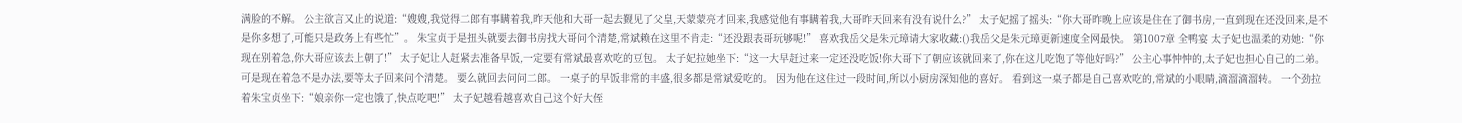满脸的不解。 公主欲言又止的说道:“嫂嫂,我觉得二郎有事瞒着我,昨天他和大哥一起去觐见了父皇,天蒙蒙亮才回来,我感觉他有事瞒着我,大哥昨天回来有没有说什么?” 太子妃摇了摇头:“你大哥昨晚上应该是住在了御书房,一直到现在还没回来,是不是你多想了,可能只是政务上有些忙”。 朱宝贞于是扭头就要去御书房找大哥问个清楚,常斌赖在这里不肯走:“还没跟表哥玩够呢!” 喜欢我岳父是朱元璋请大家收藏:()我岳父是朱元璋更新速度全网最快。 第1007章 全鸭宴 太子妃也温柔的劝她:“你现在别着急,你大哥应该去上朝了!” 太子妃让人赶紧去准备早饭,一定要有常斌最喜欢吃的豆包。 太子妃拉她坐下:“这一大早赶过来一定还没吃饭!你大哥下了朝应该就回来了,你在这儿吃饱了等他好吗?” 公主心事忡忡的,太子妃也担心自己的二弟。 可是现在着急不是办法,要等太子回来问个清楚。 要么就回去问问二郎。 一桌子的早饭非常的丰盛,很多都是常斌爱吃的。 因为他在这住过一段时间,所以小厨房深知他的喜好。 看到这一桌子都是自己喜欢吃的,常斌的小眼睛,滴溜滴溜转。 一个劲拉着朱宝贞坐下:“娘亲你一定也饿了,快点吃吧!” 太子妃越看越喜欢自己这个好大侄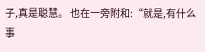子,真是聪慧。 也在一旁附和:“就是,有什么事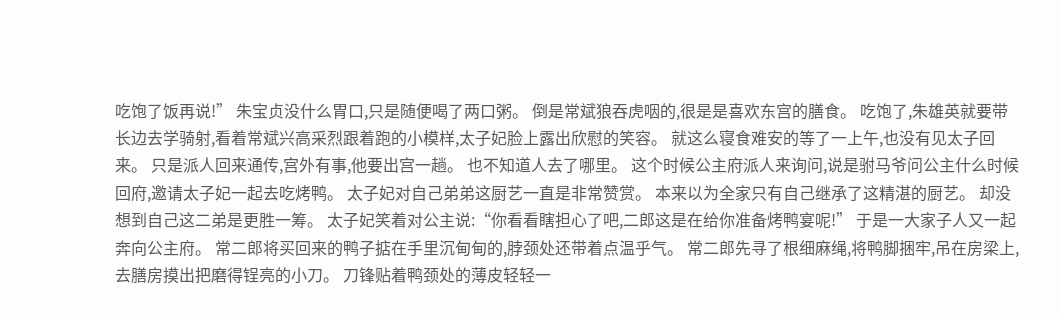吃饱了饭再说!” 朱宝贞没什么胃口,只是随便喝了两口粥。 倒是常斌狼吞虎咽的,很是是喜欢东宫的膳食。 吃饱了,朱雄英就要带长边去学骑射,看着常斌兴高采烈跟着跑的小模样,太子妃脸上露出欣慰的笑容。 就这么寝食难安的等了一上午,也没有见太子回来。 只是派人回来通传,宫外有事,他要出宫一趟。 也不知道人去了哪里。 这个时候公主府派人来询问,说是驸马爷问公主什么时候回府,邀请太子妃一起去吃烤鸭。 太子妃对自己弟弟这厨艺一直是非常赞赏。 本来以为全家只有自己继承了这精湛的厨艺。 却没想到自己这二弟是更胜一筹。 太子妃笑着对公主说:“你看看瞎担心了吧,二郎这是在给你准备烤鸭宴呢!” 于是一大家子人又一起奔向公主府。 常二郎将买回来的鸭子掂在手里沉甸甸的,脖颈处还带着点温乎气。 常二郎先寻了根细麻绳,将鸭脚捆牢,吊在房梁上,去膳房摸出把磨得锃亮的小刀。 刀锋贴着鸭颈处的薄皮轻轻一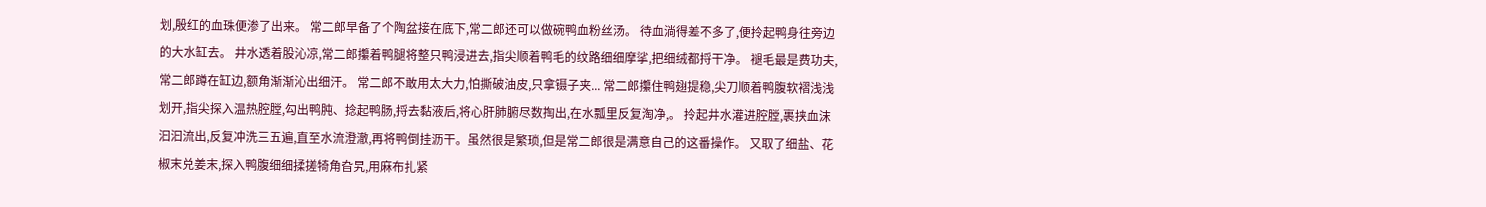划,殷红的血珠便渗了出来。 常二郎早备了个陶盆接在底下,常二郎还可以做碗鸭血粉丝汤。 待血淌得差不多了,便拎起鸭身往旁边的大水缸去。 井水透着股沁凉,常二郎攥着鸭腿将整只鸭浸进去,指尖顺着鸭毛的纹路细细摩挲,把细绒都捋干净。 褪毛最是费功夫,常二郎蹲在缸边,额角渐渐沁出细汗。 常二郎不敢用太大力,怕撕破油皮,只拿镊子夹... 常二郎攥住鸭翅提稳,尖刀顺着鸭腹软褶浅浅划开,指尖探入温热腔膛,勾出鸭肫、捻起鸭肠,捋去黏液后,将心肝肺腑尽数掏出,在水瓢里反复淘净,。 拎起井水灌进腔膛,裹挟血沫汩汩流出,反复冲洗三五遍,直至水流澄澈,再将鸭倒挂沥干。虽然很是繁琐,但是常二郎很是满意自己的这番操作。 又取了细盐、花椒末兑姜末,探入鸭腹细细揉搓犄角旮旯,用麻布扎紧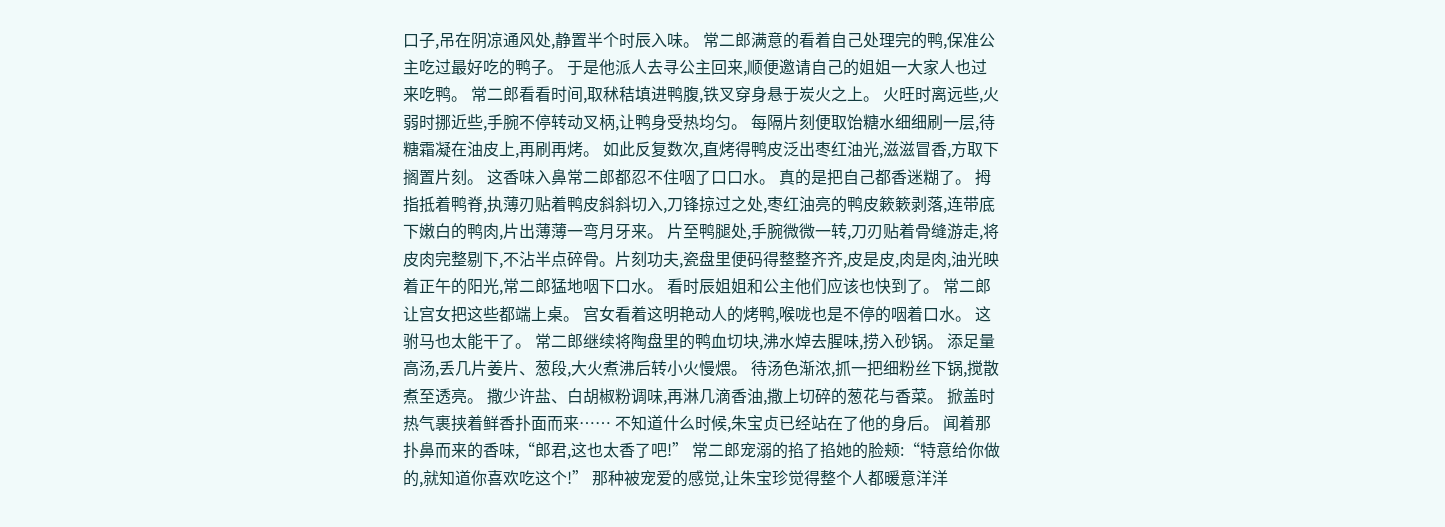口子,吊在阴凉通风处,静置半个时辰入味。 常二郎满意的看着自己处理完的鸭,保准公主吃过最好吃的鸭子。 于是他派人去寻公主回来,顺便邀请自己的姐姐一大家人也过来吃鸭。 常二郎看看时间,取秫秸填进鸭腹,铁叉穿身悬于炭火之上。 火旺时离远些,火弱时挪近些,手腕不停转动叉柄,让鸭身受热均匀。 每隔片刻便取饴糖水细细刷一层,待糖霜凝在油皮上,再刷再烤。 如此反复数次,直烤得鸭皮泛出枣红油光,滋滋冒香,方取下搁置片刻。 这香味入鼻常二郎都忍不住咽了口口水。 真的是把自己都香迷糊了。 拇指抵着鸭脊,执薄刃贴着鸭皮斜斜切入,刀锋掠过之处,枣红油亮的鸭皮簌簌剥落,连带底下嫩白的鸭肉,片出薄薄一弯月牙来。 片至鸭腿处,手腕微微一转,刀刃贴着骨缝游走,将皮肉完整剔下,不沾半点碎骨。片刻功夫,瓷盘里便码得整整齐齐,皮是皮,肉是肉,油光映着正午的阳光,常二郎猛地咽下口水。 看时辰姐姐和公主他们应该也快到了。 常二郎让宫女把这些都端上桌。 宫女看着这明艳动人的烤鸭,喉咙也是不停的咽着口水。 这驸马也太能干了。 常二郎继续将陶盘里的鸭血切块,沸水焯去腥味,捞入砂锅。 添足量高汤,丢几片姜片、葱段,大火煮沸后转小火慢煨。 待汤色渐浓,抓一把细粉丝下锅,搅散煮至透亮。 撒少许盐、白胡椒粉调味,再淋几滴香油,撒上切碎的葱花与香菜。 掀盖时热气裹挟着鲜香扑面而来…… 不知道什么时候,朱宝贞已经站在了他的身后。 闻着那扑鼻而来的香味,“郎君,这也太香了吧!” 常二郎宠溺的掐了掐她的脸颊:“特意给你做的,就知道你喜欢吃这个!” 那种被宠爱的感觉,让朱宝珍觉得整个人都暖意洋洋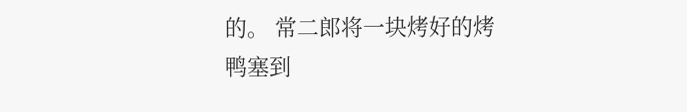的。 常二郎将一块烤好的烤鸭塞到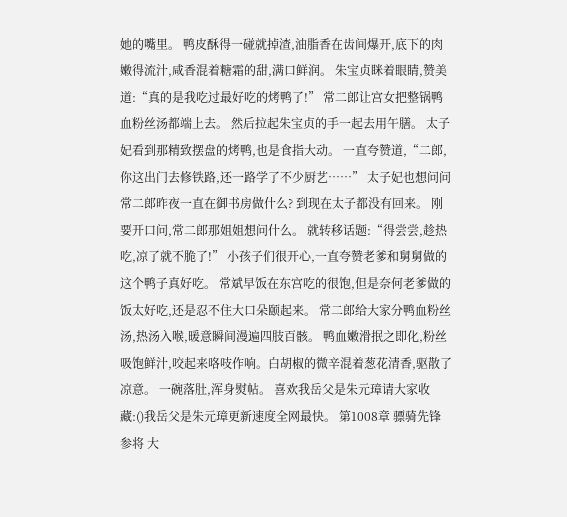她的嘴里。 鸭皮酥得一碰就掉渣,油脂香在齿间爆开,底下的肉嫩得流汁,咸香混着糖霜的甜,满口鲜润。 朱宝贞眯着眼睛,赞美道:“真的是我吃过最好吃的烤鸭了!” 常二郎让宫女把整锅鸭血粉丝汤都端上去。 然后拉起朱宝贞的手一起去用午膳。 太子妃看到那精致摆盘的烤鸭,也是食指大动。 一直夸赞道,“二郎,你这出门去修铁路,还一路学了不少厨艺……” 太子妃也想问问常二郎昨夜一直在御书房做什么? 到现在太子都没有回来。 刚要开口问,常二郎那姐姐想问什么。 就转移话题:“得尝尝,趁热吃,凉了就不脆了!” 小孩子们很开心,一直夸赞老爹和舅舅做的这个鸭子真好吃。 常斌早饭在东宫吃的很饱,但是奈何老爹做的饭太好吃,还是忍不住大口朵颐起来。 常二郎给大家分鸭血粉丝汤,热汤入喉,暖意瞬间漫遍四肢百骸。 鸭血嫩滑抿之即化,粉丝吸饱鲜汁,咬起来咯吱作响。白胡椒的微辛混着葱花清香,驱散了凉意。 一碗落肚,浑身熨帖。 喜欢我岳父是朱元璋请大家收藏:()我岳父是朱元璋更新速度全网最快。 第1008章 骠骑先锋参将 大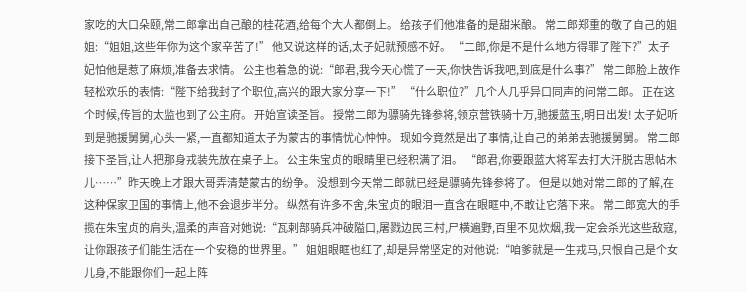家吃的大口朵颐,常二郎拿出自己酿的桂花酒,给每个大人都倒上。 给孩子们他准备的是甜米酿。 常二郎郑重的敬了自己的姐姐:“姐姐,这些年你为这个家辛苦了!” 他又说这样的话,太子妃就预感不好。 “二郎,你是不是什么地方得罪了陛下?”太子妃怕他是惹了麻烦,准备去求情。 公主也着急的说:“郎君,我今天心慌了一天,你快告诉我吧,到底是什么事?” 常二郎脸上故作轻松欢乐的表情:“陛下给我封了个职位,高兴的跟大家分享一下!” “什么职位?”几个人几乎异口同声的问常二郎。 正在这个时候,传旨的太监也到了公主府。 开始宣读圣旨。 授常二郎为骠骑先锋参将,领京营铁骑十万,驰援蓝玉,明日出发! 太子妃听到是驰援舅舅,心头一紧,一直都知道太子为蒙古的事情忧心忡忡。 现如今竟然是出了事情,让自己的弟弟去驰援舅舅。 常二郎接下圣旨,让人把那身戎装先放在桌子上。 公主朱宝贞的眼睛里已经积满了泪。 “郎君,你要跟蓝大将军去打大汗脱古思帖木儿……”昨天晚上才跟大哥弄清楚蒙古的纷争。 没想到今天常二郎就已经是骠骑先锋参将了。 但是以她对常二郎的了解,在这种保家卫国的事情上,他不会退步半分。 纵然有许多不舍,朱宝贞的眼泪一直含在眼眶中,不敢让它落下来。 常二郎宽大的手揽在朱宝贞的肩头,温柔的声音对她说:“瓦剌部骑兵冲破隘口,屠戮边民三村,尸横遍野,百里不见炊烟,我一定会杀光这些敌寇,让你跟孩子们能生活在一个安稳的世界里。” 姐姐眼眶也红了,却是异常坚定的对他说:“咱爹就是一生戎马,只恨自己是个女儿身,不能跟你们一起上阵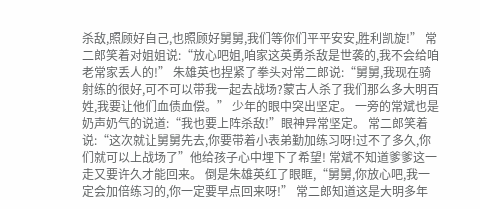杀敌,照顾好自己,也照顾好舅舅,我们等你们平平安安,胜利凯旋!” 常二郎笑着对姐姐说:“放心吧姐,咱家这英勇杀敌是世袭的,我不会给咱老常家丢人的!” 朱雄英也捏紧了拳头对常二郎说:“舅舅,我现在骑射练的很好,可不可以带我一起去战场?蒙古人杀了我们那么多大明百姓,我要让他们血债血偿。” 少年的眼中突出坚定。 一旁的常斌也是奶声奶气的说道:“我也要上阵杀敌!”眼神异常坚定。 常二郎笑着说:“这次就让舅舅先去,你要带着小表弟勤加练习呀!过不了多久,你们就可以上战场了”他给孩子心中埋下了希望! 常斌不知道爹爹这一走又要许久才能回来。 倒是朱雄英红了眼眶,“舅舅,你放心吧,我一定会加倍练习的,你一定要早点回来呀!” 常二郎知道这是大明多年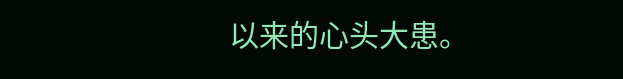以来的心头大患。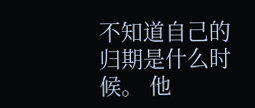不知道自己的归期是什么时候。 他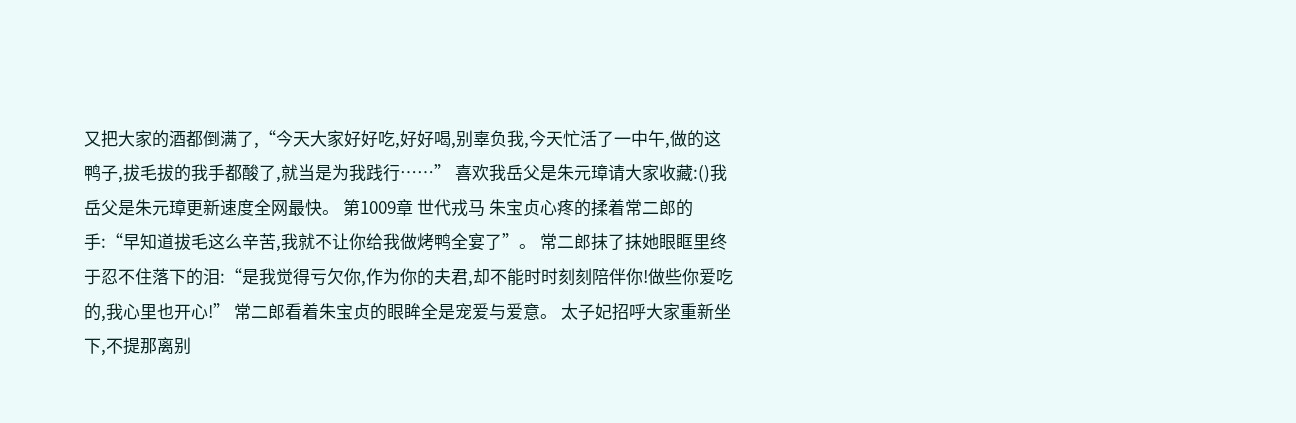又把大家的酒都倒满了,“今天大家好好吃,好好喝,别辜负我,今天忙活了一中午,做的这鸭子,拔毛拔的我手都酸了,就当是为我践行……” 喜欢我岳父是朱元璋请大家收藏:()我岳父是朱元璋更新速度全网最快。 第1009章 世代戎马 朱宝贞心疼的揉着常二郎的手:“早知道拔毛这么辛苦,我就不让你给我做烤鸭全宴了”。 常二郎抹了抹她眼眶里终于忍不住落下的泪:“是我觉得亏欠你,作为你的夫君,却不能时时刻刻陪伴你!做些你爱吃的,我心里也开心!” 常二郎看着朱宝贞的眼眸全是宠爱与爱意。 太子妃招呼大家重新坐下,不提那离别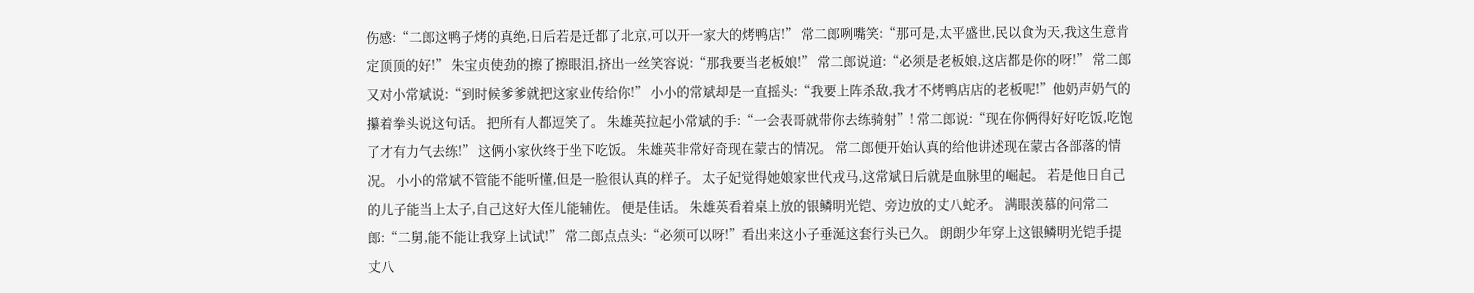伤感:“二郎这鸭子烤的真绝,日后若是迁都了北京,可以开一家大的烤鸭店!” 常二郎咧嘴笑:“那可是,太平盛世,民以食为天,我这生意肯定顶顶的好!” 朱宝贞使劲的擦了擦眼泪,挤出一丝笑容说:“那我要当老板娘!” 常二郎说道:“必须是老板娘,这店都是你的呀!” 常二郎又对小常斌说:“到时候爹爹就把这家业传给你!” 小小的常斌却是一直摇头:“我要上阵杀敌,我才不烤鸭店店的老板呢!”他奶声奶气的攥着拳头说这句话。 把所有人都逗笑了。 朱雄英拉起小常斌的手:“一会表哥就带你去练骑射”! 常二郎说:“现在你俩得好好吃饭,吃饱了才有力气去练!” 这俩小家伙终于坐下吃饭。 朱雄英非常好奇现在蒙古的情况。 常二郎便开始认真的给他讲述现在蒙古各部落的情况。 小小的常斌不管能不能听懂,但是一脸很认真的样子。 太子妃觉得她娘家世代戎马,这常斌日后就是血脉里的崛起。 若是他日自己的儿子能当上太子,自己这好大侄儿能辅佐。 便是佳话。 朱雄英看着桌上放的银鳞明光铠、旁边放的丈八蛇矛。 满眼羡慕的问常二郎:“二舅,能不能让我穿上试试!” 常二郎点点头:“必须可以呀!”看出来这小子垂涎这套行头已久。 朗朗少年穿上这银鳞明光铠手提丈八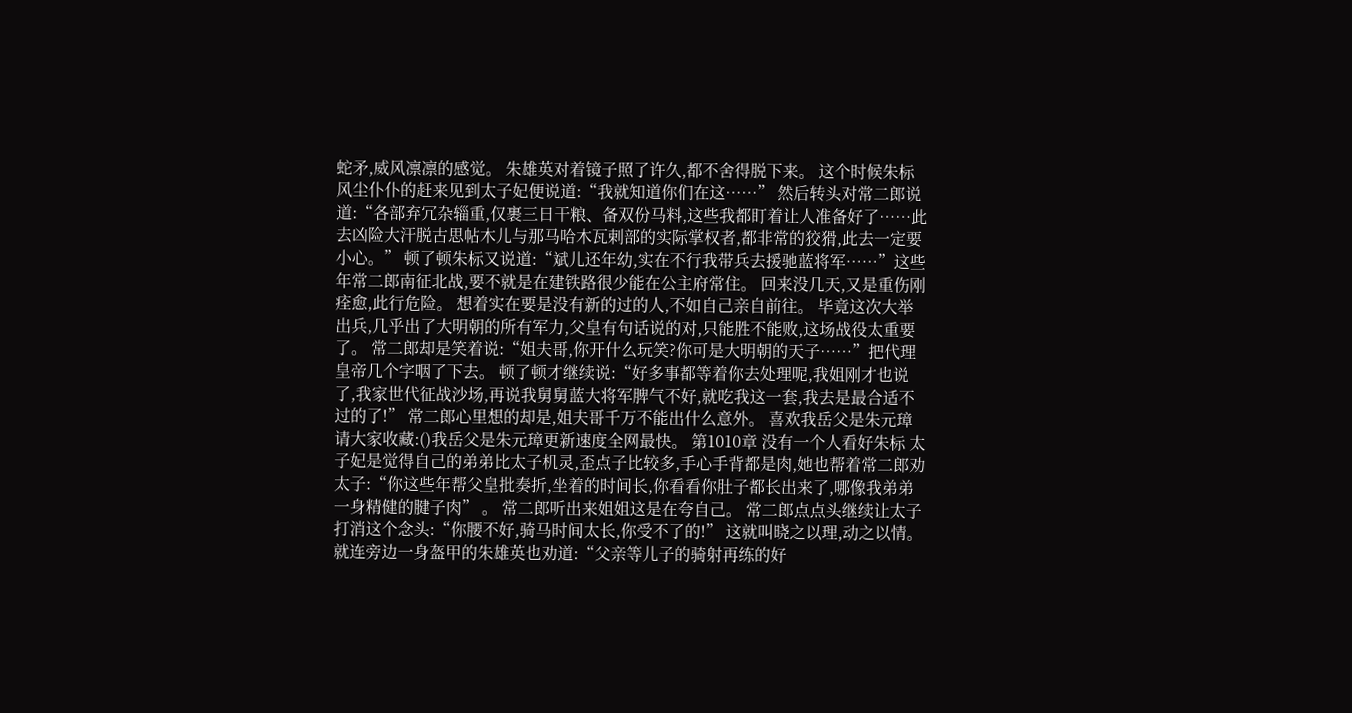蛇矛,威风凛凛的感觉。 朱雄英对着镜子照了许久,都不舍得脱下来。 这个时候朱标风尘仆仆的赶来见到太子妃便说道:“我就知道你们在这……” 然后转头对常二郎说道:“各部弃冗杂辎重,仅裹三日干粮、备双份马料,这些我都盯着让人准备好了……此去凶险大汗脱古思帖木儿与那马哈木瓦剌部的实际掌权者,都非常的狡猾,此去一定要小心。” 顿了顿朱标又说道:“斌儿还年幼,实在不行我带兵去援驰蓝将军……”这些年常二郎南征北战,要不就是在建铁路很少能在公主府常住。 回来没几天,又是重伤刚痊愈,此行危险。 想着实在要是没有新的过的人,不如自己亲自前往。 毕竟这次大举出兵,几乎出了大明朝的所有军力,父皇有句话说的对,只能胜不能败,这场战役太重要了。 常二郎却是笑着说:“姐夫哥,你开什么玩笑?你可是大明朝的天子……”把代理皇帝几个字咽了下去。 顿了顿才继续说:“好多事都等着你去处理呢,我姐刚才也说了,我家世代征战沙场,再说我舅舅蓝大将军脾气不好,就吃我这一套,我去是最合适不过的了!” 常二郎心里想的却是,姐夫哥千万不能出什么意外。 喜欢我岳父是朱元璋请大家收藏:()我岳父是朱元璋更新速度全网最快。 第1010章 没有一个人看好朱标 太子妃是觉得自己的弟弟比太子机灵,歪点子比较多,手心手背都是肉,她也帮着常二郎劝太子:“你这些年帮父皇批奏折,坐着的时间长,你看看你肚子都长出来了,哪像我弟弟一身精健的腱子肉” 。 常二郎听出来姐姐这是在夸自己。 常二郎点点头继续让太子打消这个念头:“你腰不好,骑马时间太长,你受不了的!” 这就叫晓之以理,动之以情。 就连旁边一身盔甲的朱雄英也劝道:“父亲等儿子的骑射再练的好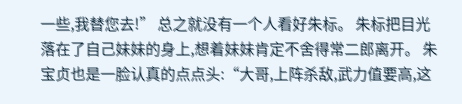一些,我替您去!” 总之就没有一个人看好朱标。 朱标把目光落在了自己妹妹的身上,想着妹妹肯定不舍得常二郎离开。 朱宝贞也是一脸认真的点点头:“大哥,上阵杀敌,武力值要高,这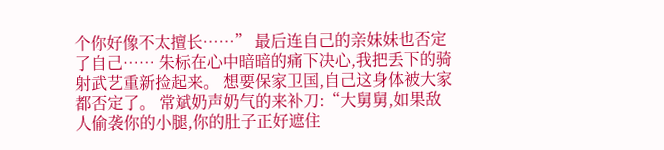个你好像不太擅长……” 最后连自己的亲妹妹也否定了自己…… 朱标在心中暗暗的痛下决心,我把丢下的骑射武艺重新捡起来。 想要保家卫国,自己这身体被大家都否定了。 常斌奶声奶气的来补刀:“大舅舅,如果敌人偷袭你的小腿,你的肚子正好遮住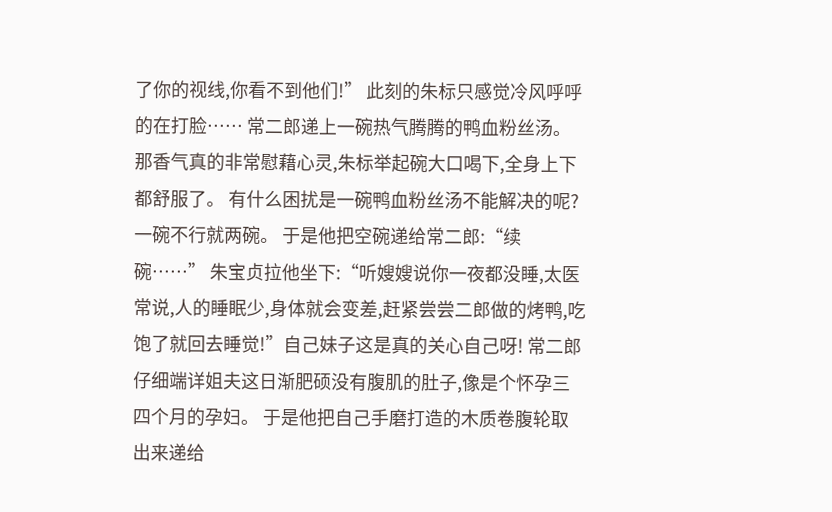了你的视线,你看不到他们!” 此刻的朱标只感觉冷风呼呼的在打脸…… 常二郎递上一碗热气腾腾的鸭血粉丝汤。 那香气真的非常慰藉心灵,朱标举起碗大口喝下,全身上下都舒服了。 有什么困扰是一碗鸭血粉丝汤不能解决的呢? 一碗不行就两碗。 于是他把空碗递给常二郎:“续碗……” 朱宝贞拉他坐下:“听嫂嫂说你一夜都没睡,太医常说,人的睡眠少,身体就会变差,赶紧尝尝二郎做的烤鸭,吃饱了就回去睡觉!”自己妹子这是真的关心自己呀! 常二郎仔细端详姐夫这日渐肥硕没有腹肌的肚子,像是个怀孕三四个月的孕妇。 于是他把自己手磨打造的木质卷腹轮取出来递给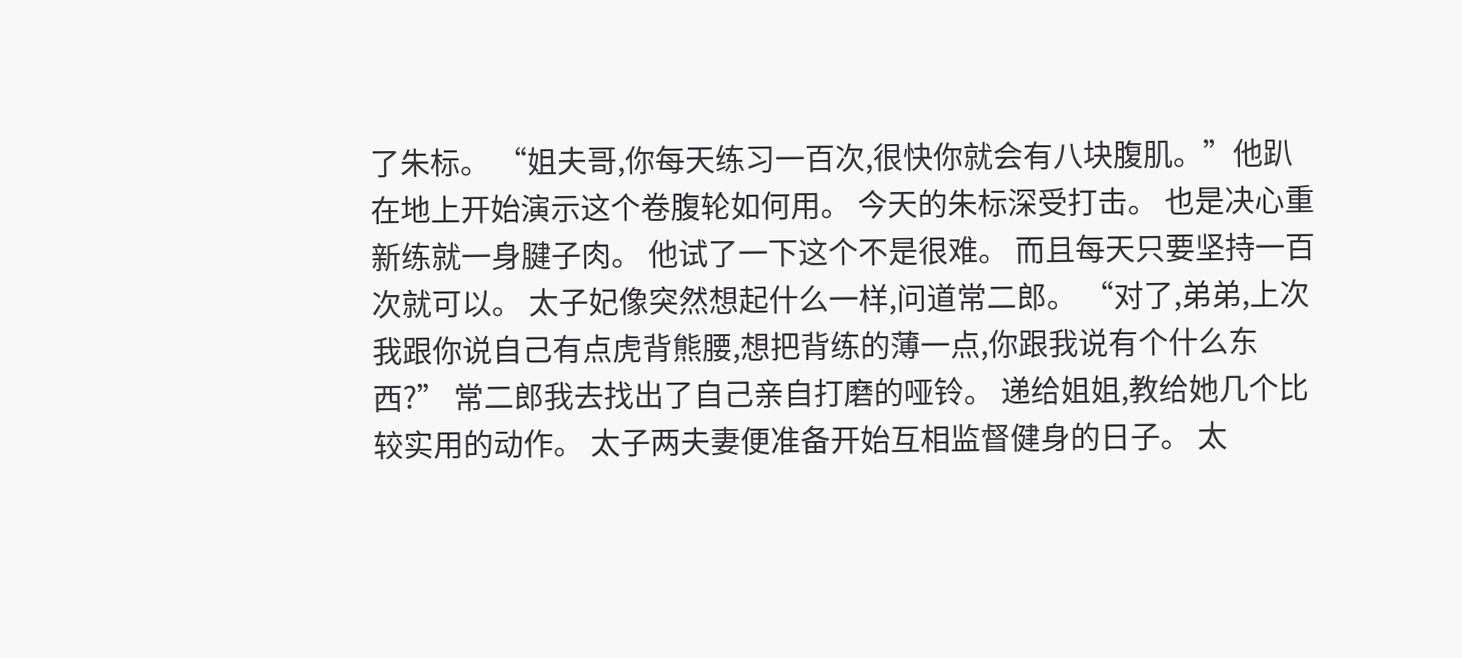了朱标。 “姐夫哥,你每天练习一百次,很快你就会有八块腹肌。”他趴在地上开始演示这个卷腹轮如何用。 今天的朱标深受打击。 也是决心重新练就一身腱子肉。 他试了一下这个不是很难。 而且每天只要坚持一百次就可以。 太子妃像突然想起什么一样,问道常二郎。 “对了,弟弟,上次我跟你说自己有点虎背熊腰,想把背练的薄一点,你跟我说有个什么东西?” 常二郎我去找出了自己亲自打磨的哑铃。 递给姐姐,教给她几个比较实用的动作。 太子两夫妻便准备开始互相监督健身的日子。 太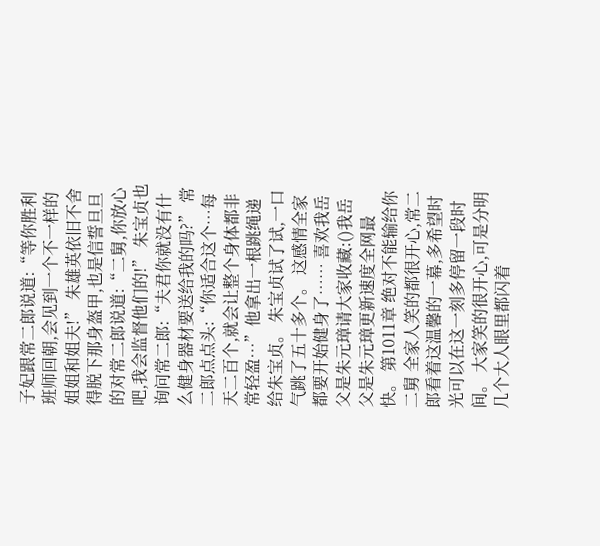子妃跟常二郎说道:“等你胜利班师回朝,会见到一个不一样的姐姐和姐夫!” 朱雄英依旧不舍得脱下那身盔甲,也是信誓旦旦的对常二郎说道:“二舅,你放心吧,我会监督他们的!” 朱宝贞也询问常二郎:“夫君你就没有什么健身器材要送给我的吗?” 常二郎点点头:“你适合这个…每天二百个,就会让整个身体都非常轻盈…”他拿出一根跳绳递给朱宝贞。 朱宝贞试了试,一口气跳了五十多个。 这感情全家都要开始健身了…… 喜欢我岳父是朱元璋请大家收藏:()我岳父是朱元璋更新速度全网最快。 第1011章 绝对不能输给你二舅 全家人笑的都很开心,常二郎看着这温馨的一幕,多希望时光可以在这一刻多停留一段时间。 大家笑的很开心,可是分明几个大人眼里都闪着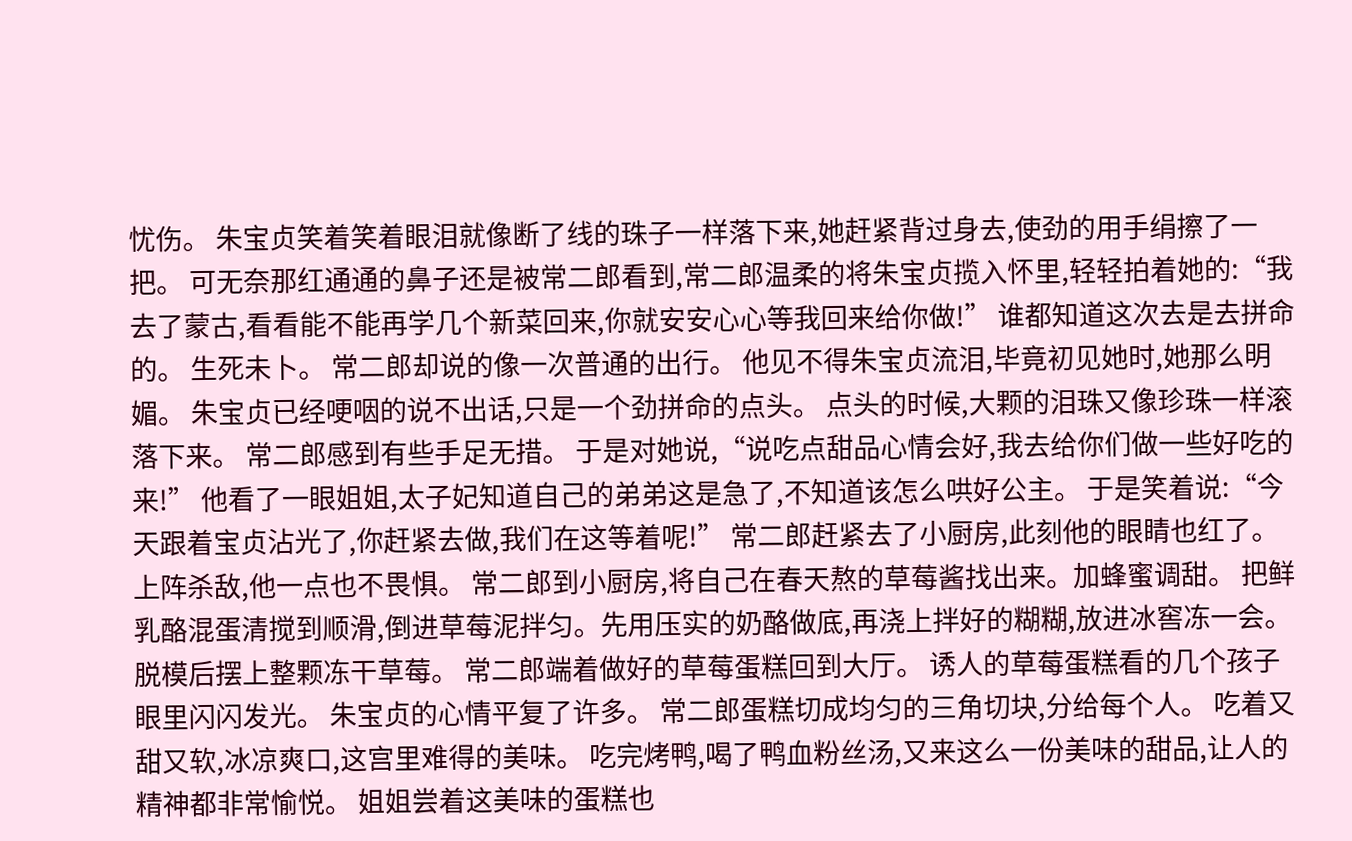忧伤。 朱宝贞笑着笑着眼泪就像断了线的珠子一样落下来,她赶紧背过身去,使劲的用手绢擦了一把。 可无奈那红通通的鼻子还是被常二郎看到,常二郎温柔的将朱宝贞揽入怀里,轻轻拍着她的:“我去了蒙古,看看能不能再学几个新菜回来,你就安安心心等我回来给你做!” 谁都知道这次去是去拼命的。 生死未卜。 常二郎却说的像一次普通的出行。 他见不得朱宝贞流泪,毕竟初见她时,她那么明媚。 朱宝贞已经哽咽的说不出话,只是一个劲拼命的点头。 点头的时候,大颗的泪珠又像珍珠一样滚落下来。 常二郎感到有些手足无措。 于是对她说,“说吃点甜品心情会好,我去给你们做一些好吃的来!” 他看了一眼姐姐,太子妃知道自己的弟弟这是急了,不知道该怎么哄好公主。 于是笑着说:“今天跟着宝贞沾光了,你赶紧去做,我们在这等着呢!” 常二郎赶紧去了小厨房,此刻他的眼睛也红了。 上阵杀敌,他一点也不畏惧。 常二郎到小厨房,将自己在春天熬的草莓酱找出来。加蜂蜜调甜。 把鲜乳酪混蛋清搅到顺滑,倒进草莓泥拌匀。先用压实的奶酪做底,再浇上拌好的糊糊,放进冰窖冻一会。脱模后摆上整颗冻干草莓。 常二郎端着做好的草莓蛋糕回到大厅。 诱人的草莓蛋糕看的几个孩子眼里闪闪发光。 朱宝贞的心情平复了许多。 常二郎蛋糕切成均匀的三角切块,分给每个人。 吃着又甜又软,冰凉爽口,这宫里难得的美味。 吃完烤鸭,喝了鸭血粉丝汤,又来这么一份美味的甜品,让人的精神都非常愉悦。 姐姐尝着这美味的蛋糕也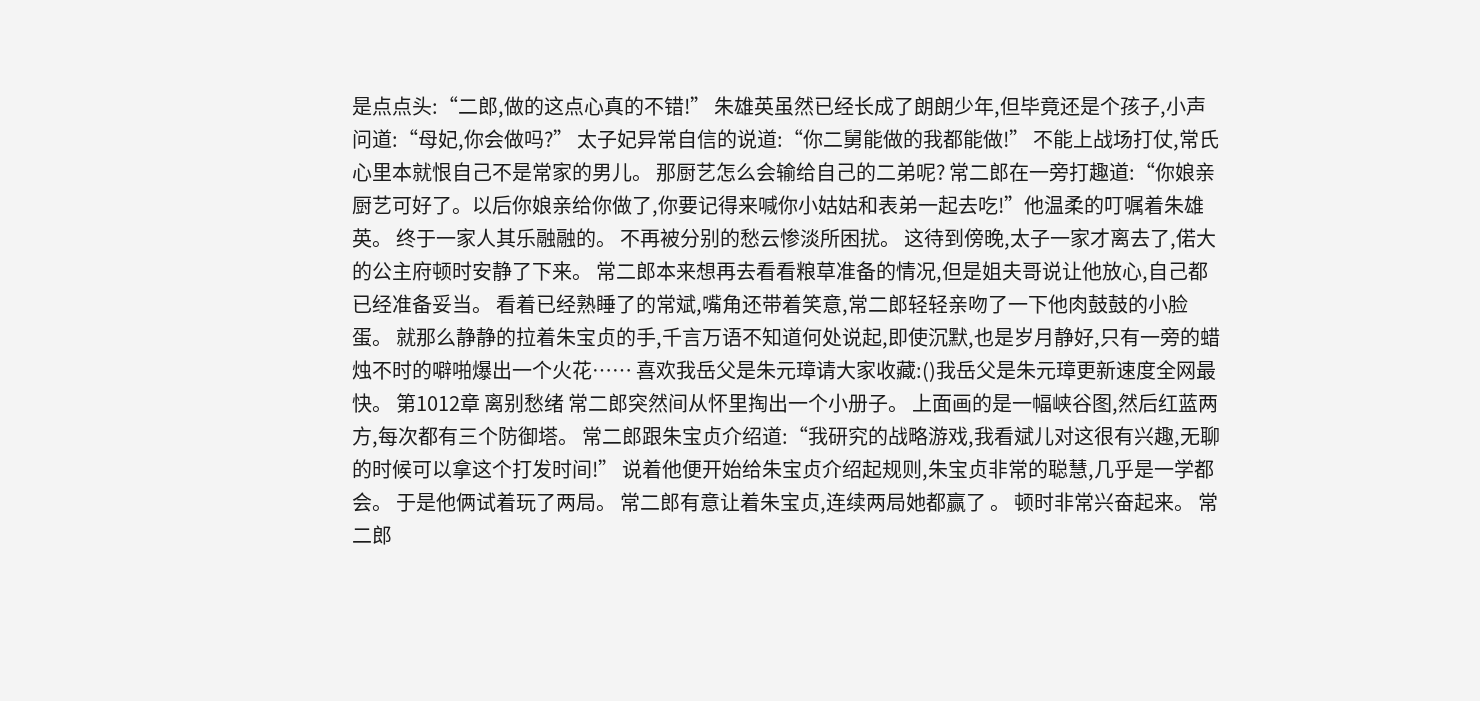是点点头:“二郎,做的这点心真的不错!” 朱雄英虽然已经长成了朗朗少年,但毕竟还是个孩子,小声问道:“母妃,你会做吗?” 太子妃异常自信的说道:“你二舅能做的我都能做!” 不能上战场打仗,常氏心里本就恨自己不是常家的男儿。 那厨艺怎么会输给自己的二弟呢? 常二郎在一旁打趣道:“你娘亲厨艺可好了。以后你娘亲给你做了,你要记得来喊你小姑姑和表弟一起去吃!”他温柔的叮嘱着朱雄英。 终于一家人其乐融融的。 不再被分别的愁云惨淡所困扰。 这待到傍晚,太子一家才离去了,偌大的公主府顿时安静了下来。 常二郎本来想再去看看粮草准备的情况,但是姐夫哥说让他放心,自己都已经准备妥当。 看着已经熟睡了的常斌,嘴角还带着笑意,常二郎轻轻亲吻了一下他肉鼓鼓的小脸蛋。 就那么静静的拉着朱宝贞的手,千言万语不知道何处说起,即使沉默,也是岁月静好,只有一旁的蜡烛不时的噼啪爆出一个火花…… 喜欢我岳父是朱元璋请大家收藏:()我岳父是朱元璋更新速度全网最快。 第1012章 离别愁绪 常二郎突然间从怀里掏出一个小册子。 上面画的是一幅峡谷图,然后红蓝两方,每次都有三个防御塔。 常二郎跟朱宝贞介绍道:“我研究的战略游戏,我看斌儿对这很有兴趣,无聊的时候可以拿这个打发时间!” 说着他便开始给朱宝贞介绍起规则,朱宝贞非常的聪慧,几乎是一学都会。 于是他俩试着玩了两局。 常二郎有意让着朱宝贞,连续两局她都赢了 。 顿时非常兴奋起来。 常二郎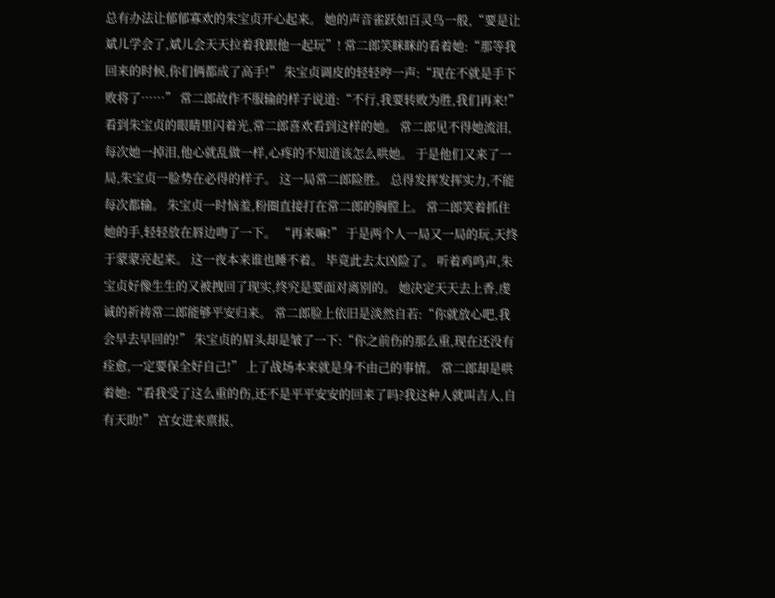总有办法让郁郁寡欢的朱宝贞开心起来。 她的声音雀跃如百灵鸟一般,“要是让斌儿学会了,斌儿会天天拉着我跟他一起玩”! 常二郎笑眯眯的看着她:“那等我回来的时候,你们俩都成了高手!” 朱宝贞调皮的轻轻哼一声:“现在不就是手下败将了……” 常二郎故作不服输的样子说道:“不行,我要转败为胜,我们再来!” 看到朱宝贞的眼睛里闪着光,常二郎喜欢看到这样的她。 常二郎见不得她流泪,每次她一掉泪,他心就乱做一样,心疼的不知道该怎么哄她。 于是他们又来了一局,朱宝贞一脸势在必得的样子。 这一局常二郎险胜。 总得发挥发挥实力,不能每次都输。 朱宝贞一时恼羞,粉圈直接打在常二郎的胸膛上。 常二郎笑着抓住她的手,轻轻放在唇边吻了一下。 “再来嘛!” 于是两个人一局又一局的玩,天终于蒙蒙亮起来。 这一夜本来谁也睡不着。 毕竟此去太凶险了。 听着鸡鸣声,朱宝贞好像生生的又被拽回了现实,终究是要面对离别的。 她决定天天去上香,虔诚的祈祷常二郎能够平安归来。 常二郎脸上依旧是淡然自若:“你就放心吧,我会早去早回的!” 朱宝贞的眉头却是皱了一下:“你之前伤的那么重,现在还没有痊愈,一定要保全好自己!” 上了战场本来就是身不由己的事情。 常二郎却是哄着她:“看我受了这么重的伤,还不是平平安安的回来了吗?我这种人就叫吉人,自有天助!” 宫女进来禀报,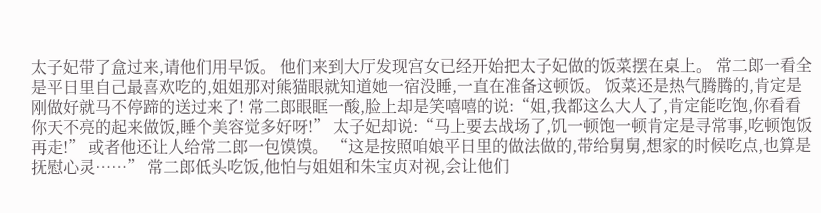太子妃带了盒过来,请他们用早饭。 他们来到大厅发现宫女已经开始把太子妃做的饭菜摆在桌上。 常二郎一看全是平日里自己最喜欢吃的,姐姐那对熊猫眼就知道她一宿没睡,一直在准备这顿饭。 饭菜还是热气腾腾的,肯定是刚做好就马不停蹄的送过来了! 常二郎眼眶一酸,脸上却是笑嘻嘻的说:“姐,我都这么大人了,肯定能吃饱,你看看你天不亮的起来做饭,睡个美容觉多好呀!” 太子妃却说:“马上要去战场了,饥一顿饱一顿肯定是寻常事,吃顿饱饭再走!” 或者他还让人给常二郎一包馍馍。 “这是按照咱娘平日里的做法做的,带给舅舅,想家的时候吃点,也算是抚慰心灵……” 常二郎低头吃饭,他怕与姐姐和朱宝贞对视,会让他们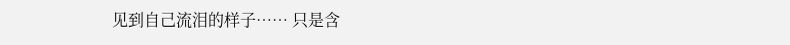见到自己流泪的样子…… 只是含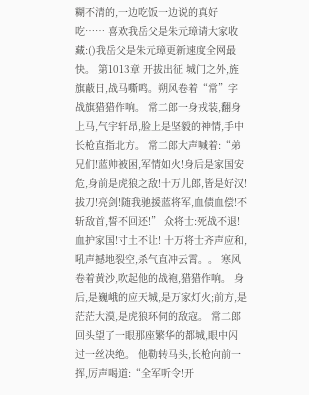糊不清的,一边吃饭一边说的真好吃…… 喜欢我岳父是朱元璋请大家收藏:()我岳父是朱元璋更新速度全网最快。 第1013章 开拔出征 城门之外,旌旗蔽日,战马嘶鸣。朔风卷着“常”字战旗猎猎作响。 常二郎一身戎装,翻身上马,气宇轩昂,脸上是坚毅的神情,手中长枪直指北方。 常二郎大声喊着:“弟兄们!蓝帅被困,军情如火!身后是家国安危,身前是虎狼之敌!十万儿郎,皆是好汉!拔刀!亮剑!随我驰援蓝将军,血债血偿!不斩敌首,誓不回还!” 众将士:死战不退!血护家国!寸土不让! 十万将士齐声应和,吼声撼地裂空,杀气直冲云霄。。 寒风卷着黄沙,吹起他的战袍,猎猎作响。 身后,是巍峨的应天城,是万家灯火;前方,是茫茫大漠,是虎狼环伺的敌寇。 常二郎回头望了一眼那座繁华的都城,眼中闪过一丝决绝。 他勒转马头,长枪向前一挥,厉声喝道:“全军听令!开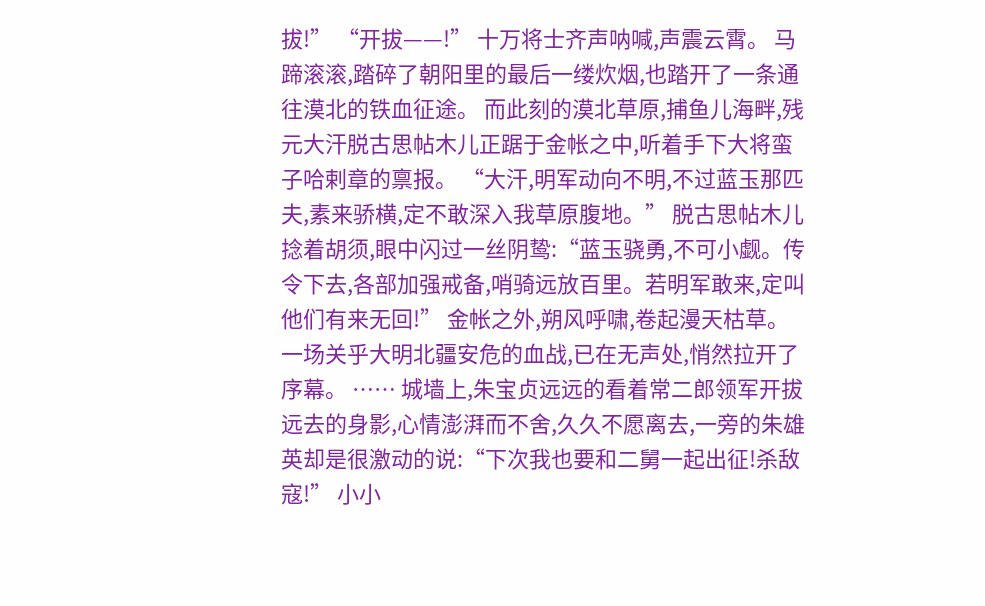拔!” “开拔——!” 十万将士齐声呐喊,声震云霄。 马蹄滚滚,踏碎了朝阳里的最后一缕炊烟,也踏开了一条通往漠北的铁血征途。 而此刻的漠北草原,捕鱼儿海畔,残元大汗脱古思帖木儿正踞于金帐之中,听着手下大将蛮子哈剌章的禀报。 “大汗,明军动向不明,不过蓝玉那匹夫,素来骄横,定不敢深入我草原腹地。” 脱古思帖木儿捻着胡须,眼中闪过一丝阴鸷:“蓝玉骁勇,不可小觑。传令下去,各部加强戒备,哨骑远放百里。若明军敢来,定叫他们有来无回!” 金帐之外,朔风呼啸,卷起漫天枯草。一场关乎大明北疆安危的血战,已在无声处,悄然拉开了序幕。 …… 城墙上,朱宝贞远远的看着常二郎领军开拔远去的身影,心情澎湃而不舍,久久不愿离去,一旁的朱雄英却是很激动的说:“下次我也要和二舅一起出征!杀敌寇!” 小小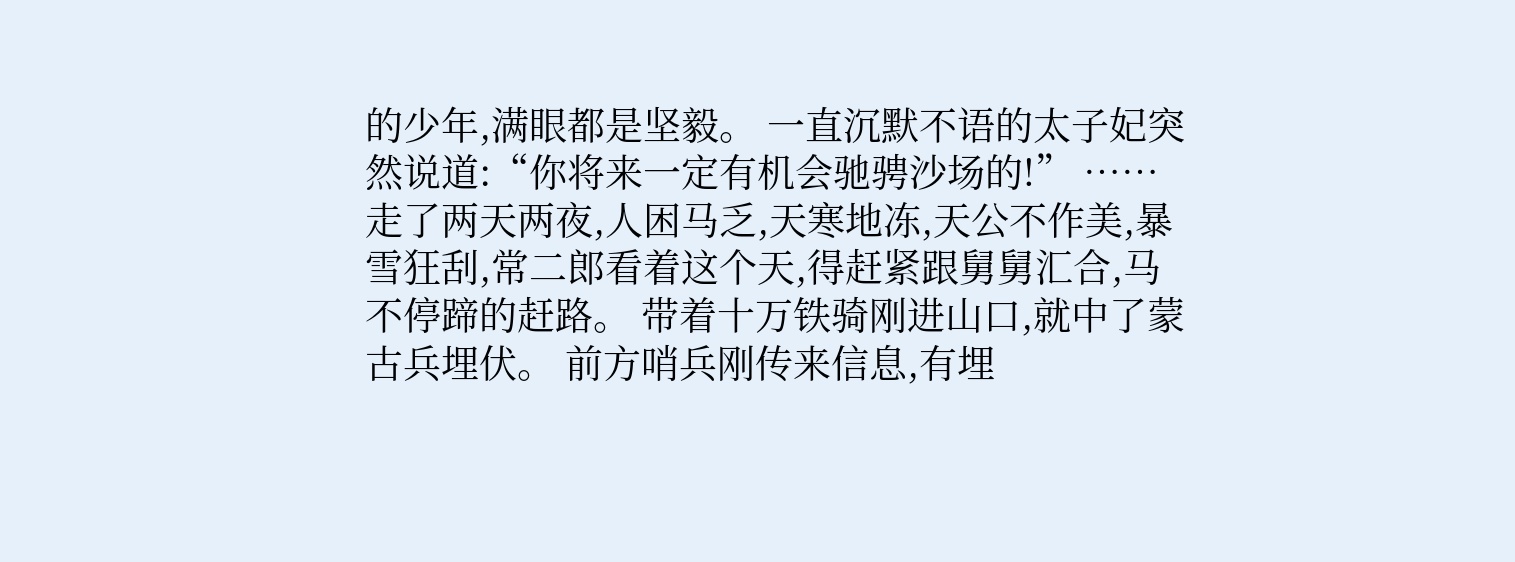的少年,满眼都是坚毅。 一直沉默不语的太子妃突然说道:“你将来一定有机会驰骋沙场的!” …… 走了两天两夜,人困马乏,天寒地冻,天公不作美,暴雪狂刮,常二郎看着这个天,得赶紧跟舅舅汇合,马不停蹄的赶路。 带着十万铁骑刚进山口,就中了蒙古兵埋伏。 前方哨兵刚传来信息,有埋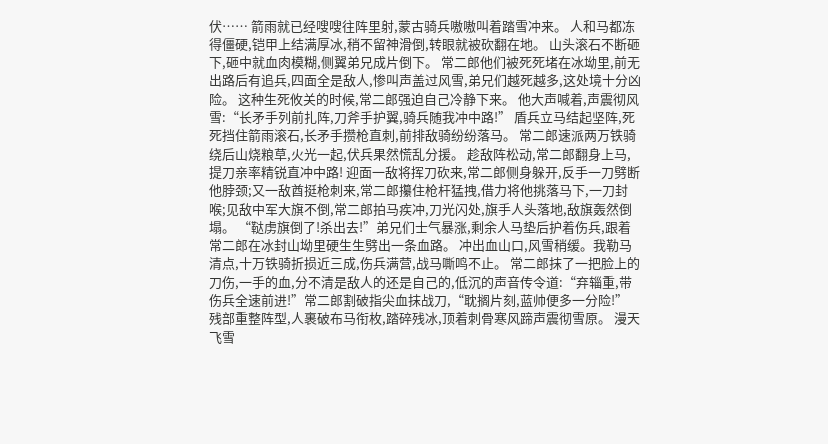伏…… 箭雨就已经嗖嗖往阵里射,蒙古骑兵嗷嗷叫着踏雪冲来。 人和马都冻得僵硬,铠甲上结满厚冰,稍不留神滑倒,转眼就被砍翻在地。 山头滚石不断砸下,砸中就血肉模糊,侧翼弟兄成片倒下。 常二郎他们被死死堵在冰坳里,前无出路后有追兵,四面全是敌人,惨叫声盖过风雪,弟兄们越死越多,这处境十分凶险。 这种生死攸关的时候,常二郎强迫自己冷静下来。 他大声喊着,声震彻风雪:“长矛手列前扎阵,刀斧手护翼,骑兵随我冲中路!” 盾兵立马结起坚阵,死死挡住箭雨滚石,长矛手攒枪直刺,前排敌骑纷纷落马。 常二郎速派两万铁骑绕后山烧粮草,火光一起,伏兵果然慌乱分援。 趁敌阵松动,常二郎翻身上马,提刀亲率精锐直冲中路! 迎面一敌将挥刀砍来,常二郎侧身躲开,反手一刀劈断他脖颈;又一敌酋挺枪刺来,常二郎攥住枪杆猛拽,借力将他挑落马下,一刀封喉;见敌中军大旗不倒,常二郎拍马疾冲,刀光闪处,旗手人头落地,敌旗轰然倒塌。 “鞑虏旗倒了!杀出去!”弟兄们士气暴涨,剩余人马垫后护着伤兵,跟着常二郎在冰封山坳里硬生生劈出一条血路。 冲出血山口,风雪稍缓。我勒马清点,十万铁骑折损近三成,伤兵满营,战马嘶鸣不止。 常二郎抹了一把脸上的刀伤,一手的血,分不清是敌人的还是自己的,低沉的声音传令道:“弃辎重,带伤兵全速前进!”常二郎割破指尖血抹战刀,“耽搁片刻,蓝帅便多一分险!” 残部重整阵型,人裹破布马衔枚,踏碎残冰,顶着刺骨寒风蹄声震彻雪原。 漫天飞雪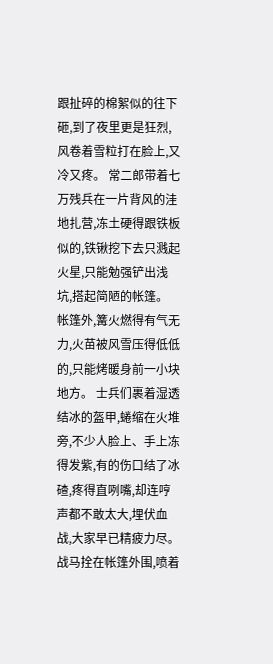跟扯碎的棉絮似的往下砸,到了夜里更是狂烈,风卷着雪粒打在脸上,又冷又疼。 常二郎带着七万残兵在一片背风的洼地扎营,冻土硬得跟铁板似的,铁锹挖下去只溅起火星,只能勉强铲出浅坑,搭起简陋的帐篷。 帐篷外,篝火燃得有气无力,火苗被风雪压得低低的,只能烤暖身前一小块地方。 士兵们裹着湿透结冰的盔甲,蜷缩在火堆旁,不少人脸上、手上冻得发紫,有的伤口结了冰碴,疼得直咧嘴,却连哼声都不敢太大,埋伏血战,大家早已精疲力尽。 战马拴在帐篷外围,喷着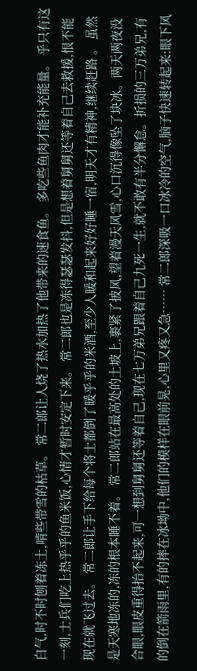白气,时不时刨着冻土,啃些带雪的枯草。 常二郎让人烧了热水加热了他带来的速食鱼。 多吃些鱼肉才能补充能量。 乎只有这一刻,士兵们吃上热乎乎的鱼米饭,心情才暂时安定下来。 常二郎也是冻得瑟瑟发抖,但是想着舅舅还等着自己去救援,恨不能现在就飞过去。 常二郎让手下给每个将士都倒了暖乎乎的米酒,至少人暖和起来好好睡一宿,明天才有精神,继续赶路 。 虽然是天寒地冻的,冻的根本睡不着。 常二郎站在最高处的土坡上,裹紧了披风,望着漫天风雪,心口沉得像坠了块冰。两天两夜没合眼,眼皮重得抬不起来,可一想到舅舅还等着自己,现在七万弟兄跟着自己九死一生,就不敢有半分懈怠。折损的三万弟兄,有的倒在箭雨里,有的摔在冰坳中,他们的模样在眼前晃,心里又疼又急…… 常二郎深吸一口冰冷的空气,脑子快速转起来:眼下风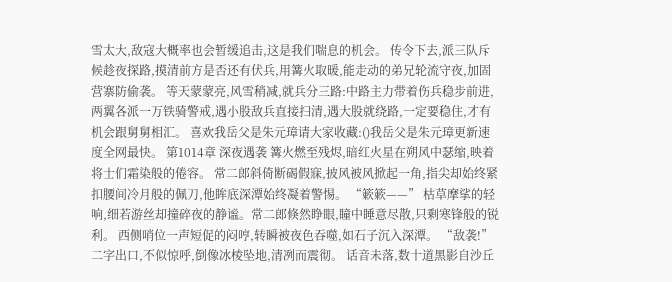雪太大,敌寇大概率也会暂缓追击,这是我们喘息的机会。 传令下去,派三队斥候趁夜探路,摸清前方是否还有伏兵,用篝火取暖,能走动的弟兄轮流守夜,加固营寨防偷袭。 等天蒙蒙亮,风雪稍减,就兵分三路:中路主力带着伤兵稳步前进,两翼各派一万铁骑警戒,遇小股敌兵直接扫清,遇大股就绕路,一定要稳住,才有机会跟舅舅相汇。 喜欢我岳父是朱元璋请大家收藏:()我岳父是朱元璋更新速度全网最快。 第1014章 深夜遇袭 篝火燃至残烬,暗红火星在朔风中瑟缩,映着将士们霜染般的倦容。 常二郎斜倚断碣假寐,披风被风掀起一角,指尖却始终紧扣腰间冷月般的佩刀,他眸底深潭始终凝着警惕。 “簌簌——” 枯草摩挲的轻响,细若游丝却撞碎夜的静谧。常二郎倏然睁眼,瞳中睡意尽散,只剩寒锋般的锐利。 西侧哨位一声短促的闷哼,转瞬被夜色吞噬,如石子沉入深潭。 “敌袭!” 二字出口,不似惊呼,倒像冰棱坠地,清冽而震彻。 话音未落,数十道黑影自沙丘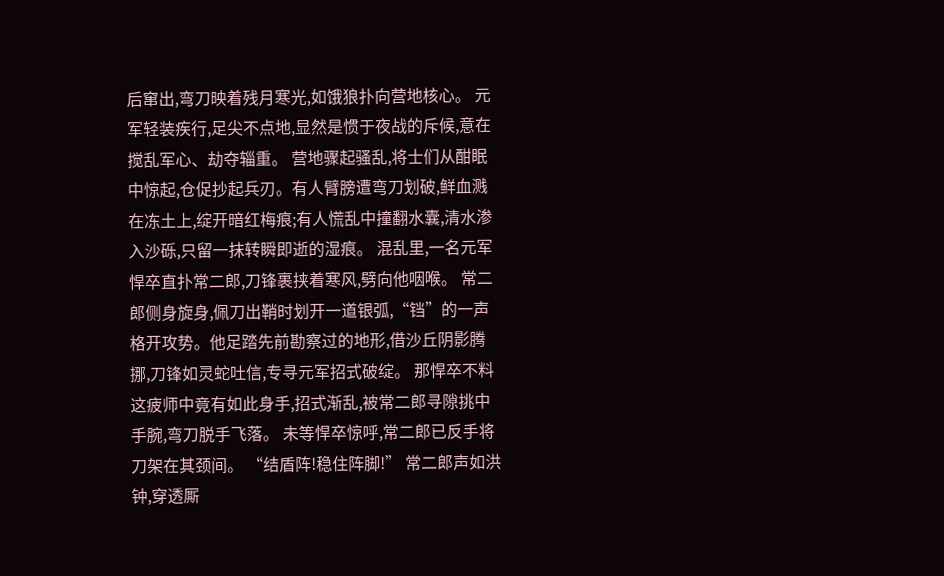后窜出,弯刀映着残月寒光,如饿狼扑向营地核心。 元军轻装疾行,足尖不点地,显然是惯于夜战的斥候,意在搅乱军心、劫夺辎重。 营地骤起骚乱,将士们从酣眠中惊起,仓促抄起兵刃。有人臂膀遭弯刀划破,鲜血溅在冻土上,绽开暗红梅痕;有人慌乱中撞翻水囊,清水渗入沙砾,只留一抹转瞬即逝的湿痕。 混乱里,一名元军悍卒直扑常二郎,刀锋裹挟着寒风,劈向他咽喉。 常二郎侧身旋身,佩刀出鞘时划开一道银弧,“铛”的一声格开攻势。他足踏先前勘察过的地形,借沙丘阴影腾挪,刀锋如灵蛇吐信,专寻元军招式破绽。 那悍卒不料这疲师中竟有如此身手,招式渐乱,被常二郎寻隙挑中手腕,弯刀脱手飞落。 未等悍卒惊呼,常二郎已反手将刀架在其颈间。 “结盾阵!稳住阵脚!” 常二郎声如洪钟,穿透厮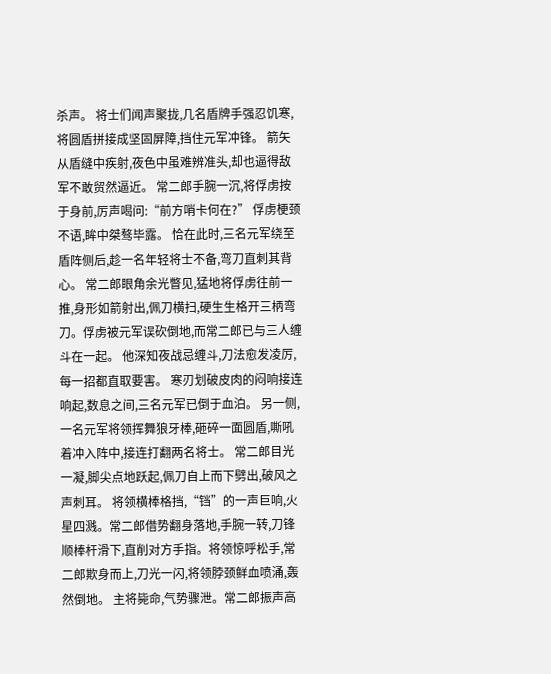杀声。 将士们闻声聚拢,几名盾牌手强忍饥寒,将圆盾拼接成坚固屏障,挡住元军冲锋。 箭矢从盾缝中疾射,夜色中虽难辨准头,却也逼得敌军不敢贸然逼近。 常二郎手腕一沉,将俘虏按于身前,厉声喝问:“前方哨卡何在?” 俘虏梗颈不语,眸中桀骜毕露。 恰在此时,三名元军绕至盾阵侧后,趁一名年轻将士不备,弯刀直刺其背心。 常二郎眼角余光瞥见,猛地将俘虏往前一推,身形如箭射出,佩刀横扫,硬生生格开三柄弯刀。俘虏被元军误砍倒地,而常二郎已与三人缠斗在一起。 他深知夜战忌缠斗,刀法愈发凌厉,每一招都直取要害。 寒刃划破皮肉的闷响接连响起,数息之间,三名元军已倒于血泊。 另一侧,一名元军将领挥舞狼牙棒,砸碎一面圆盾,嘶吼着冲入阵中,接连打翻两名将士。 常二郎目光一凝,脚尖点地跃起,佩刀自上而下劈出,破风之声刺耳。 将领横棒格挡,“铛”的一声巨响,火星四溅。常二郎借势翻身落地,手腕一转,刀锋顺棒杆滑下,直削对方手指。将领惊呼松手,常二郎欺身而上,刀光一闪,将领脖颈鲜血喷涌,轰然倒地。 主将毙命,气势骤泄。常二郎振声高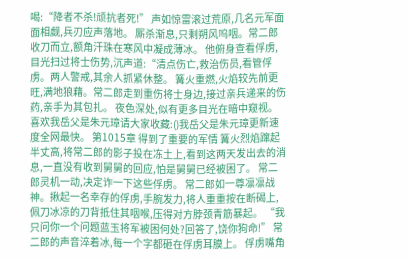喝:“降者不杀!顽抗者死!” 声如惊雷滚过荒原,几名元军面面相觑,兵刃应声落地。 厮杀渐息,只剩朔风呜咽。常二郎收刀而立,额角汗珠在寒风中凝成薄冰。 他俯身查看俘虏,目光扫过将士伤势,沉声道:“清点伤亡,救治伤员,看管俘虏。两人警戒,其余人抓紧休整。 篝火重燃,火焰较先前更旺,满地狼藉。常二郎走到重伤将士身边,接过亲兵递来的伤药,亲手为其包扎。 夜色深处,似有更多目光在暗中窥视。 喜欢我岳父是朱元璋请大家收藏:()我岳父是朱元璋更新速度全网最快。 第1015章 得到了重要的军情 篝火烈焰蹿起半丈高,将常二郎的影子投在冻土上,看到这两天发出去的消息,一直没有收到舅舅的回应,怕是舅舅已经被困了。 常二郎灵机一动,决定诈一下这些俘虏。 常二郎如一尊凛凛战神。揪起一名幸存的俘虏,手腕发力,将人重重按在断碣上,佩刀冰凉的刀背抵住其咽喉,压得对方脖颈青筋暴起。 “我只问你一个问题蓝玉将军被困何处?回答了,饶你狗命!” 常二郎的声音淬着冰,每一个字都砸在俘虏耳膜上。 俘虏嘴角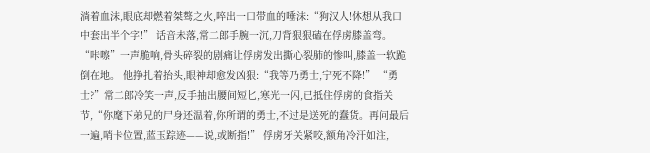淌着血沫,眼底却燃着桀骜之火,啐出一口带血的唾沫:“狗汉人!休想从我口中套出半个字!” 话音未落,常二郎手腕一沉,刀背狠狠磕在俘虏膝盖弯。 “咔嚓”一声脆响,骨头碎裂的剧痛让俘虏发出撕心裂肺的惨叫,膝盖一软跪倒在地。 他挣扎着抬头,眼神却愈发凶狠:“我等乃勇士,宁死不降!” “勇士?”常二郎冷笑一声,反手抽出腰间短匕,寒光一闪,已抵住俘虏的食指关节,“你麾下弟兄的尸身还温着,你所谓的勇士,不过是送死的蠢货。再问最后一遍,哨卡位置,蓝玉踪迹——说,或断指!” 俘虏牙关紧咬,额角冷汗如注,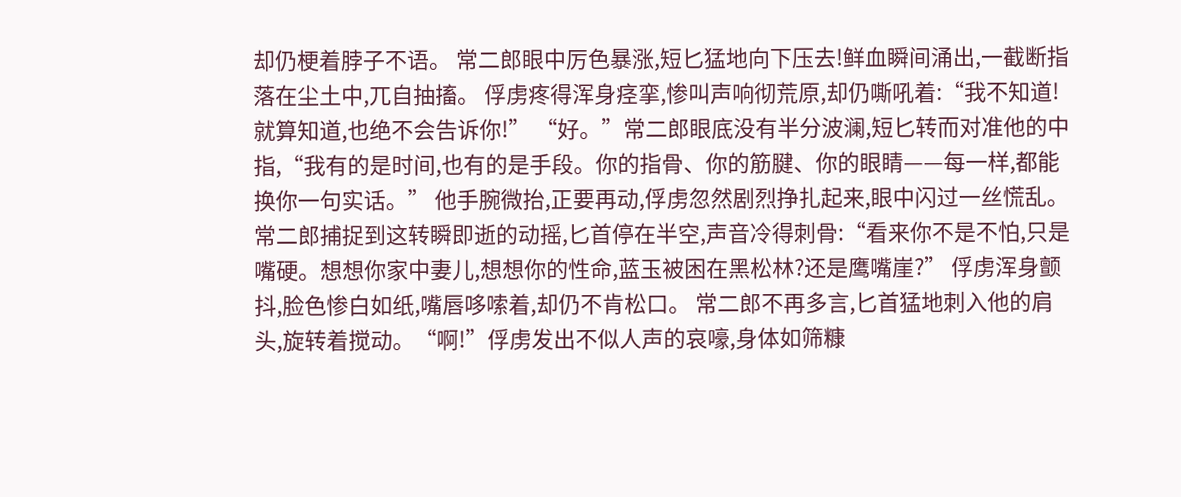却仍梗着脖子不语。 常二郎眼中厉色暴涨,短匕猛地向下压去!鲜血瞬间涌出,一截断指落在尘土中,兀自抽搐。 俘虏疼得浑身痉挛,惨叫声响彻荒原,却仍嘶吼着:“我不知道!就算知道,也绝不会告诉你!” “好。”常二郎眼底没有半分波澜,短匕转而对准他的中指,“我有的是时间,也有的是手段。你的指骨、你的筋腱、你的眼睛——每一样,都能换你一句实话。” 他手腕微抬,正要再动,俘虏忽然剧烈挣扎起来,眼中闪过一丝慌乱。 常二郎捕捉到这转瞬即逝的动摇,匕首停在半空,声音冷得刺骨:“看来你不是不怕,只是嘴硬。想想你家中妻儿,想想你的性命,蓝玉被困在黑松林?还是鹰嘴崖?” 俘虏浑身颤抖,脸色惨白如纸,嘴唇哆嗦着,却仍不肯松口。 常二郎不再多言,匕首猛地刺入他的肩头,旋转着搅动。“啊!”俘虏发出不似人声的哀嚎,身体如筛糠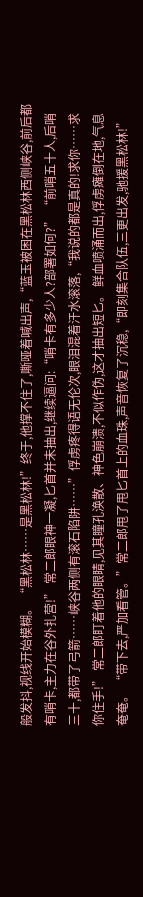般发抖,视线开始模糊。 “黑松林……是黑松林!”终于,他撑不住了,嘶哑着喊出声,“蓝玉被困在黑松林西侧峡谷,前后都有哨卡,主力在谷外扎营!” 常二郎眼神一凝,匕首并未抽出,继续逼问:“哨卡有多少人?部署如何?” “前哨五十人,后哨三十,都带了弓箭……峡谷两侧有滚石陷阱……”俘虏疼得语无伦次,眼泪混着汗水滚落,“我说的都是真的!求你……求你住手!” 常二郎盯着他的眼睛,见其瞳孔涣散、神色崩溃,不似作伪,这才抽出短匕。 鲜血喷涌而出,俘虏瘫倒在地,气息奄奄。 “带下去,严加看管。”常二郎甩了甩匕首上的血珠,声音恢复了沉稳,“即刻集合队伍,三更出发,驰援黑松林!”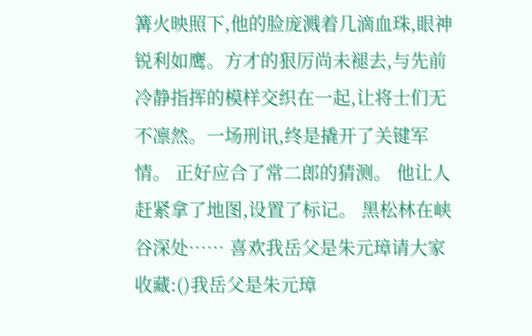篝火映照下,他的脸庞溅着几滴血珠,眼神锐利如鹰。方才的狠厉尚未褪去,与先前冷静指挥的模样交织在一起,让将士们无不凛然。一场刑讯,终是撬开了关键军情。 正好应合了常二郎的猜测。 他让人赶紧拿了地图,设置了标记。 黑松林在峡谷深处…… 喜欢我岳父是朱元璋请大家收藏:()我岳父是朱元璋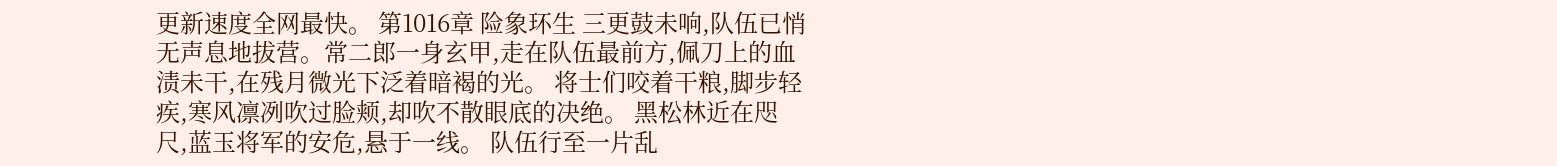更新速度全网最快。 第1016章 险象环生 三更鼓未响,队伍已悄无声息地拔营。常二郎一身玄甲,走在队伍最前方,佩刀上的血渍未干,在残月微光下泛着暗褐的光。 将士们咬着干粮,脚步轻疾,寒风凛冽吹过脸颊,却吹不散眼底的决绝。 黑松林近在咫尺,蓝玉将军的安危,悬于一线。 队伍行至一片乱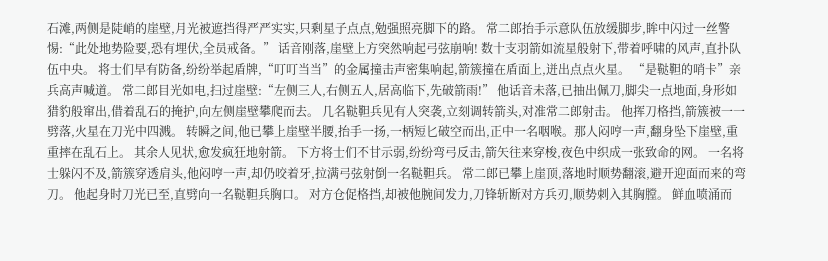石滩,两侧是陡峭的崖壁,月光被遮挡得严严实实,只剩星子点点,勉强照亮脚下的路。 常二郎抬手示意队伍放缓脚步,眸中闪过一丝警惕:“此处地势险要,恐有埋伏,全员戒备。” 话音刚落,崖壁上方突然响起弓弦崩响! 数十支羽箭如流星般射下,带着呼啸的风声,直扑队伍中央。 将士们早有防备,纷纷举起盾牌,“叮叮当当”的金属撞击声密集响起,箭簇撞在盾面上,迸出点点火星。 “是鞑靼的哨卡”亲兵高声喊道。 常二郎目光如电,扫过崖壁:“左侧三人,右侧五人,居高临下,先破箭雨!” 他话音未落,已抽出佩刀,脚尖一点地面,身形如猎豹般窜出,借着乱石的掩护,向左侧崖壁攀爬而去。 几名鞑靼兵见有人突袭,立刻调转箭头,对准常二郎射击。 他挥刀格挡,箭簇被一一劈落,火星在刀光中四溅。 转瞬之间,他已攀上崖壁半腰,抬手一扬,一柄短匕破空而出,正中一名咽喉。那人闷哼一声,翻身坠下崖壁,重重摔在乱石上。 其余人见状,愈发疯狂地射箭。 下方将士们不甘示弱,纷纷弯弓反击,箭矢往来穿梭,夜色中织成一张致命的网。 一名将士躲闪不及,箭簇穿透肩头,他闷哼一声,却仍咬着牙,拉满弓弦射倒一名鞑靼兵。 常二郎已攀上崖顶,落地时顺势翻滚,避开迎面而来的弯刀。 他起身时刀光已至,直劈向一名鞑靼兵胸口。 对方仓促格挡,却被他腕间发力,刀锋斩断对方兵刃,顺势刺入其胸膛。 鲜血喷涌而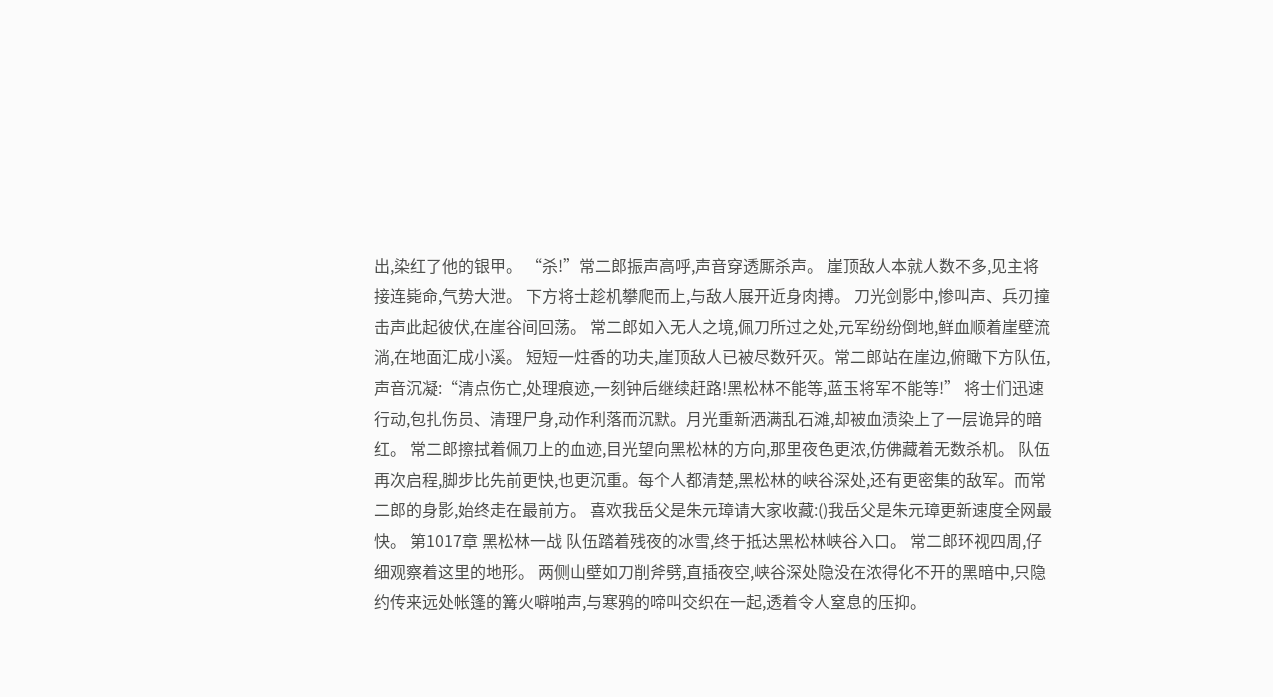出,染红了他的银甲。 “杀!”常二郎振声高呼,声音穿透厮杀声。 崖顶敌人本就人数不多,见主将接连毙命,气势大泄。 下方将士趁机攀爬而上,与敌人展开近身肉搏。 刀光剑影中,惨叫声、兵刃撞击声此起彼伏,在崖谷间回荡。 常二郎如入无人之境,佩刀所过之处,元军纷纷倒地,鲜血顺着崖壁流淌,在地面汇成小溪。 短短一炷香的功夫,崖顶敌人已被尽数歼灭。常二郎站在崖边,俯瞰下方队伍,声音沉凝:“清点伤亡,处理痕迹,一刻钟后继续赶路!黑松林不能等,蓝玉将军不能等!” 将士们迅速行动,包扎伤员、清理尸身,动作利落而沉默。月光重新洒满乱石滩,却被血渍染上了一层诡异的暗红。 常二郎擦拭着佩刀上的血迹,目光望向黑松林的方向,那里夜色更浓,仿佛藏着无数杀机。 队伍再次启程,脚步比先前更快,也更沉重。每个人都清楚,黑松林的峡谷深处,还有更密集的敌军。而常二郎的身影,始终走在最前方。 喜欢我岳父是朱元璋请大家收藏:()我岳父是朱元璋更新速度全网最快。 第1017章 黑松林一战 队伍踏着残夜的冰雪,终于抵达黑松林峡谷入口。 常二郎环视四周,仔细观察着这里的地形。 两侧山壁如刀削斧劈,直插夜空,峡谷深处隐没在浓得化不开的黑暗中,只隐约传来远处帐篷的篝火噼啪声,与寒鸦的啼叫交织在一起,透着令人窒息的压抑。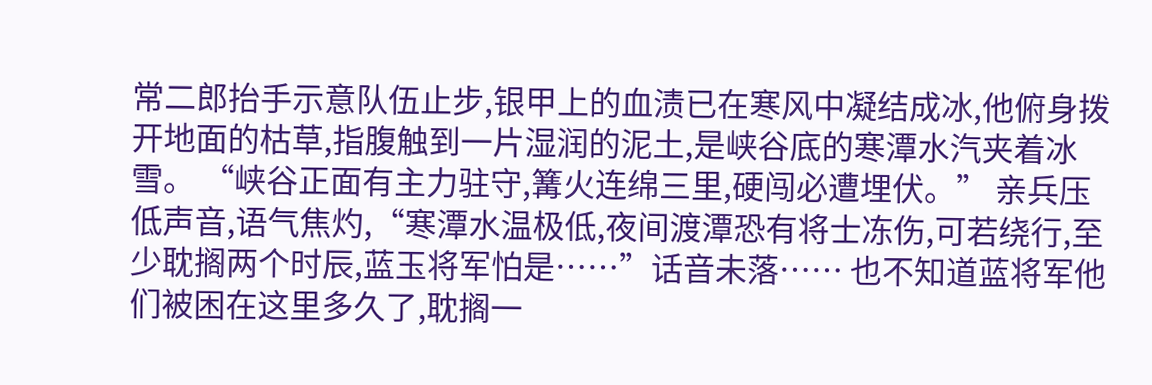常二郎抬手示意队伍止步,银甲上的血渍已在寒风中凝结成冰,他俯身拨开地面的枯草,指腹触到一片湿润的泥土,是峡谷底的寒潭水汽夹着冰雪。 “峡谷正面有主力驻守,篝火连绵三里,硬闯必遭埋伏。” 亲兵压低声音,语气焦灼,“寒潭水温极低,夜间渡潭恐有将士冻伤,可若绕行,至少耽搁两个时辰,蓝玉将军怕是……”话音未落…… 也不知道蓝将军他们被困在这里多久了,耽搁一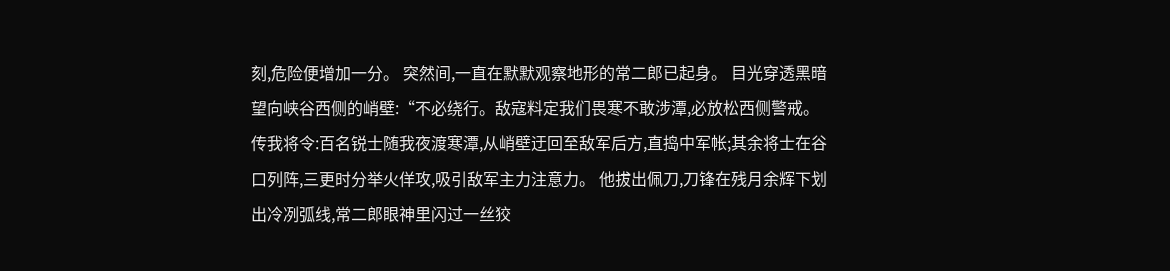刻,危险便增加一分。 突然间,一直在默默观察地形的常二郎已起身。 目光穿透黑暗望向峡谷西侧的峭壁:“不必绕行。敌寇料定我们畏寒不敢涉潭,必放松西侧警戒。 传我将令:百名锐士随我夜渡寒潭,从峭壁迂回至敌军后方,直捣中军帐;其余将士在谷口列阵,三更时分举火佯攻,吸引敌军主力注意力。 他拔出佩刀,刀锋在残月余辉下划出冷冽弧线,常二郎眼神里闪过一丝狡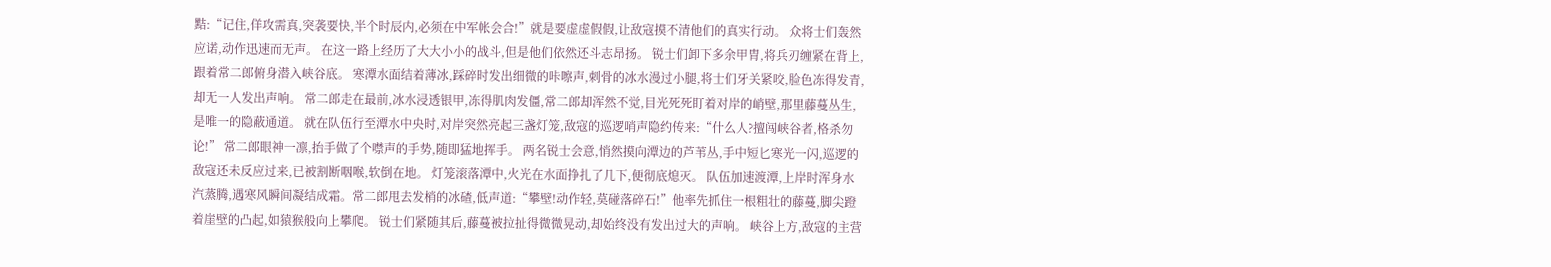黠:“记住,佯攻需真,突袭要快,半个时辰内,必须在中军帐会合!”就是要虚虚假假,让敌寇摸不清他们的真实行动。 众将士们轰然应诺,动作迅速而无声。 在这一路上经历了大大小小的战斗,但是他们依然还斗志昂扬。 锐士们卸下多余甲胄,将兵刃缠紧在背上,跟着常二郎俯身潜入峡谷底。 寒潭水面结着薄冰,踩碎时发出细微的咔嚓声,刺骨的冰水漫过小腿,将士们牙关紧咬,脸色冻得发青,却无一人发出声响。 常二郎走在最前,冰水浸透银甲,冻得肌肉发僵,常二郎却浑然不觉,目光死死盯着对岸的峭壁,那里藤蔓丛生,是唯一的隐蔽通道。 就在队伍行至潭水中央时,对岸突然亮起三盏灯笼,敌寇的巡逻哨声隐约传来:“什么人?擅闯峡谷者,格杀勿论!” 常二郎眼神一凛,抬手做了个噤声的手势,随即猛地挥手。 两名锐士会意,悄然摸向潭边的芦苇丛,手中短匕寒光一闪,巡逻的敌寇还未反应过来,已被割断咽喉,软倒在地。 灯笼滚落潭中,火光在水面挣扎了几下,便彻底熄灭。 队伍加速渡潭,上岸时浑身水汽蒸腾,遇寒风瞬间凝结成霜。常二郎甩去发梢的冰碴,低声道:“攀壁!动作轻,莫碰落碎石!”他率先抓住一根粗壮的藤蔓,脚尖蹬着崖壁的凸起,如猿猴般向上攀爬。 锐士们紧随其后,藤蔓被拉扯得微微晃动,却始终没有发出过大的声响。 峡谷上方,敌寇的主营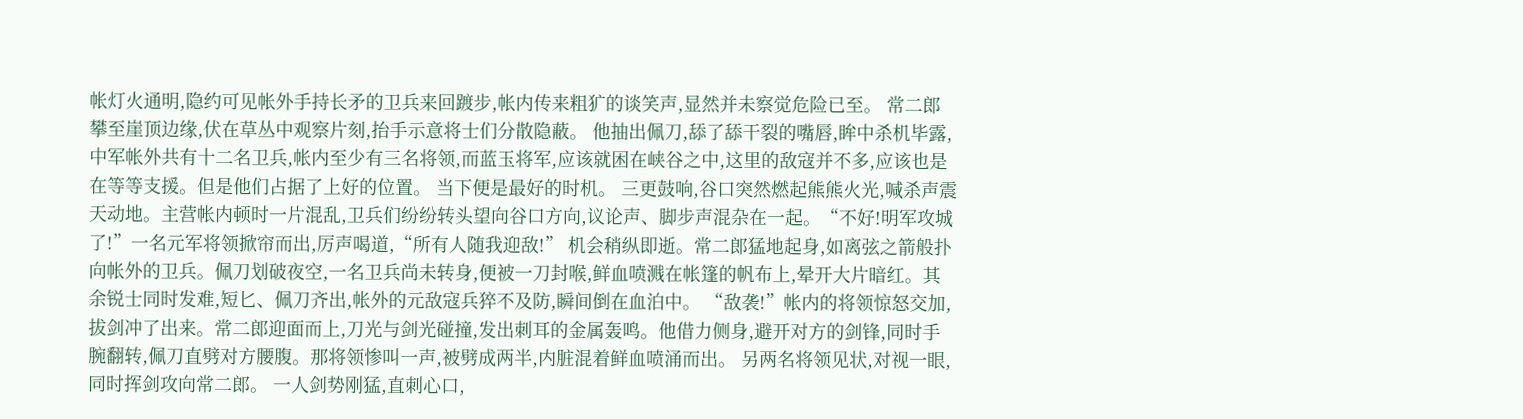帐灯火通明,隐约可见帐外手持长矛的卫兵来回踱步,帐内传来粗犷的谈笑声,显然并未察觉危险已至。 常二郎攀至崖顶边缘,伏在草丛中观察片刻,抬手示意将士们分散隐蔽。 他抽出佩刀,舔了舔干裂的嘴唇,眸中杀机毕露,中军帐外共有十二名卫兵,帐内至少有三名将领,而蓝玉将军,应该就困在峡谷之中,这里的敌寇并不多,应该也是在等等支援。但是他们占据了上好的位置。 当下便是最好的时机。 三更鼓响,谷口突然燃起熊熊火光,喊杀声震天动地。主营帐内顿时一片混乱,卫兵们纷纷转头望向谷口方向,议论声、脚步声混杂在一起。“不好!明军攻城了!”一名元军将领掀帘而出,厉声喝道,“所有人随我迎敌!” 机会稍纵即逝。常二郎猛地起身,如离弦之箭般扑向帐外的卫兵。佩刀划破夜空,一名卫兵尚未转身,便被一刀封喉,鲜血喷溅在帐篷的帆布上,晕开大片暗红。其余锐士同时发难,短匕、佩刀齐出,帐外的元敌寇兵猝不及防,瞬间倒在血泊中。 “敌袭!”帐内的将领惊怒交加,拔剑冲了出来。常二郎迎面而上,刀光与剑光碰撞,发出刺耳的金属轰鸣。他借力侧身,避开对方的剑锋,同时手腕翻转,佩刀直劈对方腰腹。那将领惨叫一声,被劈成两半,内脏混着鲜血喷涌而出。 另两名将领见状,对视一眼,同时挥剑攻向常二郎。 一人剑势刚猛,直刺心口,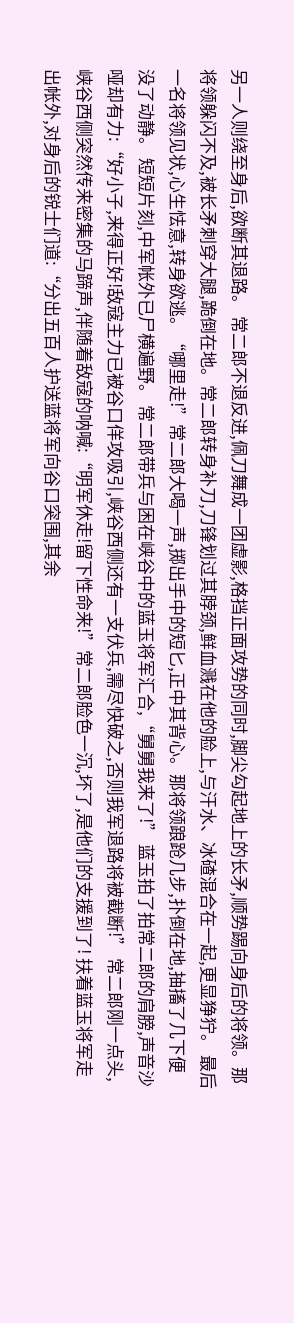另一人则绕至身后,欲断其退路。 常二郎不退反进,佩刀舞成一团虚影,格挡正面攻势的同时,脚尖勾起地上的长矛,顺势踢向身后的将领。那将领躲闪不及,被长矛刺穿大腿,跪倒在地。常二郎转身补刀,刀锋划过其脖颈,鲜血溅在他的脸上,与汗水、冰碴混合在一起,更显狰狞。 最后一名将领见状,心生怯意,转身欲逃。“哪里走!”常二郎大喝一声,掷出手中的短匕,正中其背心。那将领踉跄几步,扑倒在地,抽搐了几下便没了动静。 短短片刻,中军帐外已尸横遍野。 常二郎带兵与困在峡谷中的蓝玉将军汇合,“舅舅我来了!” 蓝玉拍了拍常二郎的肩膀,声音沙哑却有力:“好小子,来得正好!敌寇主力已被谷口佯攻吸引,峡谷西侧还有一支伏兵,需尽快破之,否则我军退路将被截断!” 常二郎刚一点头,峡谷西侧突然传来密集的马蹄声,伴随着敌寇的呐喊:“明军休走!留下性命来!”常二郎脸色一沉,坏了,是他们的支援到了! 扶着蓝玉将军走出帐外,对身后的锐士们道:“分出五百人护送蓝将军向谷口突围,其余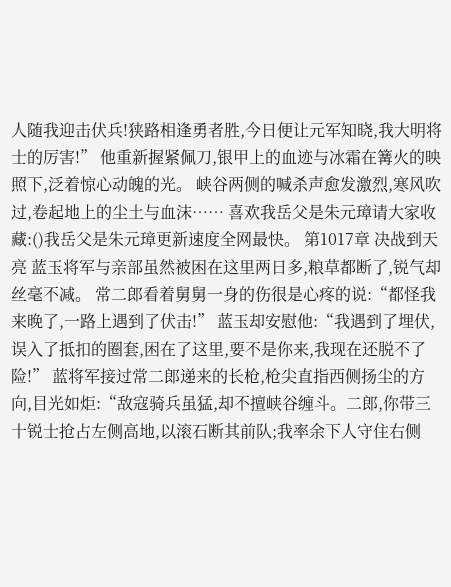人随我迎击伏兵!狭路相逢勇者胜,今日便让元军知晓,我大明将士的厉害!” 他重新握紧佩刀,银甲上的血迹与冰霜在篝火的映照下,泛着惊心动魄的光。 峡谷两侧的喊杀声愈发激烈,寒风吹过,卷起地上的尘土与血沫…… 喜欢我岳父是朱元璋请大家收藏:()我岳父是朱元璋更新速度全网最快。 第1017章 决战到天亮 蓝玉将军与亲部虽然被困在这里两日多,粮草都断了,锐气却丝毫不减。 常二郎看着舅舅一身的伤很是心疼的说:“都怪我来晚了,一路上遇到了伏击!” 蓝玉却安慰他:“我遇到了埋伏,误入了抵扣的圈套,困在了这里,要不是你来,我现在还脱不了险!” 蓝将军接过常二郎递来的长枪,枪尖直指西侧扬尘的方向,目光如炬:“敌寇骑兵虽猛,却不擅峡谷缠斗。二郎,你带三十锐士抢占左侧高地,以滚石断其前队;我率余下人守住右侧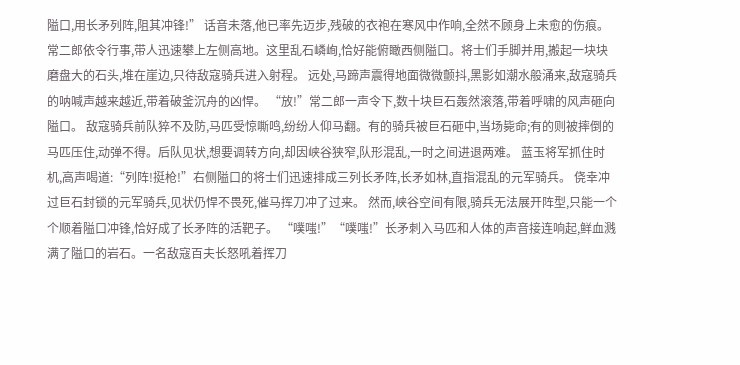隘口,用长矛列阵,阻其冲锋!” 话音未落,他已率先迈步,残破的衣袍在寒风中作响,全然不顾身上未愈的伤痕。 常二郎依令行事,带人迅速攀上左侧高地。这里乱石嶙峋,恰好能俯瞰西侧隘口。将士们手脚并用,搬起一块块磨盘大的石头,堆在崖边,只待敌寇骑兵进入射程。 远处,马蹄声震得地面微微颤抖,黑影如潮水般涌来,敌寇骑兵的呐喊声越来越近,带着破釜沉舟的凶悍。 “放!”常二郎一声令下,数十块巨石轰然滚落,带着呼啸的风声砸向隘口。 敌寇骑兵前队猝不及防,马匹受惊嘶鸣,纷纷人仰马翻。有的骑兵被巨石砸中,当场毙命;有的则被摔倒的马匹压住,动弹不得。后队见状,想要调转方向,却因峡谷狭窄,队形混乱,一时之间进退两难。 蓝玉将军抓住时机,高声喝道:“列阵!挺枪!”右侧隘口的将士们迅速排成三列长矛阵,长矛如林,直指混乱的元军骑兵。 侥幸冲过巨石封锁的元军骑兵,见状仍悍不畏死,催马挥刀冲了过来。 然而,峡谷空间有限,骑兵无法展开阵型,只能一个个顺着隘口冲锋,恰好成了长矛阵的活靶子。 “噗嗤!”“噗嗤!”长矛刺入马匹和人体的声音接连响起,鲜血溅满了隘口的岩石。一名敌寇百夫长怒吼着挥刀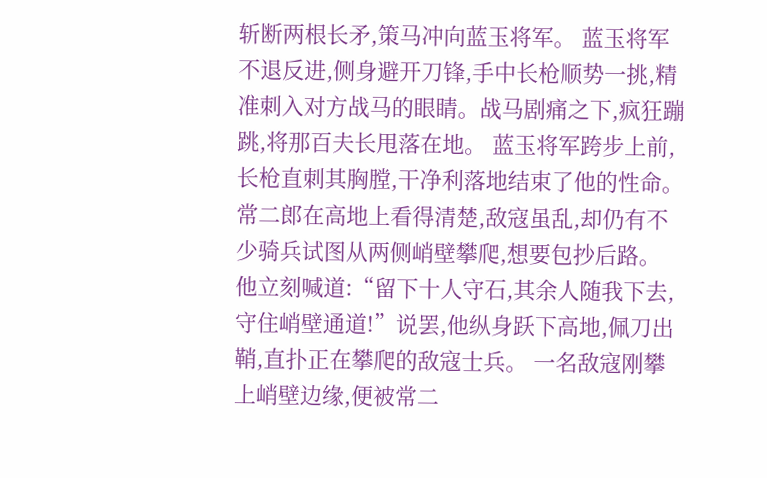斩断两根长矛,策马冲向蓝玉将军。 蓝玉将军不退反进,侧身避开刀锋,手中长枪顺势一挑,精准刺入对方战马的眼睛。战马剧痛之下,疯狂蹦跳,将那百夫长甩落在地。 蓝玉将军跨步上前,长枪直刺其胸膛,干净利落地结束了他的性命。 常二郎在高地上看得清楚,敌寇虽乱,却仍有不少骑兵试图从两侧峭壁攀爬,想要包抄后路。 他立刻喊道:“留下十人守石,其余人随我下去,守住峭壁通道!”说罢,他纵身跃下高地,佩刀出鞘,直扑正在攀爬的敌寇士兵。 一名敌寇刚攀上峭壁边缘,便被常二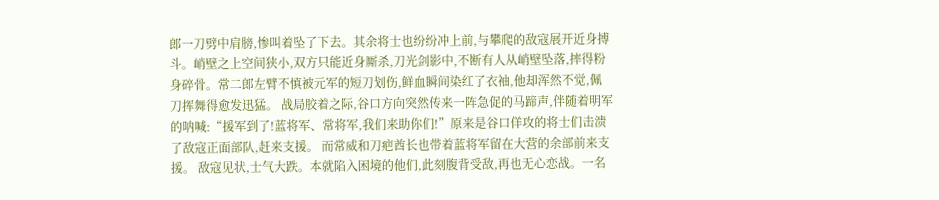郎一刀劈中肩膀,惨叫着坠了下去。其余将士也纷纷冲上前,与攀爬的敌寇展开近身搏斗。峭壁之上空间狭小,双方只能近身厮杀,刀光剑影中,不断有人从峭壁坠落,摔得粉身碎骨。常二郎左臂不慎被元军的短刀划伤,鲜血瞬间染红了衣袖,他却浑然不觉,佩刀挥舞得愈发迅猛。 战局胶着之际,谷口方向突然传来一阵急促的马蹄声,伴随着明军的呐喊:“援军到了!蓝将军、常将军,我们来助你们!”原来是谷口佯攻的将士们击溃了敌寇正面部队,赶来支援。 而常威和刀疤酋长也带着蓝将军留在大营的余部前来支援。 敌寇见状,士气大跌。本就陷入困境的他们,此刻腹背受敌,再也无心恋战。一名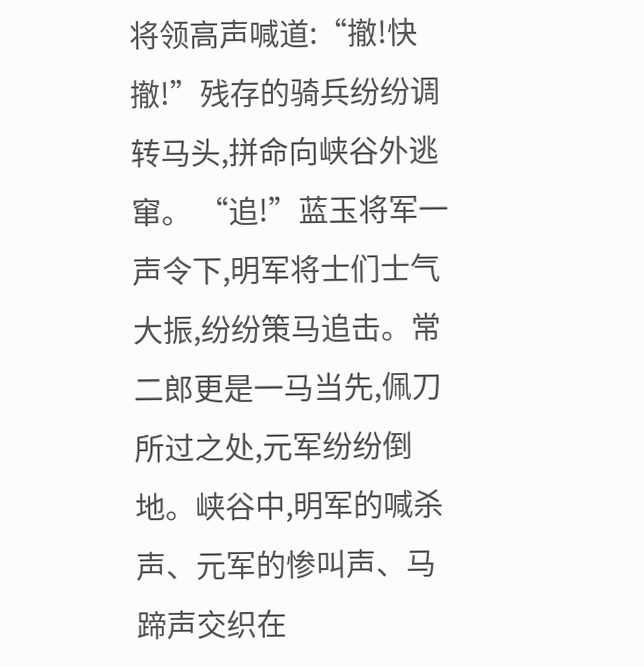将领高声喊道:“撤!快撤!”残存的骑兵纷纷调转马头,拼命向峡谷外逃窜。 “追!”蓝玉将军一声令下,明军将士们士气大振,纷纷策马追击。常二郎更是一马当先,佩刀所过之处,元军纷纷倒地。峡谷中,明军的喊杀声、元军的惨叫声、马蹄声交织在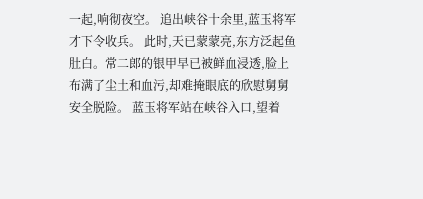一起,响彻夜空。 追出峡谷十余里,蓝玉将军才下令收兵。 此时,天已蒙蒙亮,东方泛起鱼肚白。常二郎的银甲早已被鲜血浸透,脸上布满了尘土和血污,却难掩眼底的欣慰舅舅安全脱险。 蓝玉将军站在峡谷入口,望着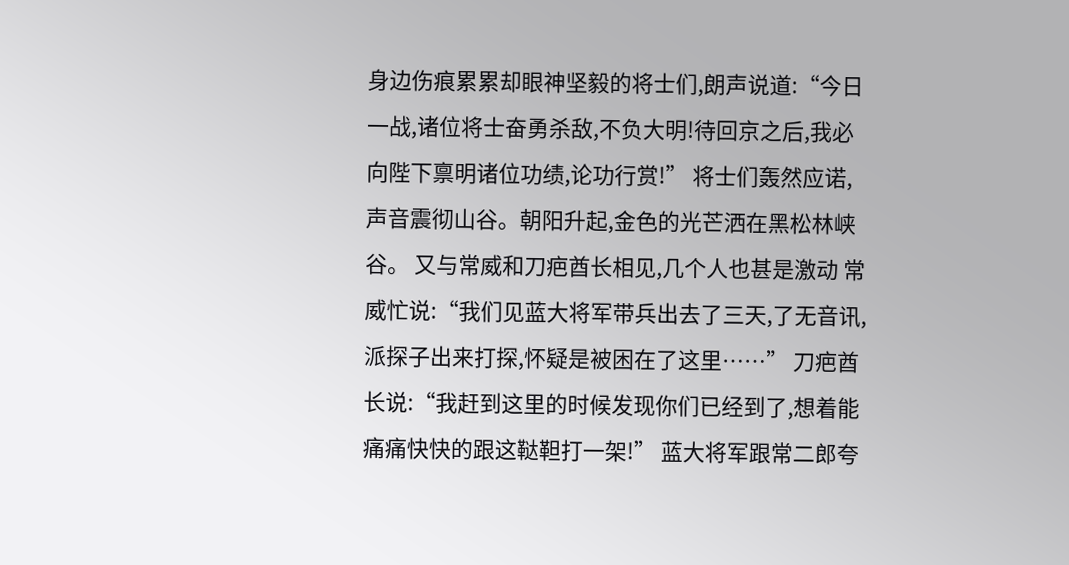身边伤痕累累却眼神坚毅的将士们,朗声说道:“今日一战,诸位将士奋勇杀敌,不负大明!待回京之后,我必向陛下禀明诸位功绩,论功行赏!” 将士们轰然应诺,声音震彻山谷。朝阳升起,金色的光芒洒在黑松林峡谷。 又与常威和刀疤酋长相见,几个人也甚是激动 常威忙说:“我们见蓝大将军带兵出去了三天,了无音讯,派探子出来打探,怀疑是被困在了这里……” 刀疤酋长说:“我赶到这里的时候发现你们已经到了,想着能痛痛快快的跟这鞑靼打一架!” 蓝大将军跟常二郎夸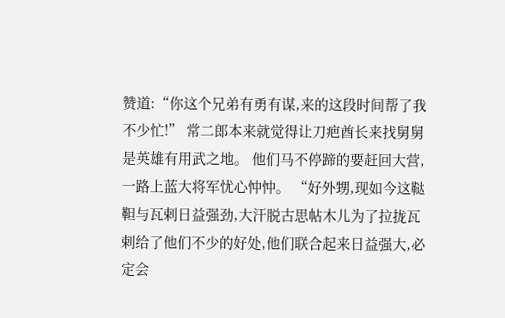赞道:“你这个兄弟有勇有谋,来的这段时间帮了我不少忙!” 常二郎本来就觉得让刀疤酋长来找舅舅是英雄有用武之地。 他们马不停蹄的要赶回大营,一路上蓝大将军忧心忡忡。 “好外甥,现如今这鞑靼与瓦剌日益强劲,大汗脱古思帖木儿为了拉拢瓦剌给了他们不少的好处,他们联合起来日益强大,必定会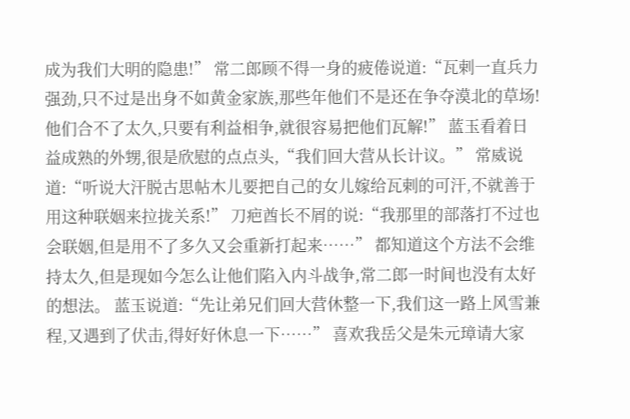成为我们大明的隐患!” 常二郎顾不得一身的疲倦说道:“瓦剌一直兵力强劲,只不过是出身不如黄金家族,那些年他们不是还在争夺漠北的草场!他们合不了太久,只要有利益相争,就很容易把他们瓦解!” 蓝玉看着日益成熟的外甥,很是欣慰的点点头,“我们回大营从长计议。” 常威说道:“听说大汗脱古思帖木儿要把自己的女儿嫁给瓦剌的可汗,不就善于用这种联姻来拉拢关系!” 刀疤酋长不屑的说:“我那里的部落打不过也会联姻,但是用不了多久又会重新打起来……” 都知道这个方法不会维持太久,但是现如今怎么让他们陷入内斗战争,常二郎一时间也没有太好的想法。 蓝玉说道:“先让弟兄们回大营休整一下,我们这一路上风雪兼程,又遇到了伏击,得好好休息一下……” 喜欢我岳父是朱元璋请大家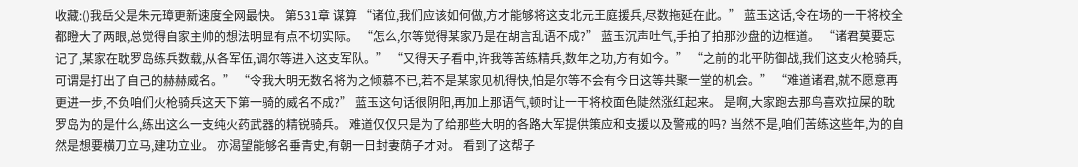收藏:()我岳父是朱元璋更新速度全网最快。 第531章 谋算 “诸位,我们应该如何做,方才能够将这支北元王庭援兵,尽数拖延在此。” 蓝玉这话,令在场的一干将校全都瞪大了两眼,总觉得自家主帅的想法明显有点不切实际。 “怎么,尔等觉得某家乃是在胡言乱语不成?” 蓝玉沉声吐气,手拍了拍那沙盘的边框道。 “诸君莫要忘记了,某家在耽罗岛练兵数载,从各军伍,调尔等进入这支军队。” “又得天子看中,许我等苦练精兵,数年之功,方有如今。” “之前的北平防御战,我们这支火枪骑兵,可谓是打出了自己的赫赫威名。” “令我大明无数名将为之倾慕不已,若不是某家见机得快,怕是尔等不会有今日这等共聚一堂的机会。” “难道诸君,就不愿意再更进一步,不负咱们火枪骑兵这天下第一骑的威名不成?” 蓝玉这句话很阴阳,再加上那语气,顿时让一干将校面色陡然涨红起来。 是啊,大家跑去那鸟喜欢拉屎的耽罗岛为的是什么,练出这么一支纯火药武器的精锐骑兵。 难道仅仅只是为了给那些大明的各路大军提供策应和支援以及警戒的吗? 当然不是,咱们苦练这些年,为的自然是想要横刀立马,建功立业。 亦渴望能够名垂青史,有朝一日封妻荫子才对。 看到了这帮子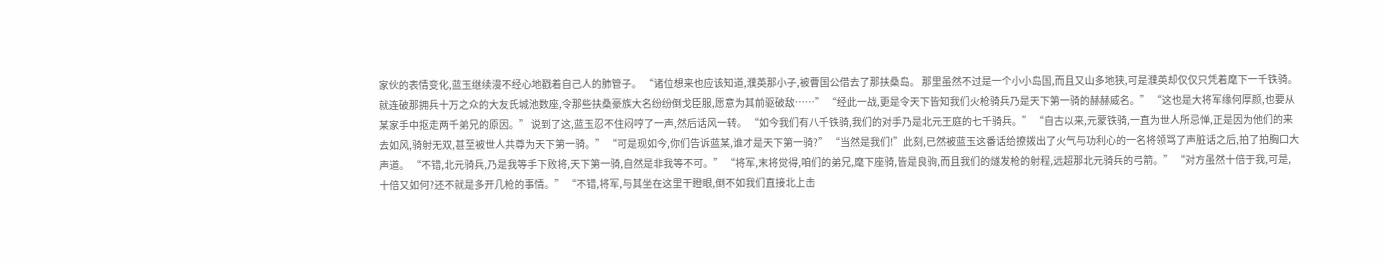家伙的表情变化,蓝玉继续漫不经心地戳着自己人的肺管子。 “诸位想来也应该知道,濮英那小子,被曹国公借去了那扶桑岛。 那里虽然不过是一个小小岛国,而且又山多地狭,可是濮英却仅仅只凭着麾下一千铁骑。 就连破那拥兵十万之众的大友氏城池数座,令那些扶桑豪族大名纷纷倒戈臣服,愿意为其前驱破敌……” “经此一战,更是令天下皆知我们火枪骑兵乃是天下第一骑的赫赫威名。” “这也是大将军缘何厚颜,也要从某家手中抠走两千弟兄的原因。” 说到了这,蓝玉忍不住闷哼了一声,然后话风一转。 “如今我们有八千铁骑,我们的对手乃是北元王庭的七千骑兵。” “自古以来,元蒙铁骑,一直为世人所忌惮,正是因为他们的来去如风,骑射无双,甚至被世人共尊为天下第一骑。” “可是现如今,你们告诉蓝某,谁才是天下第一骑?” “当然是我们!”此刻,已然被蓝玉这番话给撩拨出了火气与功利心的一名将领骂了声脏话之后,拍了拍胸口大声道。 “不错,北元骑兵,乃是我等手下败将,天下第一骑,自然是非我等不可。” “将军,末将觉得,咱们的弟兄,麾下座骑,皆是良驹,而且我们的燧发枪的射程,远超那北元骑兵的弓箭。” “对方虽然十倍于我,可是,十倍又如何?还不就是多开几枪的事情。” “不错,将军,与其坐在这里干瞪眼,倒不如我们直接北上击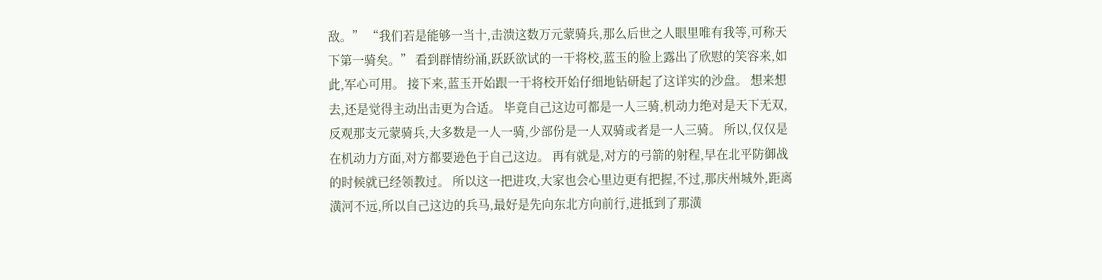敌。” “我们若是能够一当十,击溃这数万元蒙骑兵,那么后世之人眼里唯有我等,可称天下第一骑矣。” 看到群情纷涌,跃跃欲试的一干将校,蓝玉的脸上露出了欣慰的笑容来,如此,军心可用。 接下来,蓝玉开始跟一干将校开始仔细地钻研起了这详实的沙盘。 想来想去,还是觉得主动出击更为合适。 毕竟自己这边可都是一人三骑,机动力绝对是天下无双,反观那支元蒙骑兵,大多数是一人一骑,少部份是一人双骑或者是一人三骑。 所以,仅仅是在机动力方面,对方都要逊色于自己这边。 再有就是,对方的弓箭的射程,早在北平防御战的时候就已经领教过。 所以这一把进攻,大家也会心里边更有把握,不过,那庆州城外,距离潢河不远,所以自己这边的兵马,最好是先向东北方向前行,进抵到了那潢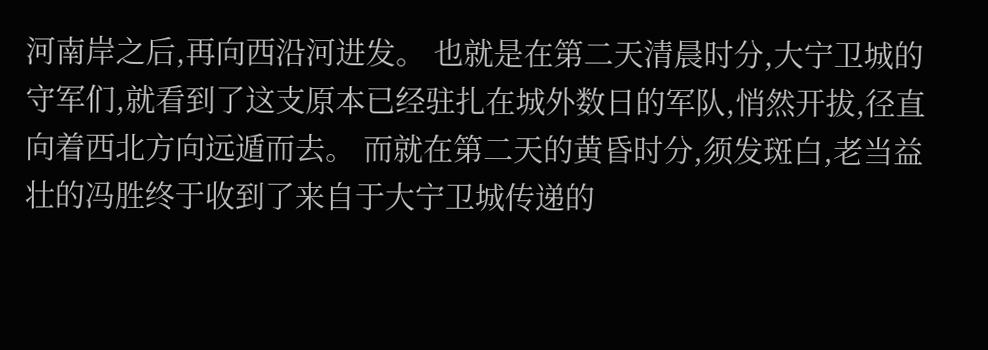河南岸之后,再向西沿河进发。 也就是在第二天清晨时分,大宁卫城的守军们,就看到了这支原本已经驻扎在城外数日的军队,悄然开拔,径直向着西北方向远遁而去。 而就在第二天的黄昏时分,须发斑白,老当益壮的冯胜终于收到了来自于大宁卫城传递的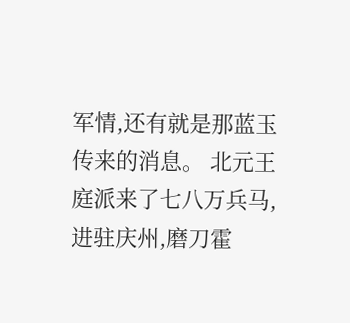军情,还有就是那蓝玉传来的消息。 北元王庭派来了七八万兵马,进驻庆州,磨刀霍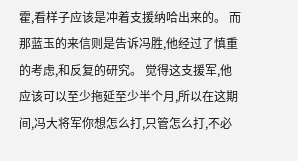霍,看样子应该是冲着支援纳哈出来的。 而那蓝玉的来信则是告诉冯胜,他经过了慎重的考虑,和反复的研究。 觉得这支援军,他应该可以至少拖延至少半个月,所以在这期间,冯大将军你想怎么打,只管怎么打,不必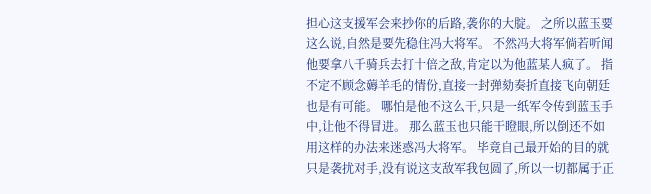担心这支援军会来抄你的后路,袭你的大腚。 之所以蓝玉要这么说,自然是要先稳住冯大将军。 不然冯大将军倘若听闻他要拿八千骑兵去打十倍之敌,肯定以为他蓝某人疯了。 指不定不顾念薅羊毛的情份,直接一封弹劾奏折直接飞向朝廷也是有可能。 哪怕是他不这么干,只是一纸军令传到蓝玉手中,让他不得冒进。 那么蓝玉也只能干瞪眼,所以倒还不如用这样的办法来迷惑冯大将军。 毕竟自己最开始的目的就只是袭扰对手,没有说这支敌军我包圆了,所以一切都属于正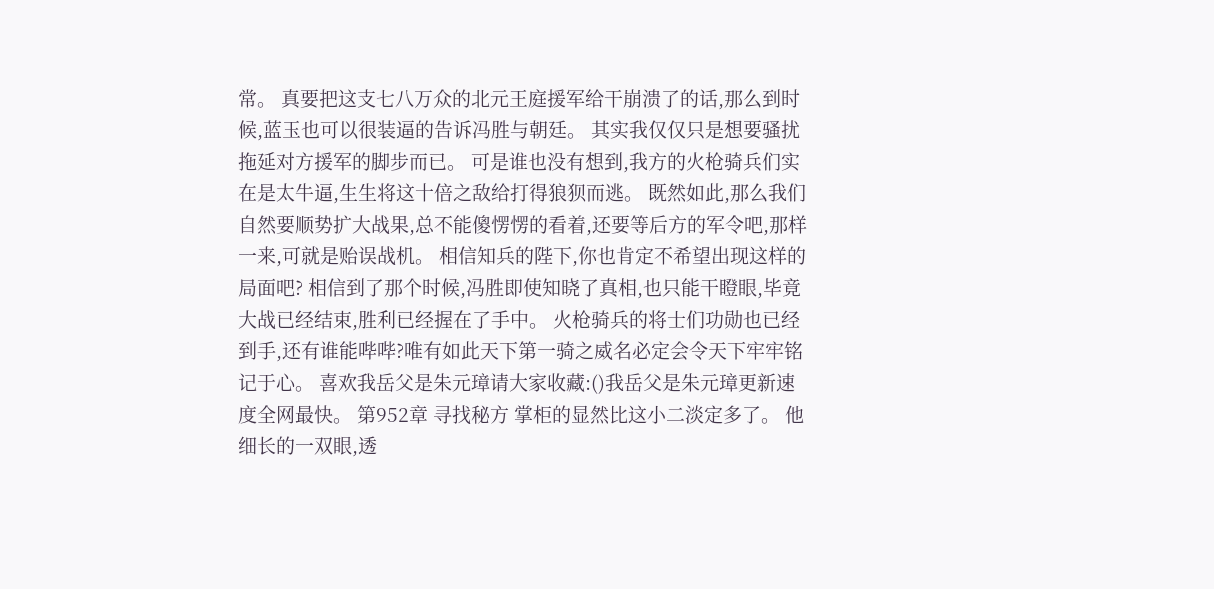常。 真要把这支七八万众的北元王庭援军给干崩溃了的话,那么到时候,蓝玉也可以很装逼的告诉冯胜与朝廷。 其实我仅仅只是想要骚扰拖延对方援军的脚步而已。 可是谁也没有想到,我方的火枪骑兵们实在是太牛逼,生生将这十倍之敌给打得狼狈而逃。 既然如此,那么我们自然要顺势扩大战果,总不能傻愣愣的看着,还要等后方的军令吧,那样一来,可就是贻误战机。 相信知兵的陛下,你也肯定不希望出现这样的局面吧? 相信到了那个时候,冯胜即使知晓了真相,也只能干瞪眼,毕竟大战已经结束,胜利已经握在了手中。 火枪骑兵的将士们功勋也已经到手,还有谁能哔哔?唯有如此天下第一骑之威名必定会令天下牢牢铭记于心。 喜欢我岳父是朱元璋请大家收藏:()我岳父是朱元璋更新速度全网最快。 第952章 寻找秘方 掌柜的显然比这小二淡定多了。 他细长的一双眼,透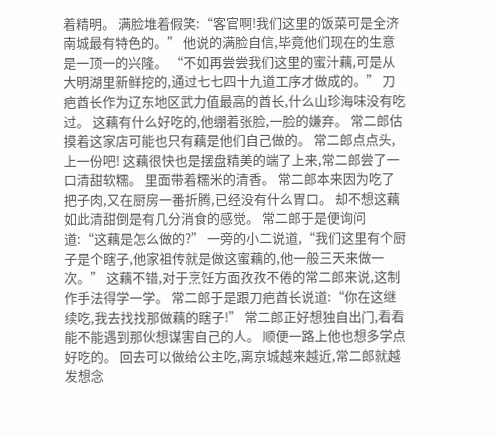着精明。 满脸堆着假笑:“客官啊!我们这里的饭菜可是全济南城最有特色的。” 他说的满脸自信,毕竟他们现在的生意是一顶一的兴隆。 “不如再尝尝我们这里的蜜汁藕,可是从大明湖里新鲜挖的,通过七七四十九道工序才做成的。” 刀疤酋长作为辽东地区武力值最高的酋长,什么山珍海味没有吃过。 这藕有什么好吃的,他绷着张脸,一脸的嫌弃。 常二郎估摸着这家店可能也只有藕是他们自己做的。 常二郎点点头,上一份吧! 这藕很快也是摆盘精美的端了上来,常二郎尝了一口清甜软糯。 里面带着糯米的清香。 常二郎本来因为吃了把子肉,又在厨房一番折腾,已经没有什么胃口。 却不想这藕如此清甜倒是有几分消食的感觉。 常二郎于是便询问道:“这藕是怎么做的?” 一旁的小二说道,“我们这里有个厨子是个瞎子,他家祖传就是做这蜜藕的,他一般三天来做一次。” 这藕不错,对于烹饪方面孜孜不倦的常二郎来说,这制作手法得学一学。 常二郎于是跟刀疤酋长说道:“你在这继续吃,我去找找那做藕的瞎子!” 常二郎正好想独自出门,看看能不能遇到那伙想谋害自己的人。 顺便一路上他也想多学点好吃的。 回去可以做给公主吃,离京城越来越近,常二郎就越发想念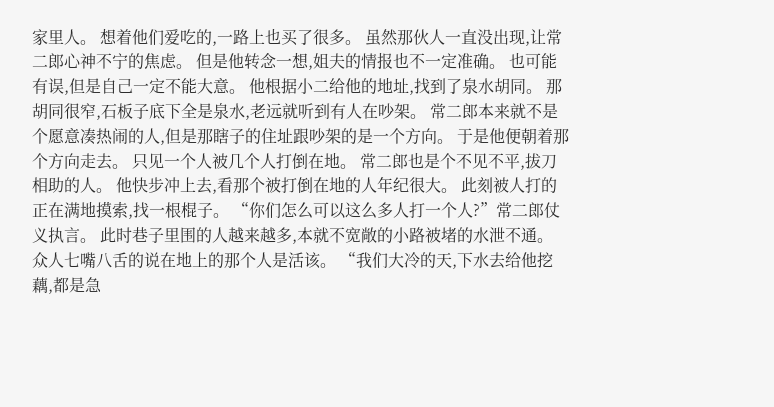家里人。 想着他们爱吃的,一路上也买了很多。 虽然那伙人一直没出现,让常二郎心神不宁的焦虑。 但是他转念一想,姐夫的情报也不一定准确。 也可能有误,但是自己一定不能大意。 他根据小二给他的地址,找到了泉水胡同。 那胡同很窄,石板子底下全是泉水,老远就听到有人在吵架。 常二郎本来就不是个愿意凑热闹的人,但是那瞎子的住址跟吵架的是一个方向。 于是他便朝着那个方向走去。 只见一个人被几个人打倒在地。 常二郎也是个不见不平,拔刀相助的人。 他快步冲上去,看那个被打倒在地的人年纪很大。 此刻被人打的正在满地摸索,找一根棍子。 “你们怎么可以这么多人打一个人?”常二郎仗义执言。 此时巷子里围的人越来越多,本就不宽敞的小路被堵的水泄不通。 众人七嘴八舌的说在地上的那个人是活该。 “我们大冷的天,下水去给他挖藕,都是急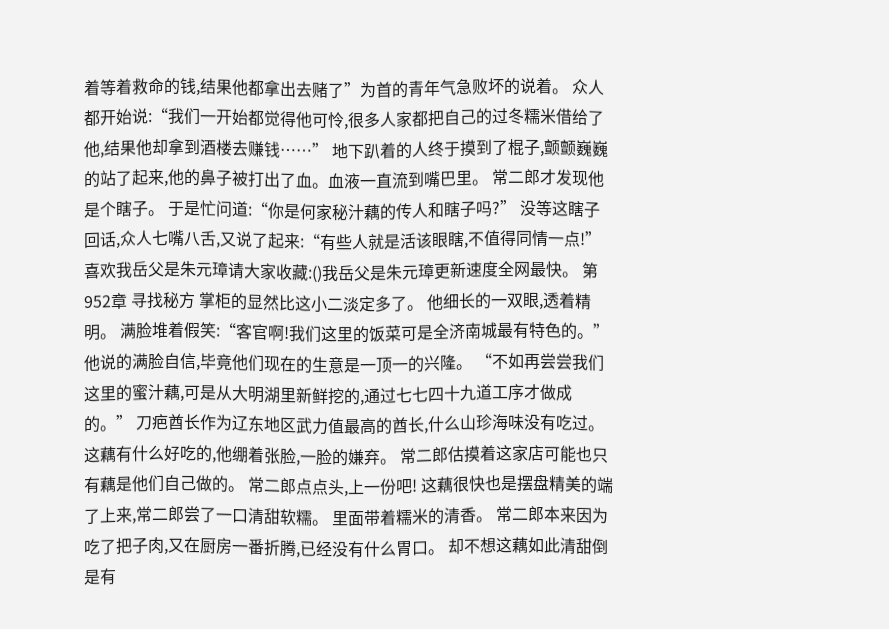着等着救命的钱,结果他都拿出去赌了”为首的青年气急败坏的说着。 众人都开始说:“我们一开始都觉得他可怜,很多人家都把自己的过冬糯米借给了他,结果他却拿到酒楼去赚钱……” 地下趴着的人终于摸到了棍子,颤颤巍巍的站了起来,他的鼻子被打出了血。血液一直流到嘴巴里。 常二郎才发现他是个瞎子。 于是忙问道:“你是何家秘汁藕的传人和瞎子吗?” 没等这瞎子回话,众人七嘴八舌,又说了起来:“有些人就是活该眼瞎,不值得同情一点!” 喜欢我岳父是朱元璋请大家收藏:()我岳父是朱元璋更新速度全网最快。 第952章 寻找秘方 掌柜的显然比这小二淡定多了。 他细长的一双眼,透着精明。 满脸堆着假笑:“客官啊!我们这里的饭菜可是全济南城最有特色的。” 他说的满脸自信,毕竟他们现在的生意是一顶一的兴隆。 “不如再尝尝我们这里的蜜汁藕,可是从大明湖里新鲜挖的,通过七七四十九道工序才做成的。” 刀疤酋长作为辽东地区武力值最高的酋长,什么山珍海味没有吃过。 这藕有什么好吃的,他绷着张脸,一脸的嫌弃。 常二郎估摸着这家店可能也只有藕是他们自己做的。 常二郎点点头,上一份吧! 这藕很快也是摆盘精美的端了上来,常二郎尝了一口清甜软糯。 里面带着糯米的清香。 常二郎本来因为吃了把子肉,又在厨房一番折腾,已经没有什么胃口。 却不想这藕如此清甜倒是有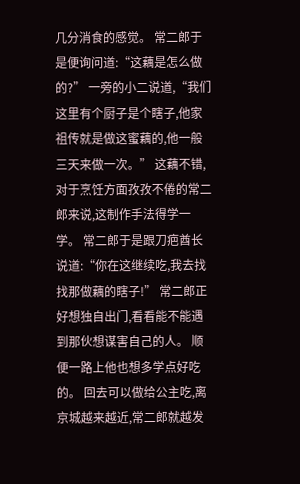几分消食的感觉。 常二郎于是便询问道:“这藕是怎么做的?” 一旁的小二说道,“我们这里有个厨子是个瞎子,他家祖传就是做这蜜藕的,他一般三天来做一次。” 这藕不错,对于烹饪方面孜孜不倦的常二郎来说,这制作手法得学一学。 常二郎于是跟刀疤酋长说道:“你在这继续吃,我去找找那做藕的瞎子!” 常二郎正好想独自出门,看看能不能遇到那伙想谋害自己的人。 顺便一路上他也想多学点好吃的。 回去可以做给公主吃,离京城越来越近,常二郎就越发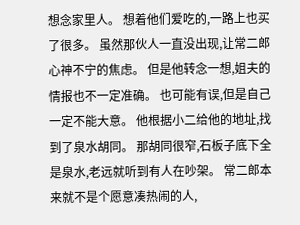想念家里人。 想着他们爱吃的,一路上也买了很多。 虽然那伙人一直没出现,让常二郎心神不宁的焦虑。 但是他转念一想,姐夫的情报也不一定准确。 也可能有误,但是自己一定不能大意。 他根据小二给他的地址,找到了泉水胡同。 那胡同很窄,石板子底下全是泉水,老远就听到有人在吵架。 常二郎本来就不是个愿意凑热闹的人,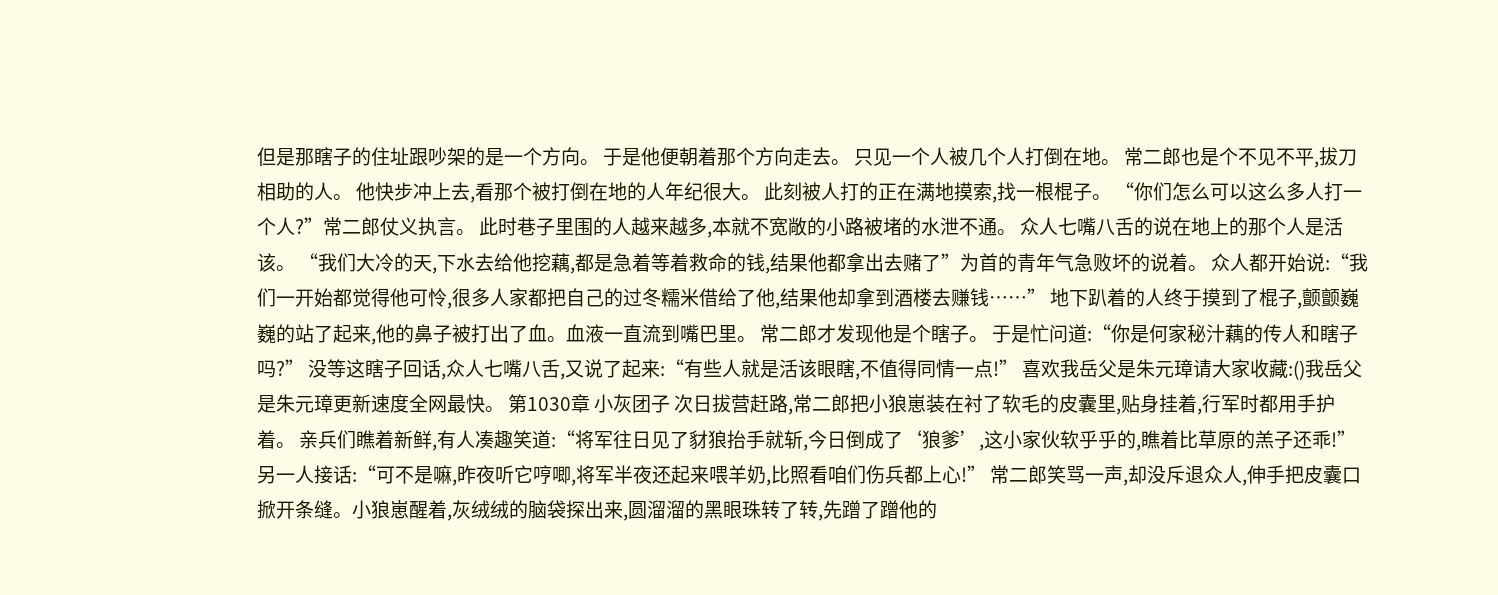但是那瞎子的住址跟吵架的是一个方向。 于是他便朝着那个方向走去。 只见一个人被几个人打倒在地。 常二郎也是个不见不平,拔刀相助的人。 他快步冲上去,看那个被打倒在地的人年纪很大。 此刻被人打的正在满地摸索,找一根棍子。 “你们怎么可以这么多人打一个人?”常二郎仗义执言。 此时巷子里围的人越来越多,本就不宽敞的小路被堵的水泄不通。 众人七嘴八舌的说在地上的那个人是活该。 “我们大冷的天,下水去给他挖藕,都是急着等着救命的钱,结果他都拿出去赌了”为首的青年气急败坏的说着。 众人都开始说:“我们一开始都觉得他可怜,很多人家都把自己的过冬糯米借给了他,结果他却拿到酒楼去赚钱……” 地下趴着的人终于摸到了棍子,颤颤巍巍的站了起来,他的鼻子被打出了血。血液一直流到嘴巴里。 常二郎才发现他是个瞎子。 于是忙问道:“你是何家秘汁藕的传人和瞎子吗?” 没等这瞎子回话,众人七嘴八舌,又说了起来:“有些人就是活该眼瞎,不值得同情一点!” 喜欢我岳父是朱元璋请大家收藏:()我岳父是朱元璋更新速度全网最快。 第1030章 小灰团子 次日拔营赶路,常二郎把小狼崽装在衬了软毛的皮囊里,贴身挂着,行军时都用手护着。 亲兵们瞧着新鲜,有人凑趣笑道:“将军往日见了豺狼抬手就斩,今日倒成了‘狼爹’,这小家伙软乎乎的,瞧着比草原的羔子还乖!” 另一人接话:“可不是嘛,昨夜听它哼唧,将军半夜还起来喂羊奶,比照看咱们伤兵都上心!” 常二郎笑骂一声,却没斥退众人,伸手把皮囊口掀开条缝。小狼崽醒着,灰绒绒的脑袋探出来,圆溜溜的黑眼珠转了转,先蹭了蹭他的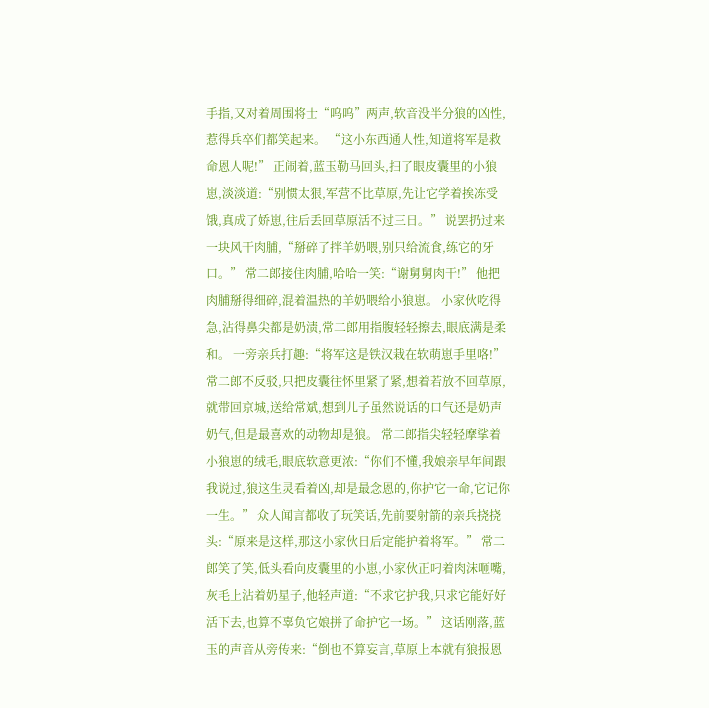手指,又对着周围将士“呜呜”两声,软音没半分狼的凶性,惹得兵卒们都笑起来。 “这小东西通人性,知道将军是救命恩人呢!” 正闹着,蓝玉勒马回头,扫了眼皮囊里的小狼崽,淡淡道:“别惯太狠,军营不比草原,先让它学着挨冻受饿,真成了娇崽,往后丢回草原活不过三日。” 说罢扔过来一块风干肉脯,“掰碎了拌羊奶喂,别只给流食,练它的牙口。” 常二郎接住肉脯,哈哈一笑:“谢舅舅肉干!” 他把肉脯掰得细碎,混着温热的羊奶喂给小狼崽。 小家伙吃得急,沾得鼻尖都是奶渍,常二郎用指腹轻轻擦去,眼底满是柔和。 一旁亲兵打趣:“将军这是铁汉栽在软萌崽手里咯!” 常二郎不反驳,只把皮囊往怀里紧了紧,想着若放不回草原,就带回京城,送给常斌,想到儿子虽然说话的口气还是奶声奶气,但是最喜欢的动物却是狼。 常二郎指尖轻轻摩挲着小狼崽的绒毛,眼底软意更浓:“你们不懂,我娘亲早年间跟我说过,狼这生灵看着凶,却是最念恩的,你护它一命,它记你一生。” 众人闻言都收了玩笑话,先前要射箭的亲兵挠挠头:“原来是这样,那这小家伙日后定能护着将军。” 常二郎笑了笑,低头看向皮囊里的小崽,小家伙正叼着肉沫咂嘴,灰毛上沾着奶星子,他轻声道:“不求它护我,只求它能好好活下去,也算不辜负它娘拼了命护它一场。” 这话刚落,蓝玉的声音从旁传来:“倒也不算妄言,草原上本就有狼报恩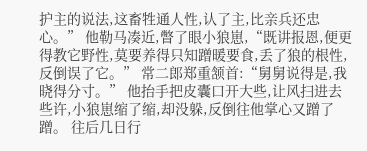护主的说法,这畜牲通人性,认了主,比亲兵还忠心。” 他勒马凑近,瞥了眼小狼崽,“既讲报恩,便更得教它野性,莫要养得只知蹭暖要食,丢了狼的根性,反倒误了它。” 常二郎郑重颔首:“舅舅说得是,我晓得分寸。” 他抬手把皮囊口开大些,让风扫进去些许,小狼崽缩了缩,却没躲,反倒往他掌心又蹭了蹭。 往后几日行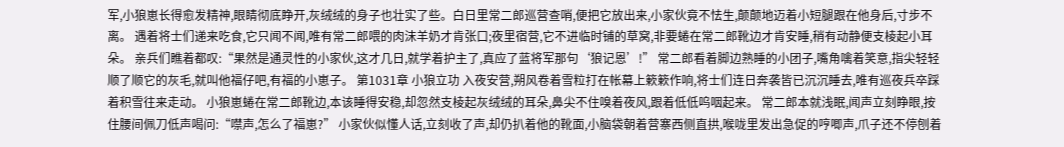军,小狼崽长得愈发精神,眼睛彻底睁开,灰绒绒的身子也壮实了些。白日里常二郎巡营查哨,便把它放出来,小家伙竟不怯生,颠颠地迈着小短腿跟在他身后,寸步不离。 遇着将士们递来吃食,它只闻不闻,唯有常二郎喂的肉沫羊奶才肯张口;夜里宿营,它不进临时铺的草窝,非要蜷在常二郎靴边才肯安睡,稍有动静便支棱起小耳朵。 亲兵们瞧着都叹:“果然是通灵性的小家伙,这才几日,就学着护主了,真应了蓝将军那句‘狼记恩’!” 常二郎看着脚边熟睡的小团子,嘴角噙着笑意,指尖轻轻顺了顺它的灰毛,就叫他福仔吧,有福的小崽子。 第1031章 小狼立功 入夜安营,朔风卷着雪粒打在帐幕上簌簌作响,将士们连日奔袭皆已沉沉睡去,唯有巡夜兵卒踩着积雪往来走动。 小狼崽蜷在常二郎靴边,本该睡得安稳,却忽然支棱起灰绒绒的耳朵,鼻尖不住嗅着夜风,跟着低低呜咽起来。 常二郎本就浅眠,闻声立刻睁眼,按住腰间佩刀低声喝问:“噤声,怎么了福崽?” 小家伙似懂人话,立刻收了声,却仍扒着他的靴面,小脑袋朝着营寨西侧直拱,喉咙里发出急促的哼唧声,爪子还不停刨着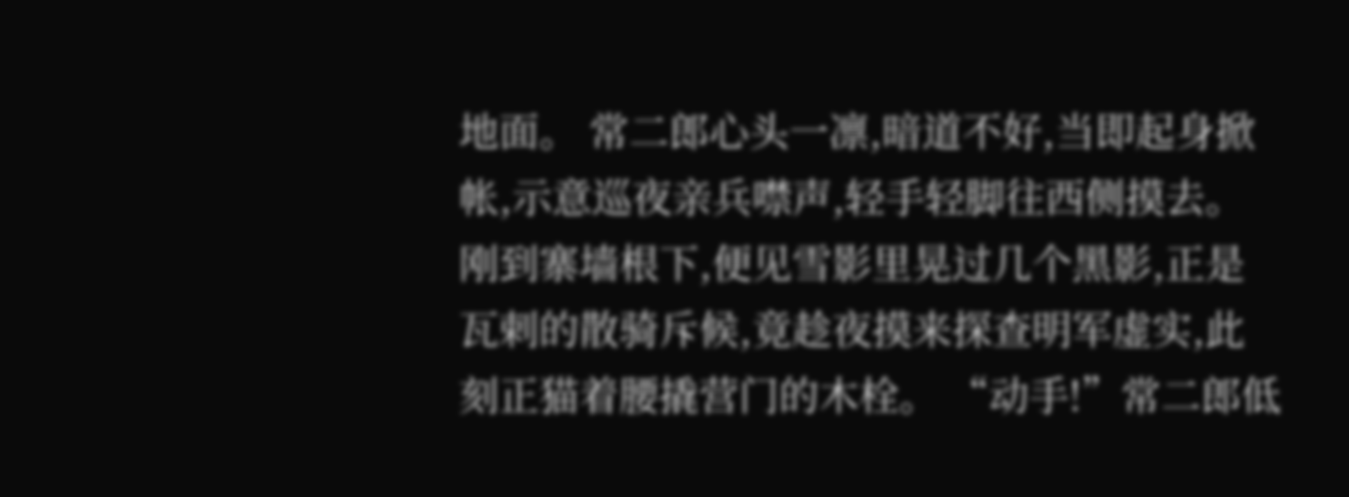地面。 常二郎心头一凛,暗道不好,当即起身掀帐,示意巡夜亲兵噤声,轻手轻脚往西侧摸去。 刚到寨墙根下,便见雪影里晃过几个黑影,正是瓦剌的散骑斥候,竟趁夜摸来探查明军虚实,此刻正猫着腰撬营门的木栓。 “动手!”常二郎低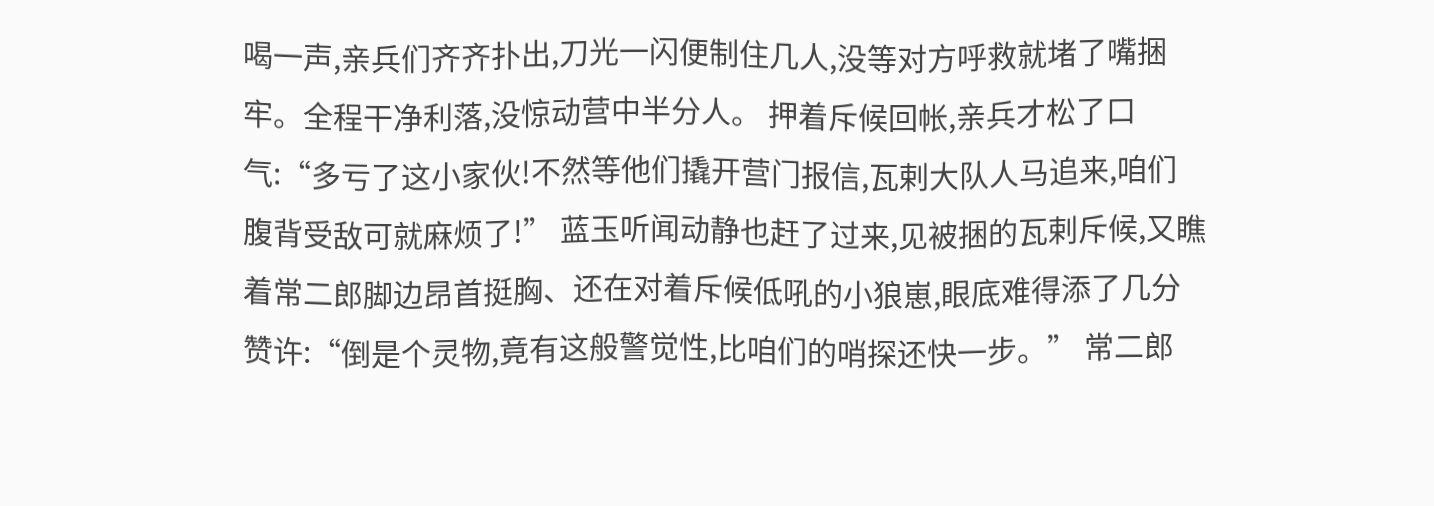喝一声,亲兵们齐齐扑出,刀光一闪便制住几人,没等对方呼救就堵了嘴捆牢。全程干净利落,没惊动营中半分人。 押着斥候回帐,亲兵才松了口气:“多亏了这小家伙!不然等他们撬开营门报信,瓦剌大队人马追来,咱们腹背受敌可就麻烦了!” 蓝玉听闻动静也赶了过来,见被捆的瓦剌斥候,又瞧着常二郎脚边昂首挺胸、还在对着斥候低吼的小狼崽,眼底难得添了几分赞许:“倒是个灵物,竟有这般警觉性,比咱们的哨探还快一步。” 常二郎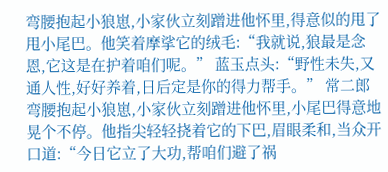弯腰抱起小狼崽,小家伙立刻蹭进他怀里,得意似的甩了甩小尾巴。他笑着摩挲它的绒毛:“我就说,狼最是念恩,它这是在护着咱们呢。” 蓝玉点头:“野性未失,又通人性,好好养着,日后定是你的得力帮手。” 常二郎弯腰抱起小狼崽,小家伙立刻蹭进他怀里,小尾巴得意地晃个不停。他指尖轻轻挠着它的下巴,眉眼柔和,当众开口道:“今日它立了大功,帮咱们避了祸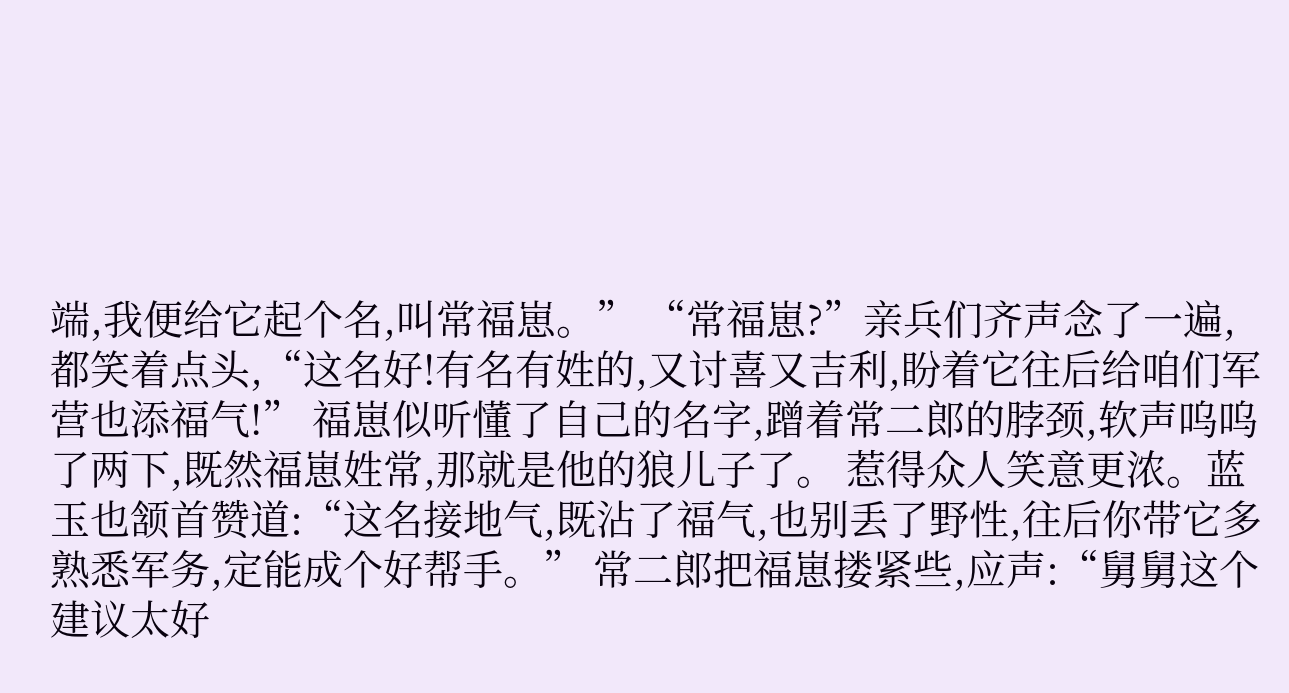端,我便给它起个名,叫常福崽。” “常福崽?”亲兵们齐声念了一遍,都笑着点头,“这名好!有名有姓的,又讨喜又吉利,盼着它往后给咱们军营也添福气!” 福崽似听懂了自己的名字,蹭着常二郎的脖颈,软声呜呜了两下,既然福崽姓常,那就是他的狼儿子了。 惹得众人笑意更浓。蓝玉也颔首赞道:“这名接地气,既沾了福气,也别丢了野性,往后你带它多熟悉军务,定能成个好帮手。” 常二郎把福崽搂紧些,应声:“舅舅这个建议太好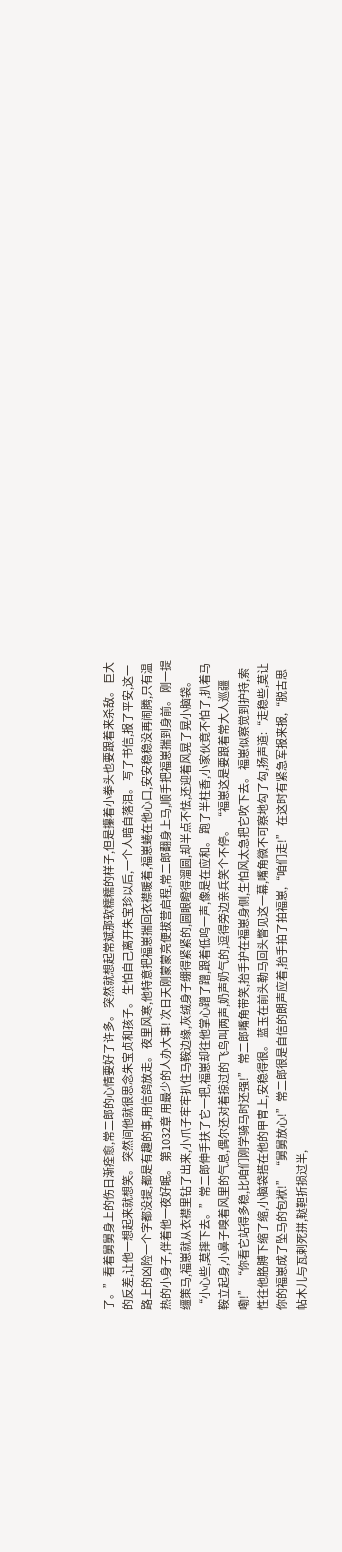了。”看着舅舅身上的伤日渐痊愈,常二郎的心情要好了许多。 突然就想起常斌那软糯糯的样子,但是攥着小拳头也要跟着来杀敌。 巨大的反差,让他一想起来就想笑。 突然间他就很思念朱宝贞和孩子。 生怕自己离开朱宝珍以后,一个人暗自落泪。 写了书信,报了平安,这一路上的凶险一个字都没提,都是有趣的事,用信鸽放走。 夜里风寒,他特意把福崽揣回衣襟暖着,福崽蜷在他心口,安安稳稳没再闹腾,只有温热的小身子,伴着他一夜好眠。 第1032章 用最少的人办大事! 次日天刚蒙蒙亮便拔营启程,常二郎翻身上马,顺手把福崽揣到身前。 刚一提缰策马,福崽就从衣襟里钻了出来,小爪子牢牢扒住马鞍边缘,灰绒身子绷得紧紧的,圆眼瞪得溜圆,却半点不怯,还迎着风晃了晃小脑袋。 “小心些,莫摔下去。”常二郎伸手扶了它一把,福崽却往他掌心蹭了蹭,跟着低呜一声,像是在应和。 跑了半柱香,小家伙竟不怕了,扒着马鞍立起身,小鼻子嗅着风里的气息,偶尔还对着掠过的飞鸟叫两声,奶声奶气的,逗得旁边亲兵笑个不停。 “福崽这是要跟着常大人巡疆嘞!” “你看它站得多稳,比咱们刚学骑马时还强!” 常二郎嘴角带笑,抬手护在福崽身侧,生怕风太急把它吹下去。 福崽似察觉到护持,索性往他胳膊下缩了缩,小脑袋搭在他的甲胄上,安稳得很。 蓝玉在前头勒马回头瞥见这一幕,嘴角微不可察地勾了勾,扬声道:“走稳些,莫让你的福崽成了坠马的包袱!” “舅舅放心!”常二郎很是自信的朗声应着,抬手拍了拍福崽,“咱们走!” 在这时有紧急军报来报,“脱古思帖木儿与瓦剌死拼,鞑靼折损过半,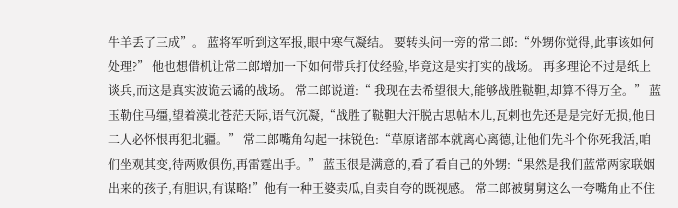牛羊丢了三成”。 蓝将军听到这军报,眼中寒气凝结。 要转头问一旁的常二郎:“外甥你觉得,此事该如何处理?” 他也想借机让常二郎增加一下如何带兵打仗经验,毕竟这是实打实的战场。 再多理论不过是纸上谈兵,而这是真实波诡云谲的战场。 常二郎说道:“ 我现在去希望很大,能够战胜鞑靼,却算不得万全。” 蓝玉勒住马缰,望着漠北苍茫天际,语气沉凝,“战胜了鞑靼大汗脱古思帖木儿,瓦剌也先还是是完好无损,他日二人必怀恨再犯北疆。” 常二郎嘴角勾起一抹锐色:“草原诸部本就离心离德,让他们先斗个你死我活,咱们坐观其变,待两败俱伤,再雷霆出手。” 蓝玉很是满意的,看了看自己的外甥:“果然是我们蓝常两家联姻出来的孩子,有胆识,有谋略!”他有一种王婆卖瓜,自卖自夸的既视感。 常二郎被舅舅这么一夸嘴角止不住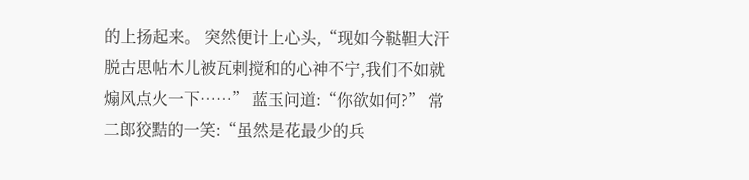的上扬起来。 突然便计上心头,“现如今鞑靼大汗脱古思帖木儿被瓦剌搅和的心神不宁,我们不如就煽风点火一下……” 蓝玉问道:“你欲如何?” 常二郎狡黠的一笑:“虽然是花最少的兵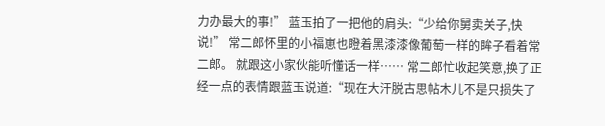力办最大的事!” 蓝玉拍了一把他的肩头:“少给你舅卖关子,快说!” 常二郎怀里的小福崽也瞪着黑漆漆像葡萄一样的眸子看着常二郎。 就跟这小家伙能听懂话一样…… 常二郎忙收起笑意,换了正经一点的表情跟蓝玉说道:“现在大汗脱古思帖木儿不是只损失了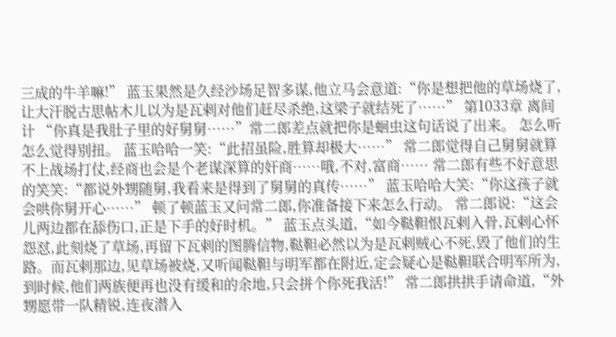三成的牛羊嘛!” 蓝玉果然是久经沙场足智多谋,他立马会意道:“你是想把他的草场烧了,让大汗脱古思帖木儿以为是瓦剌对他们赶尽杀绝,这梁子就结死了……” 第1033章 离间计 “你真是我肚子里的好舅舅……”常二郎差点就把你是蛔虫这句话说了出来。 怎么听怎么觉得别扭。 蓝玉哈哈一笑:“此招虽险,胜算却极大……” 常二郎觉得自己舅舅就算不上战场打仗,经商也会是个老谋深算的奸商……哦,不对,富商…… 常二郎有些不好意思的笑笑:“都说外甥随舅,我看来是得到了舅舅的真传……” 蓝玉哈哈大笑:“你这孩子就会哄你舅开心……” 顿了顿蓝玉又问常二郎,你准备接下来怎么行动。 常二郎说:“这会儿两边都在舔伤口,正是下手的好时机。” 蓝玉点头道,“如今鞑靼恨瓦剌入骨,瓦剌心怀怨怼,此刻烧了草场,再留下瓦剌的图腾信物,鞑靼必然以为是瓦剌贼心不死,毁了他们的生路。而瓦剌那边,见草场被烧,又听闻鞑靼与明军都在附近,定会疑心是鞑靼联合明军所为,到时候,他们两族便再也没有缓和的余地,只会拼个你死我活!” 常二郎拱拱手请命道,“外甥愿带一队精锐,连夜潜入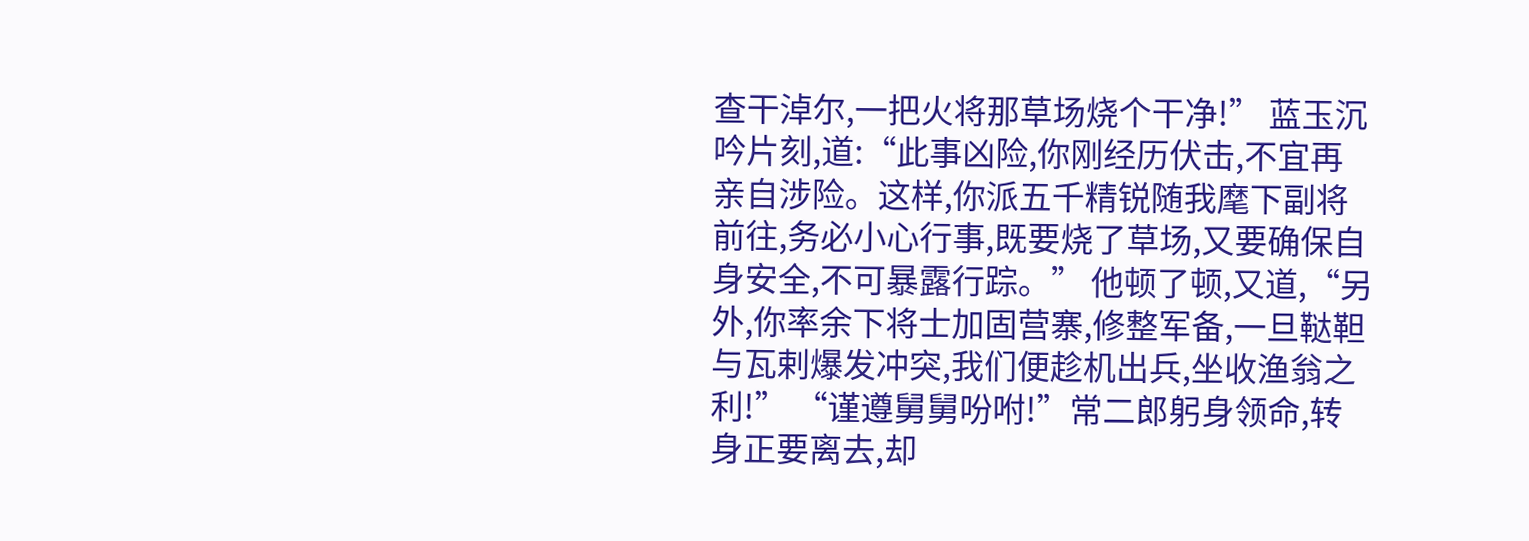查干淖尔,一把火将那草场烧个干净!” 蓝玉沉吟片刻,道:“此事凶险,你刚经历伏击,不宜再亲自涉险。这样,你派五千精锐随我麾下副将前往,务必小心行事,既要烧了草场,又要确保自身安全,不可暴露行踪。” 他顿了顿,又道,“另外,你率余下将士加固营寨,修整军备,一旦鞑靼与瓦剌爆发冲突,我们便趁机出兵,坐收渔翁之利!” “谨遵舅舅吩咐!”常二郎躬身领命,转身正要离去,却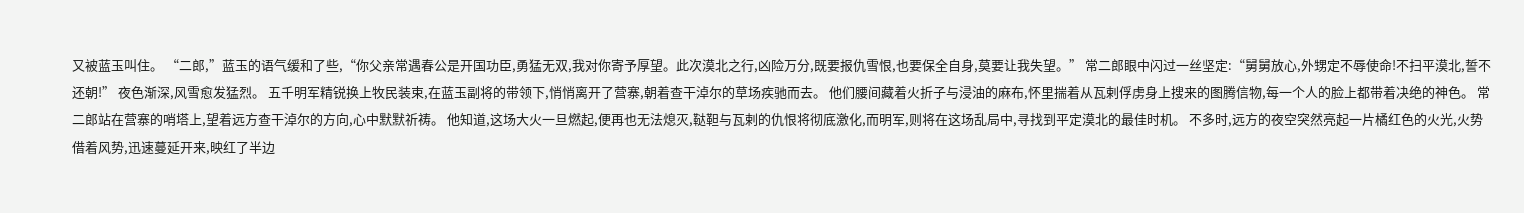又被蓝玉叫住。 “二郎,”蓝玉的语气缓和了些,“你父亲常遇春公是开国功臣,勇猛无双,我对你寄予厚望。此次漠北之行,凶险万分,既要报仇雪恨,也要保全自身,莫要让我失望。” 常二郎眼中闪过一丝坚定:“舅舅放心,外甥定不辱使命!不扫平漠北,誓不还朝!” 夜色渐深,风雪愈发猛烈。 五千明军精锐换上牧民装束,在蓝玉副将的带领下,悄悄离开了营寨,朝着查干淖尔的草场疾驰而去。 他们腰间藏着火折子与浸油的麻布,怀里揣着从瓦剌俘虏身上搜来的图腾信物,每一个人的脸上都带着决绝的神色。 常二郎站在营寨的哨塔上,望着远方查干淖尔的方向,心中默默祈祷。 他知道,这场大火一旦燃起,便再也无法熄灭,鞑靼与瓦剌的仇恨将彻底激化,而明军,则将在这场乱局中,寻找到平定漠北的最佳时机。 不多时,远方的夜空突然亮起一片橘红色的火光,火势借着风势,迅速蔓延开来,映红了半边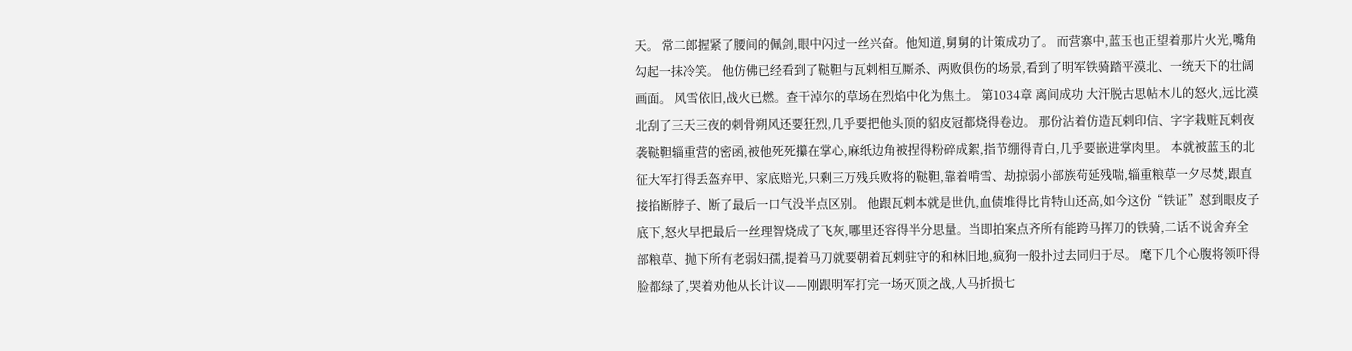天。 常二郎握紧了腰间的佩剑,眼中闪过一丝兴奋。他知道,舅舅的计策成功了。 而营寨中,蓝玉也正望着那片火光,嘴角勾起一抹冷笑。 他仿佛已经看到了鞑靼与瓦剌相互厮杀、两败俱伤的场景,看到了明军铁骑踏平漠北、一统天下的壮阔画面。 风雪依旧,战火已燃。查干淖尔的草场在烈焰中化为焦土。 第1034章 离间成功 大汗脱古思帖木儿的怒火,远比漠北刮了三天三夜的刺骨朔风还要狂烈,几乎要把他头顶的貂皮冠都烧得卷边。 那份沾着仿造瓦剌印信、字字栽赃瓦剌夜袭鞑靼辎重营的密函,被他死死攥在掌心,麻纸边角被捏得粉碎成絮,指节绷得青白,几乎要嵌进掌肉里。 本就被蓝玉的北征大军打得丢盔弃甲、家底赔光,只剩三万残兵败将的鞑靼,靠着啃雪、劫掠弱小部族苟延残喘,辎重粮草一夕尽焚,跟直接掐断脖子、断了最后一口气没半点区别。 他跟瓦剌本就是世仇,血债堆得比肯特山还高,如今这份“铁证”怼到眼皮子底下,怒火早把最后一丝理智烧成了飞灰,哪里还容得半分思量。当即拍案点齐所有能跨马挥刀的铁骑,二话不说舍弃全部粮草、抛下所有老弱妇孺,提着马刀就要朝着瓦剌驻守的和林旧地,疯狗一般扑过去同归于尽。 麾下几个心腹将领吓得脸都绿了,哭着劝他从长计议——刚跟明军打完一场灭顶之战,人马折损七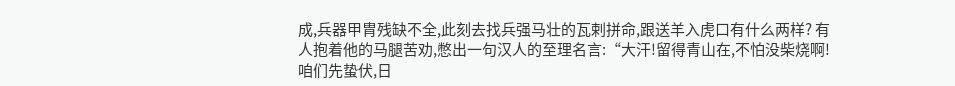成,兵器甲胄残缺不全,此刻去找兵强马壮的瓦剌拼命,跟送羊入虎口有什么两样? 有人抱着他的马腿苦劝,憋出一句汉人的至理名言:“大汗!留得青山在,不怕没柴烧啊!咱们先蛰伏,日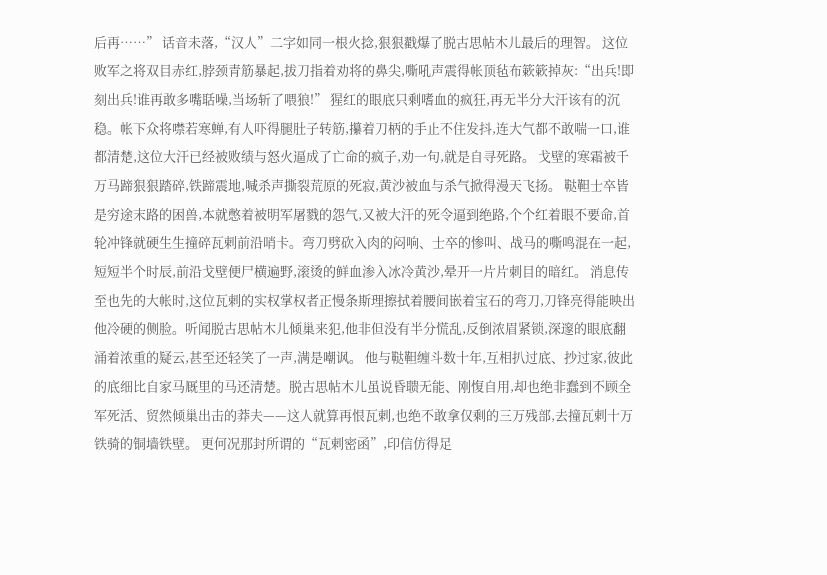后再……” 话音未落,“汉人”二字如同一根火捻,狠狠戳爆了脱古思帖木儿最后的理智。 这位败军之将双目赤红,脖颈青筋暴起,拔刀指着劝将的鼻尖,嘶吼声震得帐顶毡布簌簌掉灰:“出兵!即刻出兵!谁再敢多嘴聒噪,当场斩了喂狼!” 猩红的眼底只剩嗜血的疯狂,再无半分大汗该有的沉稳。帐下众将噤若寒蝉,有人吓得腿肚子转筋,攥着刀柄的手止不住发抖,连大气都不敢喘一口,谁都清楚,这位大汗已经被败绩与怒火逼成了亡命的疯子,劝一句,就是自寻死路。 戈壁的寒霜被千万马蹄狠狠踏碎,铁蹄震地,喊杀声撕裂荒原的死寂,黄沙被血与杀气掀得漫天飞扬。 鞑靼士卒皆是穷途末路的困兽,本就憋着被明军屠戮的怨气,又被大汗的死令逼到绝路,个个红着眼不要命,首轮冲锋就硬生生撞碎瓦剌前沿哨卡。弯刀劈砍入肉的闷响、士卒的惨叫、战马的嘶鸣混在一起,短短半个时辰,前沿戈壁便尸横遍野,滚烫的鲜血渗入冰冷黄沙,晕开一片片刺目的暗红。 消息传至也先的大帐时,这位瓦剌的实权掌权者正慢条斯理擦拭着腰间嵌着宝石的弯刀,刀锋亮得能映出他冷硬的侧脸。听闻脱古思帖木儿倾巢来犯,他非但没有半分慌乱,反倒浓眉紧锁,深邃的眼底翻涌着浓重的疑云,甚至还轻笑了一声,满是嘲讽。 他与鞑靼缠斗数十年,互相扒过底、抄过家,彼此的底细比自家马厩里的马还清楚。脱古思帖木儿虽说昏聩无能、刚愎自用,却也绝非蠢到不顾全军死活、贸然倾巢出击的莽夫——这人就算再恨瓦剌,也绝不敢拿仅剩的三万残部,去撞瓦剌十万铁骑的铜墙铁壁。 更何况那封所谓的“瓦剌密函”,印信仿得足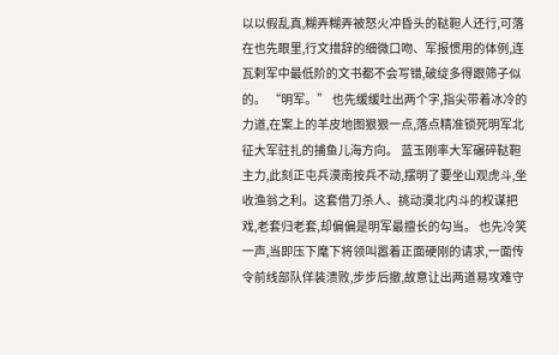以以假乱真,糊弄糊弄被怒火冲昏头的鞑靼人还行,可落在也先眼里,行文措辞的细微口吻、军报惯用的体例,连瓦剌军中最低阶的文书都不会写错,破绽多得跟筛子似的。 “明军。” 也先缓缓吐出两个字,指尖带着冰冷的力道,在案上的羊皮地图狠狠一点,落点精准锁死明军北征大军驻扎的捕鱼儿海方向。 蓝玉刚率大军碾碎鞑靼主力,此刻正屯兵漠南按兵不动,摆明了要坐山观虎斗,坐收渔翁之利。这套借刀杀人、挑动漠北内斗的权谋把戏,老套归老套,却偏偏是明军最擅长的勾当。 也先冷笑一声,当即压下麾下将领叫嚣着正面硬刚的请求,一面传令前线部队佯装溃败,步步后撤,故意让出两道易攻难守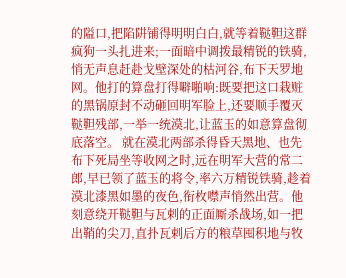的隘口,把陷阱铺得明明白白,就等着鞑靼这群疯狗一头扎进来;一面暗中调拨最精锐的铁骑,悄无声息赶赴戈壁深处的枯河谷,布下天罗地网。他打的算盘打得噼啪响:既要把这口栽赃的黑锅原封不动砸回明军脸上,还要顺手覆灭鞑靼残部,一举一统漠北,让蓝玉的如意算盘彻底落空。 就在漠北两部杀得昏天黑地、也先布下死局坐等收网之时,远在明军大营的常二郎,早已领了蓝玉的将令,率六万精锐铁骑,趁着漠北漆黑如墨的夜色,衔枚噤声悄然出营。他刻意绕开鞑靼与瓦剌的正面厮杀战场,如一把出鞘的尖刀,直扑瓦剌后方的粮草囤积地与牧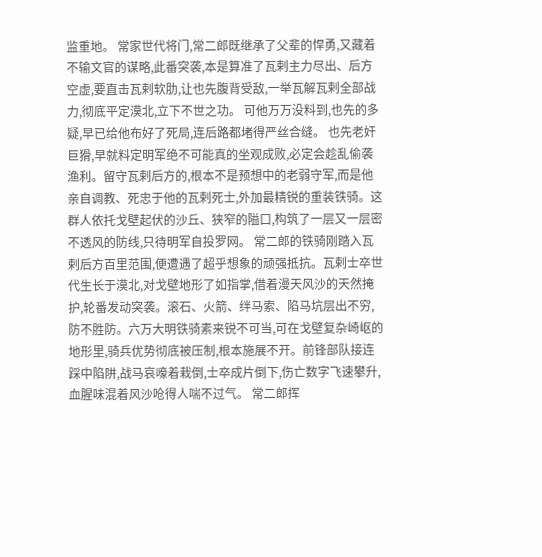监重地。 常家世代将门,常二郎既继承了父辈的悍勇,又藏着不输文官的谋略,此番突袭,本是算准了瓦剌主力尽出、后方空虚,要直击瓦剌软肋,让也先腹背受敌,一举瓦解瓦剌全部战力,彻底平定漠北,立下不世之功。 可他万万没料到,也先的多疑,早已给他布好了死局,连后路都堵得严丝合缝。 也先老奸巨猾,早就料定明军绝不可能真的坐观成败,必定会趁乱偷袭渔利。留守瓦剌后方的,根本不是预想中的老弱守军,而是他亲自调教、死忠于他的瓦剌死士,外加最精锐的重装铁骑。这群人依托戈壁起伏的沙丘、狭窄的隘口,构筑了一层又一层密不透风的防线,只待明军自投罗网。 常二郎的铁骑刚踏入瓦剌后方百里范围,便遭遇了超乎想象的顽强抵抗。瓦剌士卒世代生长于漠北,对戈壁地形了如指掌,借着漫天风沙的天然掩护,轮番发动突袭。滚石、火箭、绊马索、陷马坑层出不穷,防不胜防。六万大明铁骑素来锐不可当,可在戈壁复杂崎岖的地形里,骑兵优势彻底被压制,根本施展不开。前锋部队接连踩中陷阱,战马哀嚎着栽倒,士卒成片倒下,伤亡数字飞速攀升,血腥味混着风沙呛得人喘不过气。 常二郎挥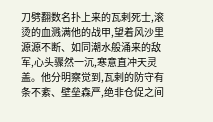刀劈翻数名扑上来的瓦剌死士,滚烫的血溅满他的战甲,望着风沙里源源不断、如同潮水般涌来的敌军,心头骤然一沉,寒意直冲天灵盖。他分明察觉到,瓦剌的防守有条不紊、壁垒森严,绝非仓促之间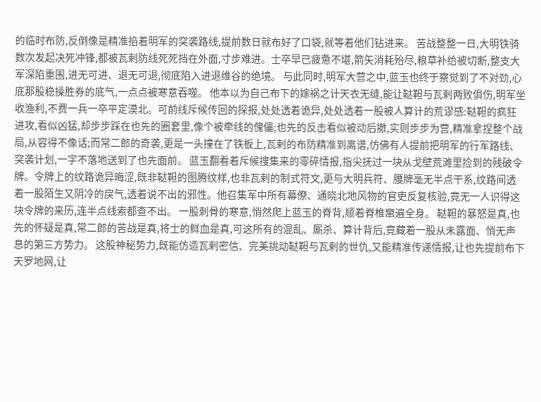的临时布防,反倒像是精准掐着明军的突袭路线,提前数日就布好了口袋,就等着他们钻进来。 苦战整整一日,大明铁骑数次发起决死冲锋,都被瓦剌防线死死挡在外面,寸步难进。士卒早已疲惫不堪,箭矢消耗殆尽,粮草补给被切断,整支大军深陷重围,进无可进、退无可退,彻底陷入进退维谷的绝境。 与此同时,明军大营之中,蓝玉也终于察觉到了不对劲,心底那股稳操胜券的底气,一点点被寒意吞噬。 他本以为自己布下的嫁祸之计天衣无缝,能让鞑靼与瓦剌两败俱伤,明军坐收渔利,不费一兵一卒平定漠北。可前线斥候传回的探报,处处透着诡异,处处透着一股被人算计的荒谬感:鞑靼的疯狂进攻,看似凶猛,却步步踩在也先的圈套里,像个被牵线的傀儡;也先的反击看似被动后撤,实则步步为营,精准拿捏整个战局,从容得不像话;而常二郎的奇袭,更是一头撞在了铁板上,瓦剌的布防精准到离谱,仿佛有人提前把明军的行军路线、突袭计划,一字不落地送到了也先面前。 蓝玉翻看着斥候搜集来的零碎情报,指尖抚过一块从戈壁荒滩里捡到的残破令牌。令牌上的纹路诡异晦涩,既非鞑靼的图腾纹样,也非瓦剌的制式符文,更与大明兵符、腰牌毫无半点干系,纹路间透着一股陌生又阴冷的戾气,透着说不出的邪性。他召集军中所有幕僚、通晓北地风物的官吏反复核验,竟无一人识得这块令牌的来历,连半点线索都查不出。 一股刺骨的寒意,悄然爬上蓝玉的脊背,顺着脊椎窜遍全身。 鞑靼的暴怒是真,也先的怀疑是真,常二郎的苦战是真,将士的鲜血是真,可这所有的混乱、厮杀、算计背后,竟藏着一股从未露面、悄无声息的第三方势力。 这股神秘势力,既能仿造瓦剌密信、完美挑动鞑靼与瓦剌的世仇,又能精准传递情报,让也先提前布下天罗地网,让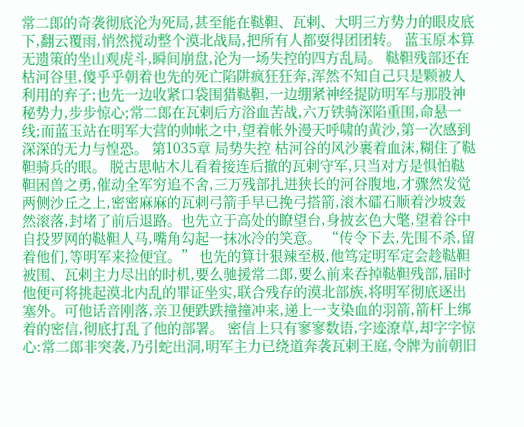常二郎的奇袭彻底沦为死局,甚至能在鞑靼、瓦剌、大明三方势力的眼皮底下,翻云覆雨,悄然搅动整个漠北战局,把所有人都耍得团团转。 蓝玉原本算无遗策的坐山观虎斗,瞬间崩盘,沦为一场失控的四方乱局。 鞑靼残部还在枯河谷里,傻乎乎朝着也先的死亡陷阱疯狂狂奔,浑然不知自己只是颗被人利用的弃子;也先一边收紧口袋围猎鞑靼,一边绷紧神经提防明军与那股神秘势力,步步惊心;常二郎在瓦剌后方浴血苦战,六万铁骑深陷重围,命悬一线;而蓝玉站在明军大营的帅帐之中,望着帐外漫天呼啸的黄沙,第一次感到深深的无力与惶恐。 第1035章 局势失控 枯河谷的风沙裹着血沫,糊住了鞑靼骑兵的眼。 脱古思帖木儿看着接连后撤的瓦剌守军,只当对方是惧怕鞑靼困兽之勇,催动全军穷追不舍,三万残部扎进狭长的河谷腹地,才骤然发觉两侧沙丘之上,密密麻麻的瓦剌弓箭手早已挽弓搭箭,滚木礌石顺着沙坡轰然滚落,封堵了前后退路。也先立于高处的瞭望台,身披玄色大氅,望着谷中自投罗网的鞑靼人马,嘴角勾起一抹冰冷的笑意。 “传令下去,先围不杀,留着他们,等明军来捡便宜。” 也先的算计狠辣至极,他笃定明军定会趁鞑靼被围、瓦剌主力尽出的时机,要么驰援常二郎,要么前来吞掉鞑靼残部,届时他便可将挑起漠北内乱的罪证坐实,联合残存的漠北部族,将明军彻底逐出塞外。可他话音刚落,亲卫便跌跌撞撞冲来,递上一支染血的羽箭,箭杆上绑着的密信,彻底打乱了他的部署。 密信上只有寥寥数语,字迹潦草,却字字惊心:常二郎非突袭,乃引蛇出洞,明军主力已绕道奔袭瓦剌王庭,令牌为前朝旧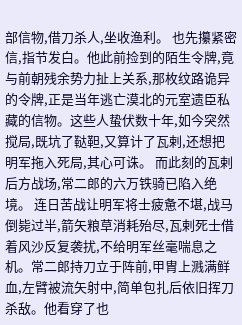部信物,借刀杀人,坐收渔利。 也先攥紧密信,指节发白。他此前捡到的陌生令牌,竟与前朝残余势力扯上关系,那枚纹路诡异的令牌,正是当年逃亡漠北的元室遗臣私藏的信物。这些人蛰伏数十年,如今突然搅局,既坑了鞑靼,又算计了瓦剌,还想把明军拖入死局,其心可诛。 而此刻的瓦剌后方战场,常二郎的六万铁骑已陷入绝境。 连日苦战让明军将士疲惫不堪,战马倒毙过半,箭矢粮草消耗殆尽,瓦剌死士借着风沙反复袭扰,不给明军丝毫喘息之机。常二郎持刀立于阵前,甲胄上溅满鲜血,左臂被流矢射中,简单包扎后依旧挥刀杀敌。他看穿了也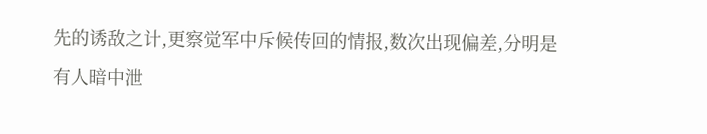先的诱敌之计,更察觉军中斥候传回的情报,数次出现偏差,分明是有人暗中泄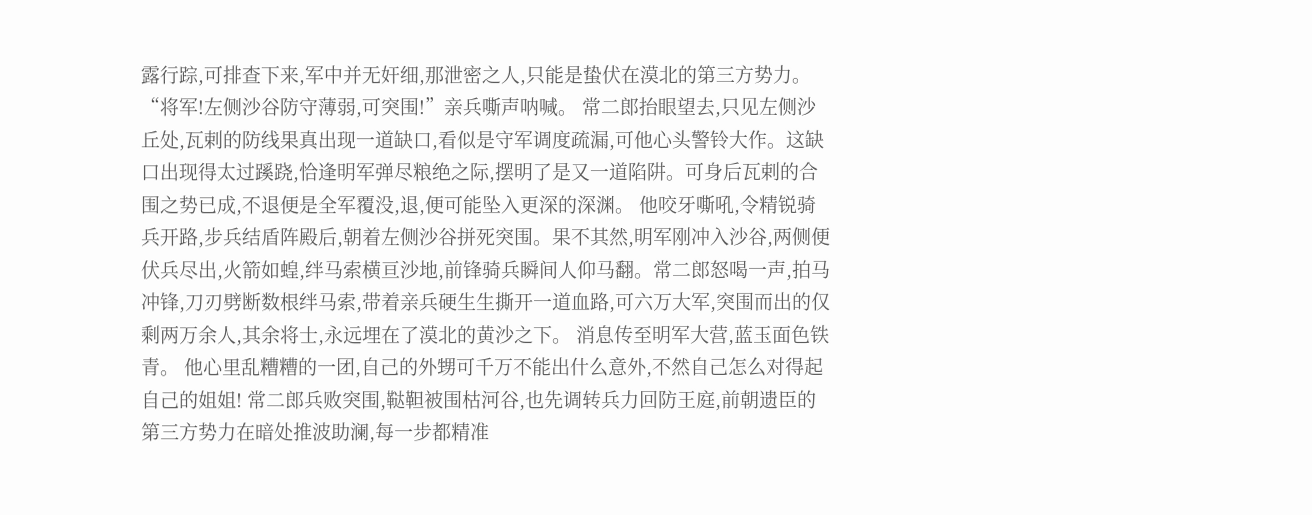露行踪,可排查下来,军中并无奸细,那泄密之人,只能是蛰伏在漠北的第三方势力。 “将军!左侧沙谷防守薄弱,可突围!”亲兵嘶声呐喊。 常二郎抬眼望去,只见左侧沙丘处,瓦剌的防线果真出现一道缺口,看似是守军调度疏漏,可他心头警铃大作。这缺口出现得太过蹊跷,恰逢明军弹尽粮绝之际,摆明了是又一道陷阱。可身后瓦剌的合围之势已成,不退便是全军覆没,退,便可能坠入更深的深渊。 他咬牙嘶吼,令精锐骑兵开路,步兵结盾阵殿后,朝着左侧沙谷拼死突围。果不其然,明军刚冲入沙谷,两侧便伏兵尽出,火箭如蝗,绊马索横亘沙地,前锋骑兵瞬间人仰马翻。常二郎怒喝一声,拍马冲锋,刀刃劈断数根绊马索,带着亲兵硬生生撕开一道血路,可六万大军,突围而出的仅剩两万余人,其余将士,永远埋在了漠北的黄沙之下。 消息传至明军大营,蓝玉面色铁青。 他心里乱糟糟的一团,自己的外甥可千万不能出什么意外,不然自己怎么对得起自己的姐姐! 常二郎兵败突围,鞑靼被围枯河谷,也先调转兵力回防王庭,前朝遗臣的第三方势力在暗处推波助澜,每一步都精准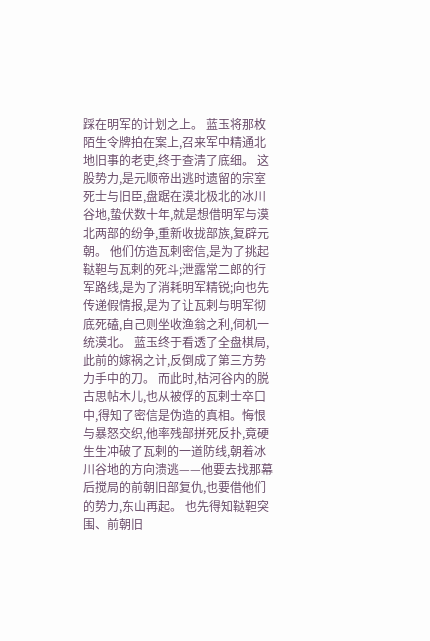踩在明军的计划之上。 蓝玉将那枚陌生令牌拍在案上,召来军中精通北地旧事的老吏,终于查清了底细。 这股势力,是元顺帝出逃时遗留的宗室死士与旧臣,盘踞在漠北极北的冰川谷地,蛰伏数十年,就是想借明军与漠北两部的纷争,重新收拢部族,复辟元朝。 他们仿造瓦剌密信,是为了挑起鞑靼与瓦剌的死斗;泄露常二郎的行军路线,是为了消耗明军精锐;向也先传递假情报,是为了让瓦剌与明军彻底死磕,自己则坐收渔翁之利,伺机一统漠北。 蓝玉终于看透了全盘棋局,此前的嫁祸之计,反倒成了第三方势力手中的刀。 而此时,枯河谷内的脱古思帖木儿,也从被俘的瓦剌士卒口中,得知了密信是伪造的真相。悔恨与暴怒交织,他率残部拼死反扑,竟硬生生冲破了瓦剌的一道防线,朝着冰川谷地的方向溃逃——他要去找那幕后搅局的前朝旧部复仇,也要借他们的势力,东山再起。 也先得知鞑靼突围、前朝旧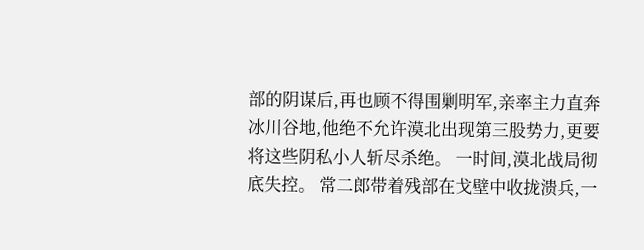部的阴谋后,再也顾不得围剿明军,亲率主力直奔冰川谷地,他绝不允许漠北出现第三股势力,更要将这些阴私小人斩尽杀绝。 一时间,漠北战局彻底失控。 常二郎带着残部在戈壁中收拢溃兵,一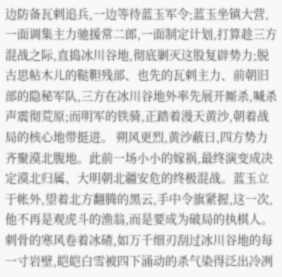边防备瓦剌追兵,一边等待蓝玉军令;蓝玉坐镇大营,一面调集主力驰援常二郎,一面制定计划,打算趁三方混战之际,直捣冰川谷地,彻底剿灭这股复辟势力;脱古思帖木儿的鞑靼残部、也先的瓦剌主力、前朝旧部的隐秘军队,三方在冰川谷地外率先展开厮杀,喊杀声震彻荒原;而明军的铁骑,正踏着漫天黄沙,朝着战局的核心地带挺进。 朔风更烈,黄沙蔽日,四方势力齐聚漠北腹地。此前一场小小的嫁祸,最终演变成决定漠北归属、大明朝北疆安危的终极混战。蓝玉立于帐外,望着北方翻腾的黑云,手中令旗紧握,这一次,他不再是观虎斗的渔翁,而是要成为破局的执棋人。 刺骨的寒风卷着冰碴,如万千细刃刮过冰川谷地的每一寸岩壁,皑皑白雪被四下涌动的杀气染得泛出冷冽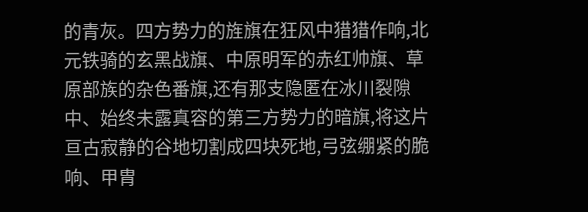的青灰。四方势力的旌旗在狂风中猎猎作响,北元铁骑的玄黑战旗、中原明军的赤红帅旗、草原部族的杂色番旗,还有那支隐匿在冰川裂隙中、始终未露真容的第三方势力的暗旗,将这片亘古寂静的谷地切割成四块死地,弓弦绷紧的脆响、甲胄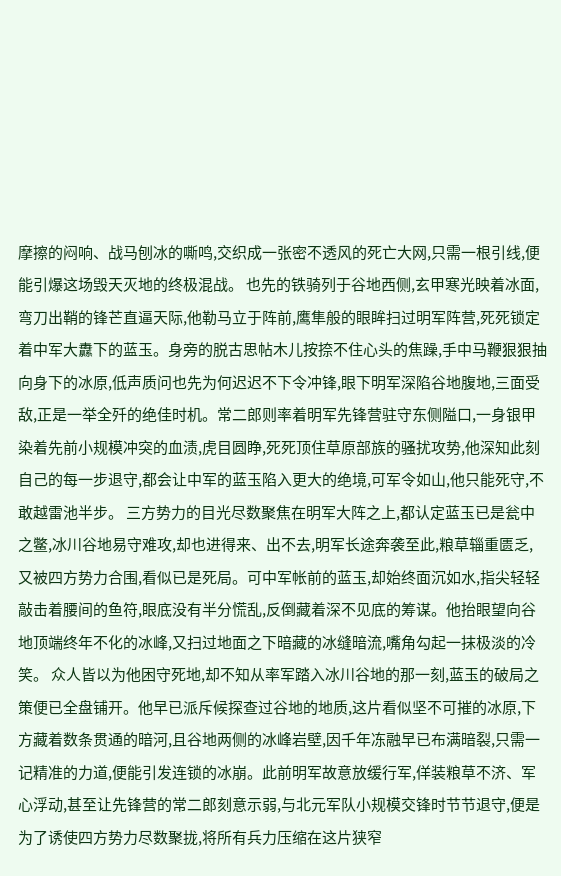摩擦的闷响、战马刨冰的嘶鸣,交织成一张密不透风的死亡大网,只需一根引线,便能引爆这场毁天灭地的终极混战。 也先的铁骑列于谷地西侧,玄甲寒光映着冰面,弯刀出鞘的锋芒直逼天际,他勒马立于阵前,鹰隼般的眼眸扫过明军阵营,死死锁定着中军大纛下的蓝玉。身旁的脱古思帖木儿按捺不住心头的焦躁,手中马鞭狠狠抽向身下的冰原,低声质问也先为何迟迟不下令冲锋,眼下明军深陷谷地腹地,三面受敌,正是一举全歼的绝佳时机。常二郎则率着明军先锋营驻守东侧隘口,一身银甲染着先前小规模冲突的血渍,虎目圆睁,死死顶住草原部族的骚扰攻势,他深知此刻自己的每一步退守,都会让中军的蓝玉陷入更大的绝境,可军令如山,他只能死守,不敢越雷池半步。 三方势力的目光尽数聚焦在明军大阵之上,都认定蓝玉已是瓮中之鳖,冰川谷地易守难攻,却也进得来、出不去,明军长途奔袭至此,粮草辎重匮乏,又被四方势力合围,看似已是死局。可中军帐前的蓝玉,却始终面沉如水,指尖轻轻敲击着腰间的鱼符,眼底没有半分慌乱,反倒藏着深不见底的筹谋。他抬眼望向谷地顶端终年不化的冰峰,又扫过地面之下暗藏的冰缝暗流,嘴角勾起一抹极淡的冷笑。 众人皆以为他困守死地,却不知从率军踏入冰川谷地的那一刻,蓝玉的破局之策便已全盘铺开。他早已派斥候探查过谷地的地质,这片看似坚不可摧的冰原,下方藏着数条贯通的暗河,且谷地两侧的冰峰岩壁,因千年冻融早已布满暗裂,只需一记精准的力道,便能引发连锁的冰崩。此前明军故意放缓行军,佯装粮草不济、军心浮动,甚至让先锋营的常二郎刻意示弱,与北元军队小规模交锋时节节退守,便是为了诱使四方势力尽数聚拢,将所有兵力压缩在这片狭窄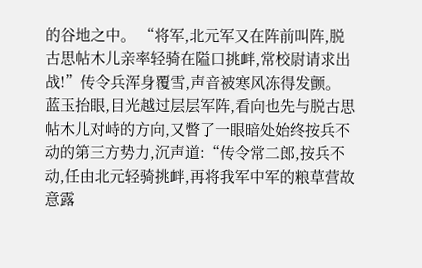的谷地之中。 “将军,北元军又在阵前叫阵,脱古思帖木儿亲率轻骑在隘口挑衅,常校尉请求出战!”传令兵浑身覆雪,声音被寒风冻得发颤。 蓝玉抬眼,目光越过层层军阵,看向也先与脱古思帖木儿对峙的方向,又瞥了一眼暗处始终按兵不动的第三方势力,沉声道:“传令常二郎,按兵不动,任由北元轻骑挑衅,再将我军中军的粮草营故意露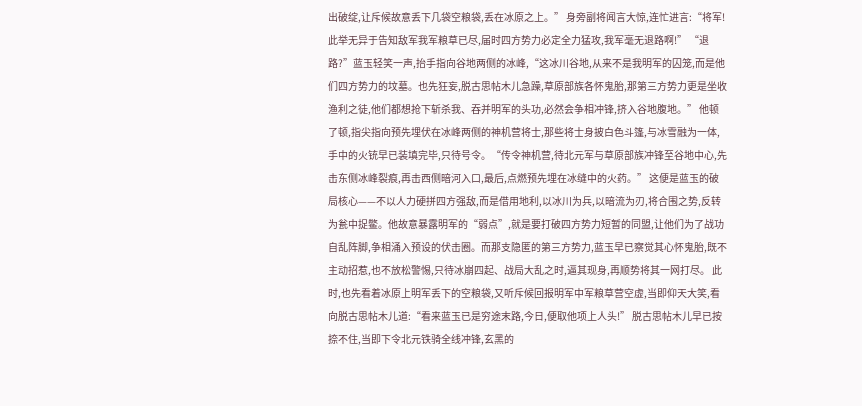出破绽,让斥候故意丢下几袋空粮袋,丢在冰原之上。” 身旁副将闻言大惊,连忙进言:“将军!此举无异于告知敌军我军粮草已尽,届时四方势力必定全力猛攻,我军毫无退路啊!” “退路?”蓝玉轻笑一声,抬手指向谷地两侧的冰峰,“这冰川谷地,从来不是我明军的囚笼,而是他们四方势力的坟墓。也先狂妄,脱古思帖木儿急躁,草原部族各怀鬼胎,那第三方势力更是坐收渔利之徒,他们都想抢下斩杀我、吞并明军的头功,必然会争相冲锋,挤入谷地腹地。” 他顿了顿,指尖指向预先埋伏在冰峰两侧的神机营将士,那些将士身披白色斗篷,与冰雪融为一体,手中的火铳早已装填完毕,只待号令。“传令神机营,待北元军与草原部族冲锋至谷地中心,先击东侧冰峰裂痕,再击西侧暗河入口,最后,点燃预先埋在冰缝中的火药。” 这便是蓝玉的破局核心——不以人力硬拼四方强敌,而是借用地利,以冰川为兵,以暗流为刃,将合围之势,反转为瓮中捉鳖。他故意暴露明军的“弱点”,就是要打破四方势力短暂的同盟,让他们为了战功自乱阵脚,争相涌入预设的伏击圈。而那支隐匿的第三方势力,蓝玉早已察觉其心怀鬼胎,既不主动招惹,也不放松警惕,只待冰崩四起、战局大乱之时,逼其现身,再顺势将其一网打尽。 此时,也先看着冰原上明军丢下的空粮袋,又听斥候回报明军中军粮草营空虚,当即仰天大笑,看向脱古思帖木儿道:“看来蓝玉已是穷途末路,今日,便取他项上人头!” 脱古思帖木儿早已按捺不住,当即下令北元铁骑全线冲锋,玄黑的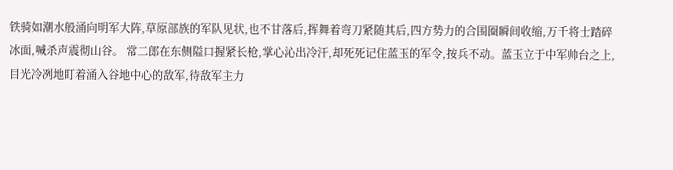铁骑如潮水般涌向明军大阵,草原部族的军队见状,也不甘落后,挥舞着弯刀紧随其后,四方势力的合围圈瞬间收缩,万千将士踏碎冰面,喊杀声震彻山谷。 常二郎在东侧隘口握紧长枪,掌心沁出冷汗,却死死记住蓝玉的军令,按兵不动。蓝玉立于中军帅台之上,目光冷冽地盯着涌入谷地中心的敌军,待敌军主力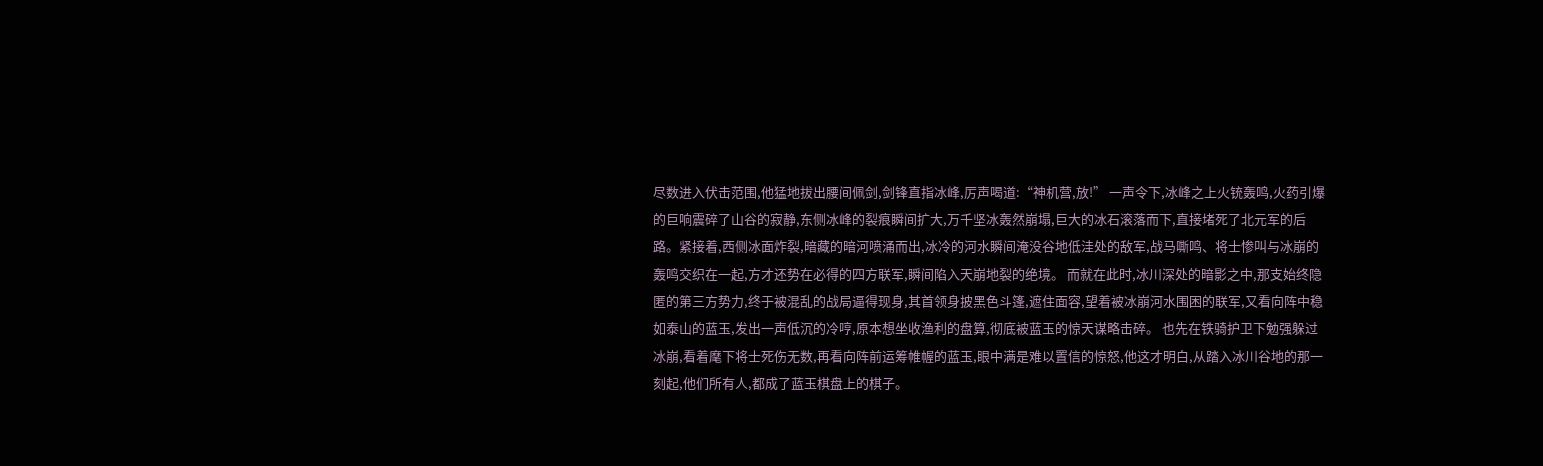尽数进入伏击范围,他猛地拔出腰间佩剑,剑锋直指冰峰,厉声喝道:“神机营,放!” 一声令下,冰峰之上火铳轰鸣,火药引爆的巨响震碎了山谷的寂静,东侧冰峰的裂痕瞬间扩大,万千坚冰轰然崩塌,巨大的冰石滚落而下,直接堵死了北元军的后路。紧接着,西侧冰面炸裂,暗藏的暗河喷涌而出,冰冷的河水瞬间淹没谷地低洼处的敌军,战马嘶鸣、将士惨叫与冰崩的轰鸣交织在一起,方才还势在必得的四方联军,瞬间陷入天崩地裂的绝境。 而就在此时,冰川深处的暗影之中,那支始终隐匿的第三方势力,终于被混乱的战局逼得现身,其首领身披黑色斗篷,遮住面容,望着被冰崩河水围困的联军,又看向阵中稳如泰山的蓝玉,发出一声低沉的冷哼,原本想坐收渔利的盘算,彻底被蓝玉的惊天谋略击碎。 也先在铁骑护卫下勉强躲过冰崩,看着麾下将士死伤无数,再看向阵前运筹帷幄的蓝玉,眼中满是难以置信的惊怒,他这才明白,从踏入冰川谷地的那一刻起,他们所有人,都成了蓝玉棋盘上的棋子。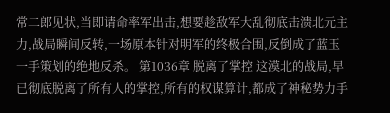常二郎见状,当即请命率军出击,想要趁敌军大乱彻底击溃北元主力,战局瞬间反转,一场原本针对明军的终极合围,反倒成了蓝玉一手策划的绝地反杀。 第1036章 脱离了掌控 这漠北的战局,早已彻底脱离了所有人的掌控,所有的权谋算计,都成了神秘势力手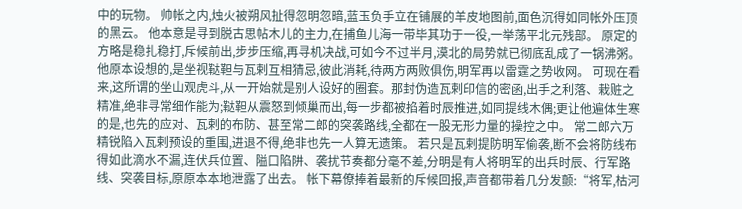中的玩物。 帅帐之内,烛火被朔风扯得忽明忽暗,蓝玉负手立在铺展的羊皮地图前,面色沉得如同帐外压顶的黑云。 他本意是寻到脱古思帖木儿的主力,在捕鱼儿海一带毕其功于一役,一举荡平北元残部。 原定的方略是稳扎稳打,斥候前出,步步压缩,再寻机决战,可如今不过半月,漠北的局势就已彻底乱成了一锅沸粥。 他原本设想的,是坐视鞑靼与瓦剌互相猜忌,彼此消耗,待两方两败俱伤,明军再以雷霆之势收网。 可现在看来,这所谓的坐山观虎斗,从一开始就是别人设好的圈套。那封伪造瓦剌印信的密函,出手之利落、栽赃之精准,绝非寻常细作能为;鞑靼从震怒到倾巢而出,每一步都被掐着时辰推进,如同提线木偶;更让他遍体生寒的是,也先的应对、瓦剌的布防、甚至常二郎的突袭路线,全都在一股无形力量的操控之中。 常二郎六万精锐陷入瓦剌预设的重围,进退不得,绝非也先一人算无遗策。 若只是瓦剌提防明军偷袭,断不会将防线布得如此滴水不漏,连伏兵位置、隘口陷阱、袭扰节奏都分毫不差,分明是有人将明军的出兵时辰、行军路线、突袭目标,原原本本地泄露了出去。 帐下幕僚捧着最新的斥候回报,声音都带着几分发颤:“将军,枯河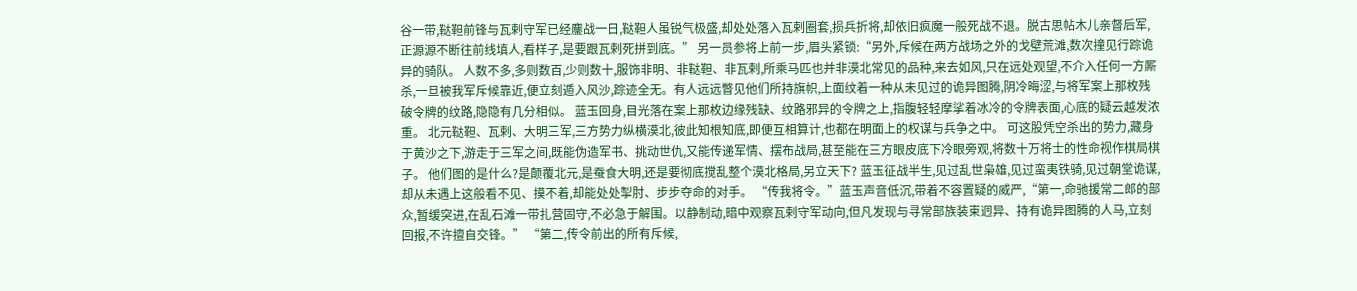谷一带,鞑靼前锋与瓦剌守军已经鏖战一日,鞑靼人虽锐气极盛,却处处落入瓦剌圈套,损兵折将,却依旧疯魔一般死战不退。脱古思帖木儿亲督后军,正源源不断往前线填人,看样子,是要跟瓦剌死拼到底。” 另一员参将上前一步,眉头紧锁:“另外,斥候在两方战场之外的戈壁荒滩,数次撞见行踪诡异的骑队。 人数不多,多则数百,少则数十,服饰非明、非鞑靼、非瓦剌,所乘马匹也并非漠北常见的品种,来去如风,只在远处观望,不介入任何一方厮杀,一旦被我军斥候靠近,便立刻遁入风沙,踪迹全无。有人远远瞥见他们所持旗帜,上面纹着一种从未见过的诡异图腾,阴冷晦涩,与将军案上那枚残破令牌的纹路,隐隐有几分相似。 蓝玉回身,目光落在案上那枚边缘残缺、纹路邪异的令牌之上,指腹轻轻摩挲着冰冷的令牌表面,心底的疑云越发浓重。 北元鞑靼、瓦剌、大明三军,三方势力纵横漠北,彼此知根知底,即便互相算计,也都在明面上的权谋与兵争之中。 可这股凭空杀出的势力,藏身于黄沙之下,游走于三军之间,既能伪造军书、挑动世仇,又能传递军情、摆布战局,甚至能在三方眼皮底下冷眼旁观,将数十万将士的性命视作棋局棋子。 他们图的是什么?是颠覆北元,是蚕食大明,还是要彻底搅乱整个漠北格局,另立天下? 蓝玉征战半生,见过乱世枭雄,见过蛮夷铁骑,见过朝堂诡谋,却从未遇上这般看不见、摸不着,却能处处掣肘、步步夺命的对手。 “传我将令。”蓝玉声音低沉,带着不容置疑的威严,“第一,命驰援常二郎的部众,暂缓突进,在乱石滩一带扎营固守,不必急于解围。以静制动,暗中观察瓦剌守军动向,但凡发现与寻常部族装束迥异、持有诡异图腾的人马,立刻回报,不许擅自交锋。” “第二,传令前出的所有斥候,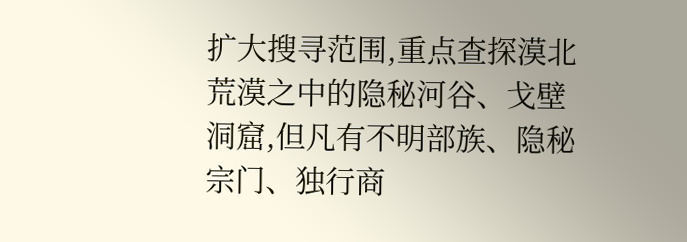扩大搜寻范围,重点查探漠北荒漠之中的隐秘河谷、戈壁洞窟,但凡有不明部族、隐秘宗门、独行商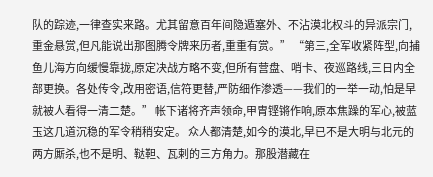队的踪迹,一律查实来路。尤其留意百年间隐遁塞外、不沾漠北权斗的异派宗门,重金悬赏,但凡能说出那图腾令牌来历者,重重有赏。” “第三,全军收紧阵型,向捕鱼儿海方向缓慢靠拢,原定决战方略不变,但所有营盘、哨卡、夜巡路线,三日内全部更换。各处传令,改用密语,信符更替,严防细作渗透——我们的一举一动,怕是早就被人看得一清二楚。” 帐下诸将齐声领命,甲胄铿锵作响,原本焦躁的军心,被蓝玉这几道沉稳的军令稍稍安定。 众人都清楚,如今的漠北,早已不是大明与北元的两方厮杀,也不是明、鞑靼、瓦剌的三方角力。那股潜藏在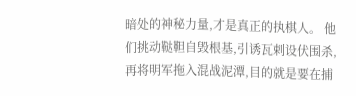暗处的神秘力量,才是真正的执棋人。 他们挑动鞑靼自毁根基,引诱瓦剌设伏围杀,再将明军拖入混战泥潭,目的就是要在捕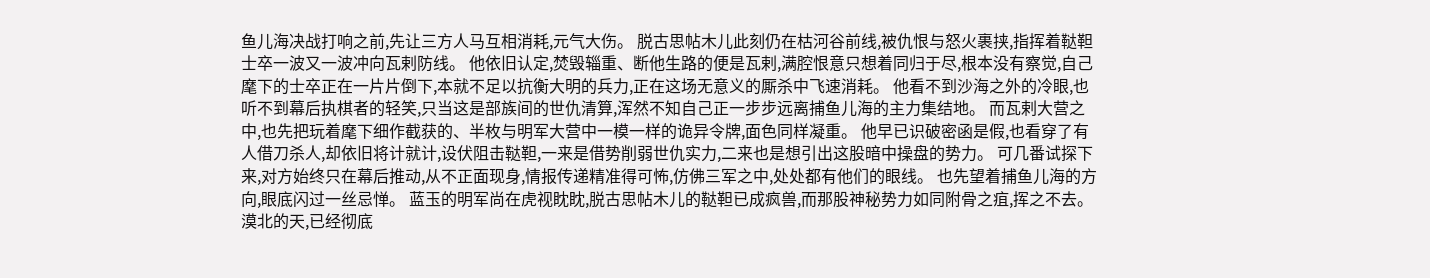鱼儿海决战打响之前,先让三方人马互相消耗,元气大伤。 脱古思帖木儿此刻仍在枯河谷前线,被仇恨与怒火裹挟,指挥着鞑靼士卒一波又一波冲向瓦剌防线。 他依旧认定,焚毁辎重、断他生路的便是瓦剌,满腔恨意只想着同归于尽,根本没有察觉,自己麾下的士卒正在一片片倒下,本就不足以抗衡大明的兵力,正在这场无意义的厮杀中飞速消耗。 他看不到沙海之外的冷眼,也听不到幕后执棋者的轻笑,只当这是部族间的世仇清算,浑然不知自己正一步步远离捕鱼儿海的主力集结地。 而瓦剌大营之中,也先把玩着麾下细作截获的、半枚与明军大营中一模一样的诡异令牌,面色同样凝重。 他早已识破密函是假,也看穿了有人借刀杀人,却依旧将计就计,设伏阻击鞑靼,一来是借势削弱世仇实力,二来也是想引出这股暗中操盘的势力。 可几番试探下来,对方始终只在幕后推动,从不正面现身,情报传递精准得可怖,仿佛三军之中,处处都有他们的眼线。 也先望着捕鱼儿海的方向,眼底闪过一丝忌惮。 蓝玉的明军尚在虎视眈眈,脱古思帖木儿的鞑靼已成疯兽,而那股神秘势力如同附骨之疽,挥之不去。 漠北的天,已经彻底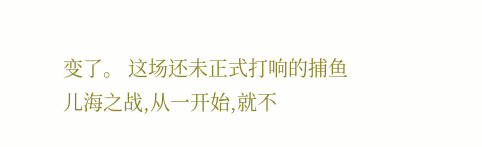变了。 这场还未正式打响的捕鱼儿海之战,从一开始,就不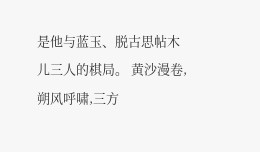是他与蓝玉、脱古思帖木儿三人的棋局。 黄沙漫卷,朔风呼啸,三方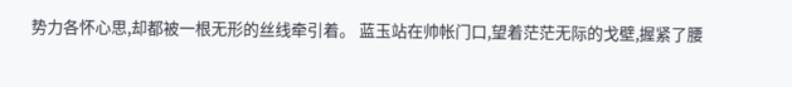势力各怀心思,却都被一根无形的丝线牵引着。 蓝玉站在帅帐门口,望着茫茫无际的戈壁,握紧了腰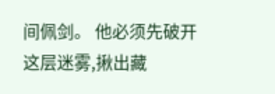间佩剑。 他必须先破开这层迷雾,揪出藏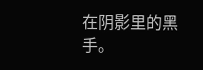在阴影里的黑手。